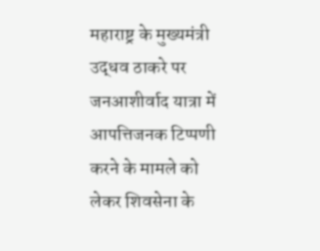महाराष्ट्र के मुख्यमंत्री उद्धव ठाकरे पर जनआशीर्वाद यात्रा में आपत्तिजनक टिप्पणी करने के मामले को लेकर शिवसेना के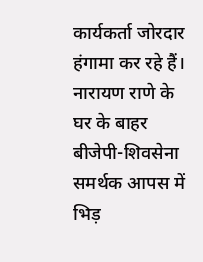कार्यकर्ता जोरदार हंगामा कर रहे हैं। नारायण राणे के घर के बाहर बीजेपी-शिवसेना समर्थक आपस में भिड़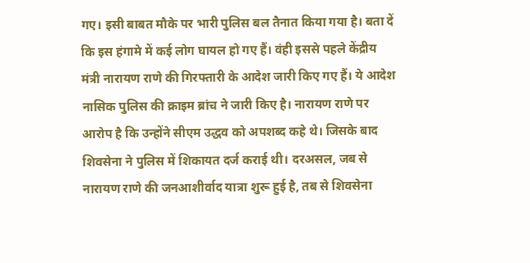गए। इसी बाबत मौके पर भारी पुलिस बल तैनात किया गया है। बता दें कि इस हंगामे में कई लोग घायल हो गए हैं। वंही इससे पहले केंद्रीय मंत्री नारायण राणे की गिरफ्तारी के आदेश जारी किए गए हैं। ये आदेश नासिक पुलिस की क्राइम ब्रांच ने जारी किए है। नारायण राणे पर आरोप है कि उन्होंने सीएम उद्धव को अपशब्द कहे थे। जिसके बाद शिवसेना ने पुलिस में शिकायत दर्ज कराई थी। दरअसल, जब से नारायण राणे की जनआशीर्वाद यात्रा शुरू हुई है, तब से शिवसेना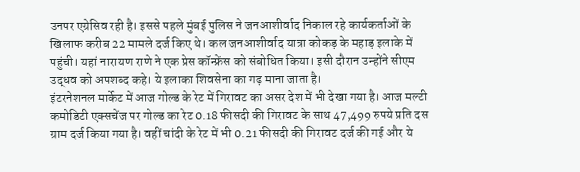उनपर एग्रेसिव रही है। इससे पहले मुंबई पुलिस ने जनआशीर्वाद निकाल रहे कार्यकर्ताओं के खिलाफ करीब 22 मामले दर्ज किए थे। कल जनआशीर्वाद यात्रा कोकड़ के महाड़ इलाके में पहुंची। यहां नारायण राणे ने एक प्रेस कॉन्फ्रेंस को संबोधित किया। इसी दौरान उन्होंने सीएम उद्धव को अपशब्द कहे। ये इलाका शिवसेना का गढ़ माना जाता है।
इंटरनेशनल मार्केट में आज गोल्ड के रेट में गिरावट का असर देश में भी देखा गया है। आज मल्टी कमोडिटी एक्सचेंज पर गोल्ड का रेट 0.18 फीसदी की गिरावट के साथ 47,499 रुपये प्रति दस ग्राम दर्ज किया गया है। वहीं चांदी के रेट में भी 0.21 फीसदी की गिरावट दर्ज की गई और ये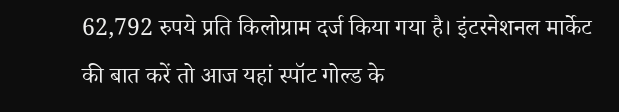62,792 रुपये प्रति किलोग्राम दर्ज किया गया है। इंटरनेशनल मार्केट की बात करें तो आज यहां स्पॉट गोल्ड के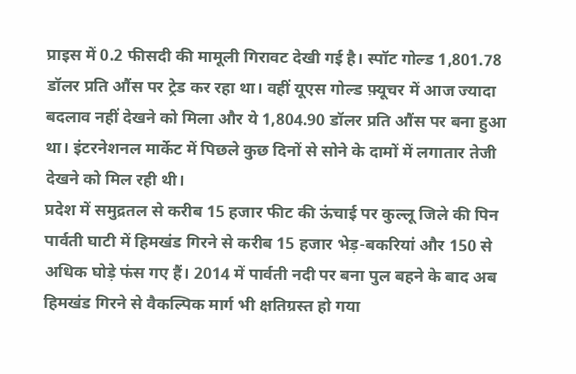प्राइस में 0.2 फीसदी की मामूली गिरावट देखी गई है। स्पॉट गोल्ड 1,801.78 डॉलर प्रति औंस पर ट्रेड कर रहा था। वहीं यूएस गोल्ड फ़्यूचर में आज ज्यादा बदलाव नहीं देखने को मिला और ये 1,804.90 डॉलर प्रति औंस पर बना हुआ था। इंटरनेशनल मार्केट में पिछले कुछ दिनों से सोने के दामों में लगातार तेजी देखने को मिल रही थी।
प्रदेश में समुद्रतल से करीब 15 हजार फीट की ऊंचाई पर कुल्लू जिले की पिन पार्वती घाटी में हिमखंड गिरने से करीब 15 हजार भेड़-बकरियां और 150 से अधिक घोड़े फंस गए हैं। 2014 में पार्वती नदी पर बना पुल बहने के बाद अब हिमखंड गिरने से वैकल्पिक मार्ग भी क्षतिग्रस्त हो गया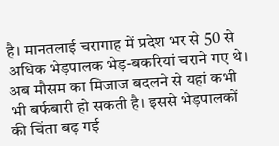है। मानतलाई चरागाह में प्रदेश भर से 50 से अधिक भेड़पालक भेड़-बकरियां चराने गए थे। अब मौसम का मिजाज बदलने से यहां कभी भी बर्फबारी हो सकती है। इससे भेड़पालकों की चिंता बढ़ गई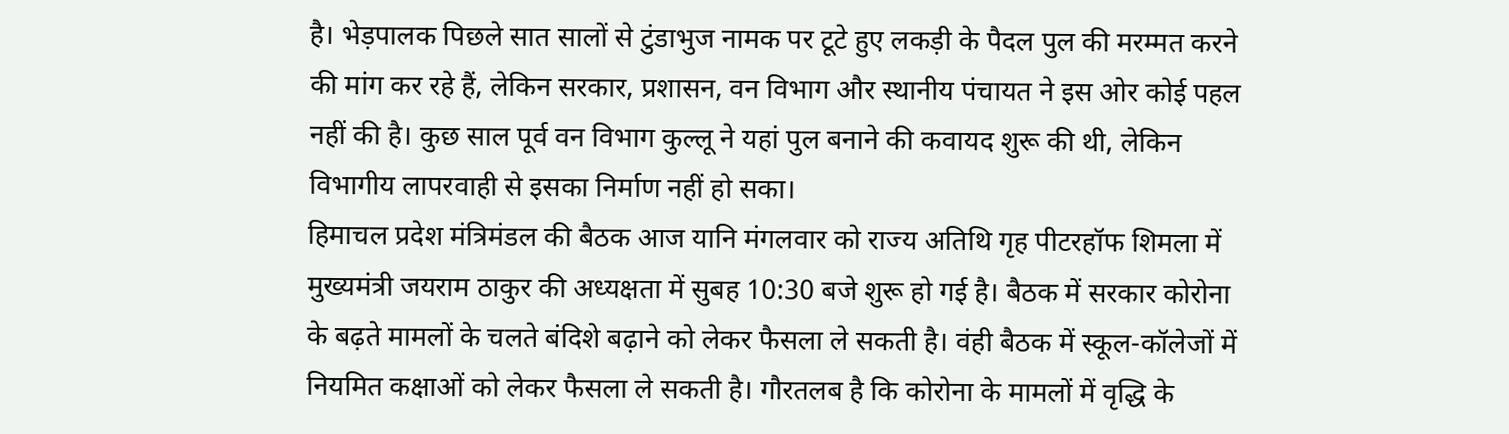है। भेड़पालक पिछले सात सालों से टुंडाभुज नामक पर टूटे हुए लकड़ी के पैदल पुल की मरम्मत करने की मांग कर रहे हैं, लेकिन सरकार, प्रशासन, वन विभाग और स्थानीय पंचायत ने इस ओर कोई पहल नहीं की है। कुछ साल पूर्व वन विभाग कुल्लू ने यहां पुल बनाने की कवायद शुरू की थी, लेकिन विभागीय लापरवाही से इसका निर्माण नहीं हो सका।
हिमाचल प्रदेश मंत्रिमंडल की बैठक आज यानि मंगलवार को राज्य अतिथि गृह पीटरहॉफ शिमला में मुख्यमंत्री जयराम ठाकुर की अध्यक्षता में सुबह 10:30 बजे शुरू हो गई है। बैठक में सरकार कोरोना के बढ़ते मामलों के चलते बंदिशे बढ़ाने को लेकर फैसला ले सकती है। वंही बैठक में स्कूल-कॉलेजों में नियमित कक्षाओं को लेकर फैसला ले सकती है। गौरतलब है कि कोरोना के मामलों में वृद्धि के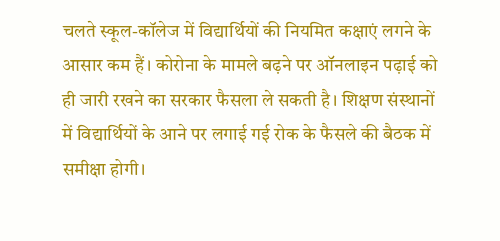चलते स्कूल-कॉलेज में विद्यार्थियों की नियमित कक्षाएं लगने के आसार कम हैं। कोरोना के मामले बढ़ने पर ऑनलाइन पढ़ाई को ही जारी रखने का सरकार फैसला ले सकती है। शिक्षण संस्थानों में विद्यार्थियों के आने पर लगाई गई रोक के फैसले की बैठक में समीक्षा होगी।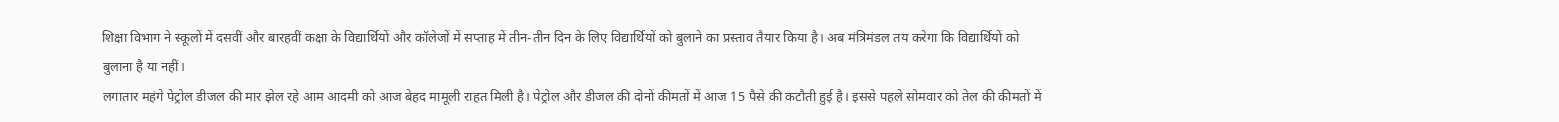शिक्षा विभाग ने स्कूलों में दसवीं और बारहवीं कक्षा के विद्यार्थियों और कॉलेजों में सप्ताह में तीन-तीन दिन के लिए विद्यार्थियों को बुलाने का प्रस्ताव तैयार किया है। अब मंत्रिमंडल तय करेगा कि विद्यार्थियों को बुलाना है या नहीं।
लगातार महंगे पेट्रोल डीजल की मार झेल रहे आम आदमी को आज बेहद मामूली राहत मिली है। पेट्रोल और डीजल की दोनों कीमतों में आज 15 पैसे की कटौती हुई है। इससे पहले सोमवार को तेल की कीमतों में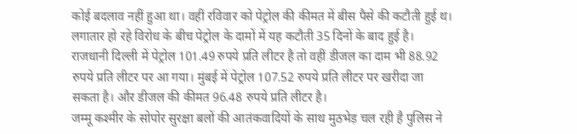कोई बदलाव नहीं हुआ था। वहीं रविवार को पेट्रोल की कीमत में बीस पैसे की कटौती हुई थ। लगातार हो रहे विरोध के बीच पेट्रोल के दामों में यह कटौती 35 दिनों के बाद हुई है। राजधानी दिल्ली में पेट्रोल 101.49 रुपये प्रति लीटर है तो वहीं डीजल का दाम भी 88.92 रुपये प्रति लीटर पर आ गया। मुंबई में पेट्रोल 107.52 रुपये प्रति लीटर पर खरीदा जा सकता है। और डीजल की कीमत 96.48 रुपये प्रति लीटर है।
जम्मू कश्मीर के सोपोर सुरक्षा बलों की आतंकवादियों के साथ मुठभेड़ चल रही है पुलिस ने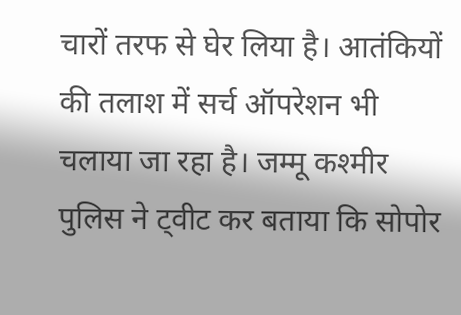चारों तरफ से घेर लिया है। आतंकियों की तलाश में सर्च ऑपरेशन भी चलाया जा रहा है। जम्मू कश्मीर पुलिस ने ट्वीट कर बताया कि सोपोर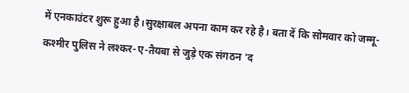में एनकाउंटर शुरू हुआ है।सुरक्षाबल अपना काम कर रहे है। बता दें कि सोमवार को जम्मू-कश्मीर पुलिस ने लश्कर-ए-तैयबा से जुड़े एक संगठन 'द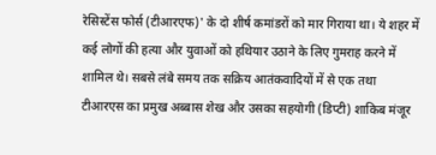रेसिस्टेंस फोर्स (टीआरएफ)' के दो शीर्ष कमांडरों को मार गिराया था। ये शहर में कई लोगों की हत्या और युवाओं को हथियार उठाने के लिए गुमराह करने में शामिल थे। सबसे लंबे समय तक सक्रिय आतंकवादियों में से एक तथा टीआरएस का प्रमुख अब्बास शेख और उसका सहयोगी (डिप्टी) शाकिब मंजूर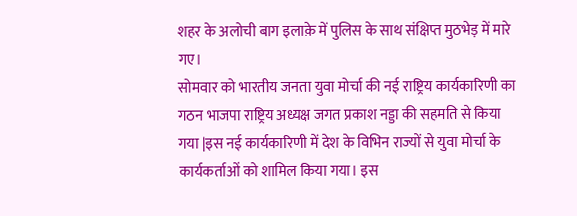शहर के अलोची बाग इलाक़े में पुलिस के साथ संक्षिप्त मुठभेड़ में मारे गए।
सोमवार को भारतीय जनता युवा मोर्चा की नई राष्ट्रिय कार्यकारिणी का गठन भाजपा राष्ट्रिय अध्यक्ष जगत प्रकाश नड्डा की सहमति से किया गया |इस नई कार्यकारिणी में देश के विभिन राज्यों से युवा मोर्चा के कार्यकर्ताओं को शामिल किया गया। इस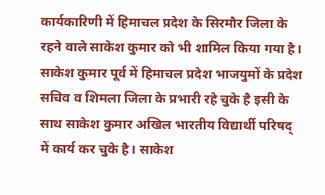कार्यकारिणी में हिमाचल प्रदेश के सिरमौर जिला के रहने वाले साकेश कुमार को भी शामिल किया गया है। साकेश कुमार पूर्व में हिमाचल प्रदेश भाजयुमों के प्रदेश सचिव व शिमला जिला के प्रभारी रहे चुके है इसी के साथ साकेश कुमार अखिल भारतीय विद्यार्थी परिषद् में कार्य कर चुके है। साकेश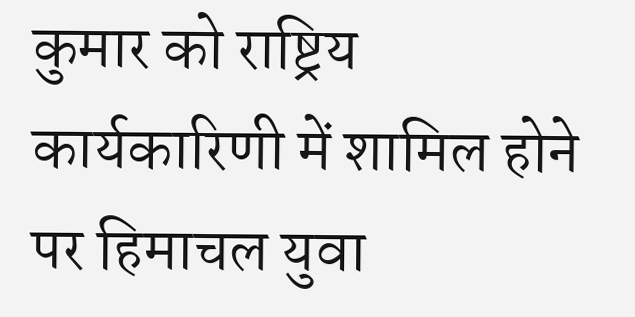कुमार को राष्ट्रिय कार्यकारिणी में शामिल होने पर हिमाचल युवा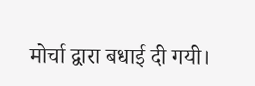मोर्चा द्वारा बधाई दी गयी।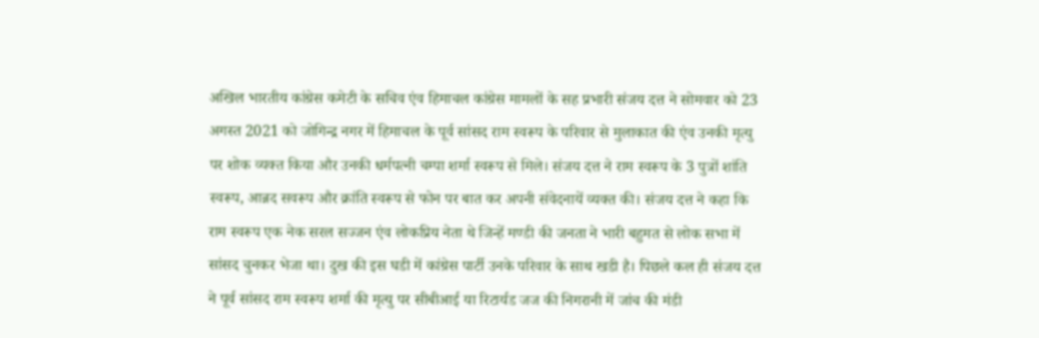अखिल भारतीय कांग्रेस कमेटी के सचिव एंव हिमाचल कांग्रेस मामलों के सह प्रभारी संजय दत्त ने सोमवार को 23 अगस्त 2021 को जोगिन्द्र नगर में हिमाचल के पूर्व सांसद राम स्वरूप के परिवार से मुलाकात की एंव उनकी मृत्यु पर शोक व्यक्त किया और उनकी धर्मपत्नी चम्पा शर्मा स्वरूप से मिले। संजय दत्त ने राम स्वरूप के 3 पुत्रों शांति स्वरूप, आन्नद सवरूप और क्रांति स्वरूप से फोन पर बात कर अपनी संवेदनायें व्यक्त की। संजय दत्त ने कहा कि राम स्वरूप एक नेक सरल सज्जन एंव लोकप्रिय नेता थे जिन्हें मण्डी की जनता ने भारी बहुमत से लोक सभा में सांसद चुनकर भेजा था। दुख की इस घडी में कांग्रेस पार्टी उनके परिवार के साथ खडी है। पिछले कल ही संजय दत्त ने पूर्व सांसद राम स्वरूप शर्मा की मृत्यु पर सीबीआई या रिटार्यड जज की निगरानी में जांच की मंडी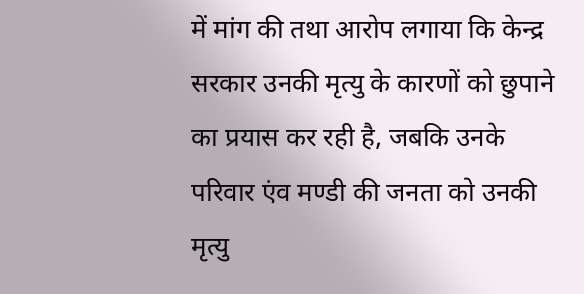में मांग की तथा आरोप लगाया कि केन्द्र सरकार उनकी मृत्यु के कारणों को छुपाने का प्रयास कर रही है, जबकि उनके परिवार एंव मण्डी की जनता को उनकी मृत्यु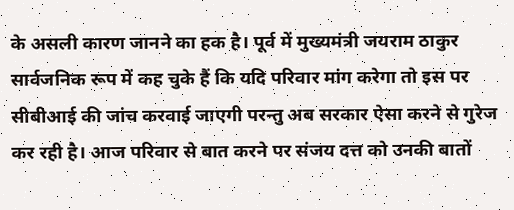के असली कारण जानने का हक है। पूर्व में मुख्यमंत्री जयराम ठाकुर सार्वजनिक रूप में कह चुके हैं कि यदि परिवार मांग करेगा तो इस पर सीबीआई की जांच करवाई जाएगी परन्तु अब सरकार ऐसा करने से गुरेज कर रही है। आज परिवार से बात करने पर संजय दत्त को उनकी बातों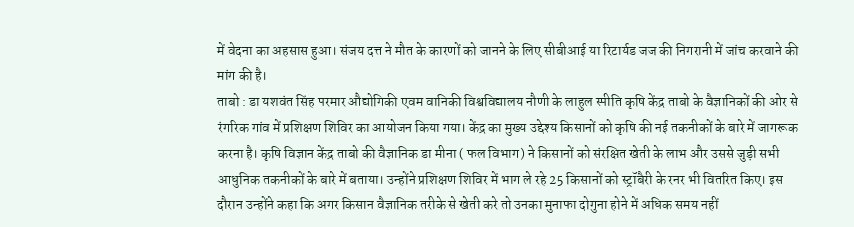में वेदना का अहसास हुआ। संजय दत्त ने मौत के कारणों को जानने के लिए सीबीआई या रिटार्यड जज की निगरानी में जांच करवाने की मांग की है।
ताबो : डा यशवंत सिंह परमार औद्योगिकी एवम वानिकी विश्वविद्यालय नौणी के लाहुल स्पीति कृषि केंद्र ताबो के वैज्ञानिकों की ओर से रंगरिक गांव में प्रशिक्षण शिविर का आयोजन किया गया। केंद्र का मुख्य उद्देश्य किसानों को कृषि की नई तकनीकों के बारे में जागरूक करना है। कृषि विज्ञान केंद्र ताबो की वैज्ञानिक डा मीना ( फल विभाग) ने किसानों को संरक्षित खेती के लाभ और उससे जुड़ी सभी आधुनिक तकनीकों के बारे में बताया। उन्होंने प्रशिक्षण शिविर में भाग ले रहे 25 किसानों को स्ट्रॉबैरी के रनर भी वितरित किए। इस दौरान उन्होंने कहा कि अगर किसान वैज्ञानिक तरीके से खेती करे तो उनका मुनाफा दोगुना होने में अधिक समय नहीं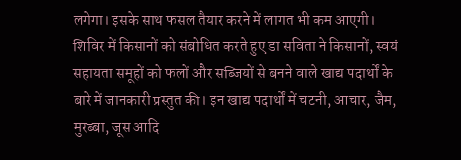लगेगा। इसके साथ फसल तैयार करने में लागत भी कम आएगी। शिविर में किसानों को संबोधित करते हुए डा सविता ने किसानों, स्वयं सहायता समूहों को फलों और सब्जियों से बनने वाले खाद्य पदार्थों के बारे में जानकारी प्रस्तुत की। इन खाद्य पदार्थों में चटनी, आचार, जैम, मुरब्बा, जूस आदि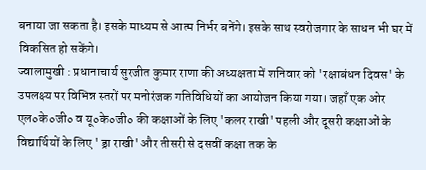बनाया जा सकता है। इसके माध्यम से आत्म निर्भर बनेंगे। इसके साथ स्वरोजगार के साधन भी घर में विकसित हो सकेंगे।
ज्वालामुखी : प्रधानाचार्य सुरजीत कुमार राणा की अध्यक्षता में शनिवार को 'रक्षाबंधन दिवस' के उपलक्ष्य पर विभिन्न स्तरों पर मनोरंजक गतिविधियों का आयोजन किया गया। जहाँ एक ओर एल०के०जी० व यू०के०जी० की कक्षाओं के लिए 'कलर राखी' पहली और दूसरी कक्षाओं के विद्यार्थियों के लिए ' ड्रा राखी' और तीसरी से दसवीं कक्षा तक के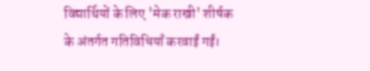विद्यार्थियों के लिए 'मेक राखी' शीर्षक के अंतर्गत गतिविधियाँ करवाईं गईं।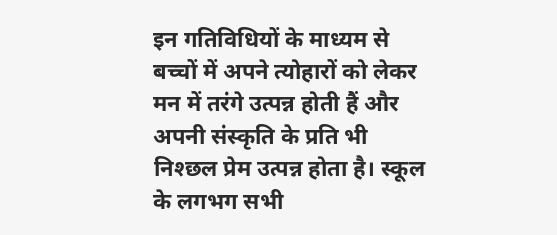इन गतिविधियों के माध्यम से बच्चों में अपने त्योहारों को लेकर मन में तरंगे उत्पन्न होती हैं और अपनी संस्कृति के प्रति भी निश्छल प्रेम उत्पन्न होता है। स्कूल के लगभग सभी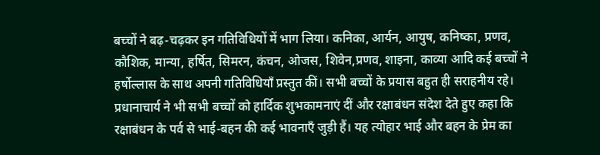बच्चों ने बढ़-चढ़कर इन गतिविधियों में भाग लिया। कनिका, आर्यन, आयुष, कनिष्का, प्रणव, कौशिक, मान्या, हर्षित, सिमरन, कंचन, ओजस, शिवेन,प्रणव, शाइना, काव्या आदि कई बच्चों ने हर्षोल्लास के साथ अपनी गतिविधियाँ प्रस्तुत कीं। सभी बच्चों के प्रयास बहुत ही सराहनीय रहे। प्रधानाचार्य ने भी सभी बच्चों को हार्दिक शुभकामनाएं दीं और रक्षाबंधन संदेश देते हुए कहा कि रक्षाबंधन के पर्व से भाई-बहन की कई भावनाएँ जुड़ी हैं। यह त्योहार भाई और बहन के प्रेम का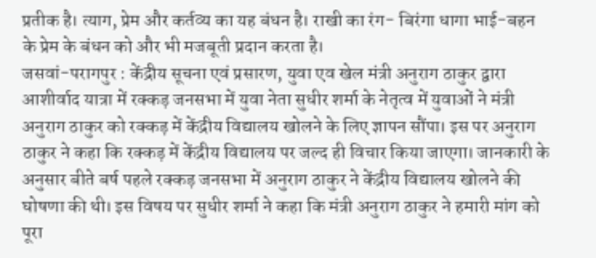प्रतीक है। त्याग, प्रेम और कर्तव्य का यह बंधन है। राखी का रंग- बिरंगा धागा भाई-बहन के प्रेम के बंधन को और भी मजबूती प्रदान करता है।
जसवां-परागपुर : केंद्रीय सूचना एवं प्रसारण, युवा एव खेल मंत्री अनुराग ठाकुर द्वारा आशीर्वाद यात्रा में रक्कड़ जनसभा में युवा नेता सुधीर शर्मा के नेतृत्व में युवाओं ने मंत्री अनुराग ठाकुर को रक्कड़ में केंद्रीय विद्यालय खोलने के लिए ज्ञापन सौंपा। इस पर अनुराग ठाकुर ने कहा कि रक्कड़ में केंद्रीय विद्यालय पर जल्द ही विचार किया जाएगा। जानकारी के अनुसार बीते बर्ष पहले रक्कड़ जनसभा में अनुराग ठाकुर ने केंद्रीय विद्यालय खोलने की घोषणा की थी। इस विषय पर सुधीर शर्मा ने कहा कि मंत्री अनुराग ठाकुर ने हमारी मांग को पूरा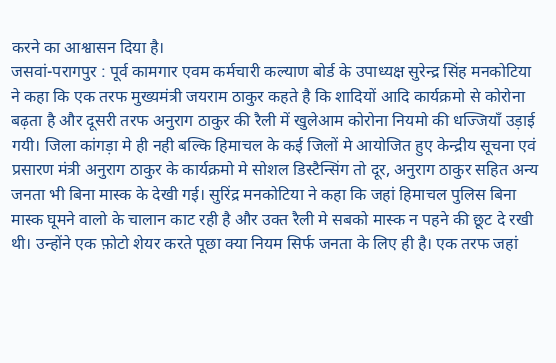करने का आश्वासन दिया है।
जसवां-परागपुर : पूर्व कामगार एवम कर्मचारी कल्याण बोर्ड के उपाध्यक्ष सुरेन्द्र सिंह मनकोटिया ने कहा कि एक तरफ मुख्यमंत्री जयराम ठाकुर कहते है कि शादियों आदि कार्यक्रमो से कोरोना बढ़ता है और दूसरी तरफ अनुराग ठाकुर की रैली में खुलेआम कोरोना नियमो की धज्जियाँ उड़ाई गयी। जिला कांगड़ा मे ही नही बल्कि हिमाचल के कई जिलों मे आयोजित हुए केन्द्रीय सूचना एवं प्रसारण मंत्री अनुराग ठाकुर के कार्यक्रमो मे सोशल डिस्टैन्सिंग तो दूर, अनुराग ठाकुर सहित अन्य जनता भी बिना मास्क के देखी गई। सुरिंद्र मनकोटिया ने कहा कि जहां हिमाचल पुलिस बिना मास्क घूमने वालो के चालान काट रही है और उक्त रैली मे सबको मास्क न पहने की छूट दे रखी थी। उन्होंने एक फ़ोटो शेयर करते पूछा क्या नियम सिर्फ जनता के लिए ही है। एक तरफ जहां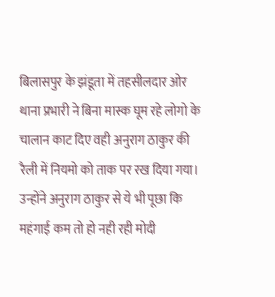बिलासपुर के झंडूता में तहसीलदार ओर थाना प्रभारी ने बिना मास्क घूम रहे लोगो के चालान काट दिए वही अनुराग ठाकुर की रैली में नियमो को ताक पर रख दिया गया। उन्होंने अनुराग ठाकुर से ये भी पूछा कि महंगाई कम तो हो नही रही मोदी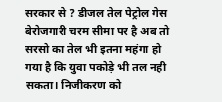सरकार से ? डीजल तेल पेट्रोल गेस बेरोजगारी चरम सीमा पर है अब तो सरसो का तेल भी इतना महंगा हो गया है कि युवा पकोड़े भी तल नही सकता। निजीकरण को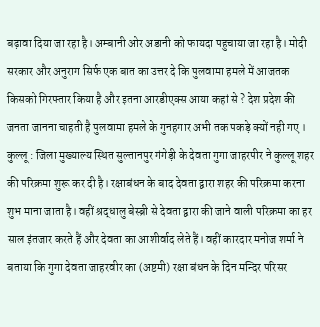बढ़ावा दिया जा रहा है। अम्बानी ओर अडानी को फायदा पहुचाया जा रहा है। मोदी सरकार और अनुराग सिर्फ एक बात का उत्तर दे कि पुलवामा हमले में आजतक किसको गिरफ्तार किया है और इतना आरडीएक्स आया कहां से ? देश प्रदेश की जनता जानना चाहती है पुलवामा हमले के गुनहगार अभी तक पकड़े क्यों नही गए ।
कुल्लू : जिला मुख्याल्य स्थित सुल्तानपुर गंगेड़ी के देवता गुगा जाहरपीर ने कुल्लू शहर की परिक्रमा शुरू कर दी है। रक्षाबंधन के बाद देवता द्वारा शहर की परिक्रमा करना शुभ माना जाता है। वहीं श्रद्धालु बेस्ब्री से देवता द्वारा की जाने वाली परिक्रमा का हर साल इंतजार करते हैं और देवता का आशीर्वाद लेते हैं। वहीं कारदार मनोज शर्मा ने बताया कि गुगा देवता जाहरवीर का (अष्टमी) रक्षा बंधन के दिन मन्दिर परिसर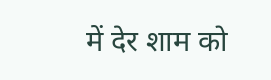में देर शाम को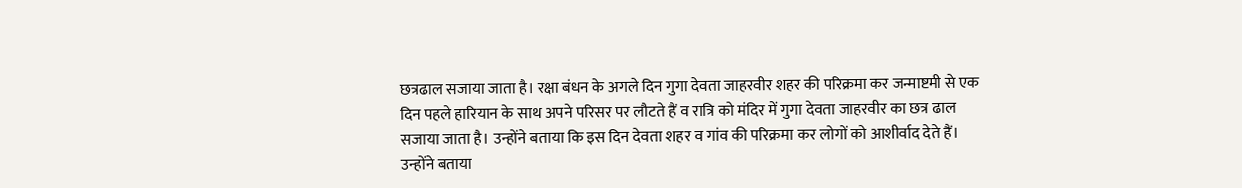छत्रढाल सजाया जाता है। रक्षा बंधन के अगले दिन गुगा देवता जाहरवीर शहर की परिक्रमा कर जन्माष्टमी से एक दिन पहले हारियान के साथ अपने परिसर पर लौटते हैं व रात्रि को मंदिर में गुगा देवता जाहरवीर का छत्र ढाल सजाया जाता है। उन्होंने बताया कि इस दिन देवता शहर व गांव की परिक्रमा कर लोगों को आशीर्वाद देते हैं। उन्होंने बताया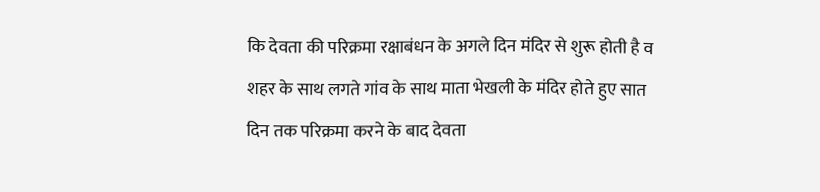कि देवता की परिक्रमा रक्षाबंधन के अगले दिन मंदिर से शुरू होती है व शहर के साथ लगते गांव के साथ माता भेखली के मंदिर होते हुए सात दिन तक परिक्रमा करने के बाद देवता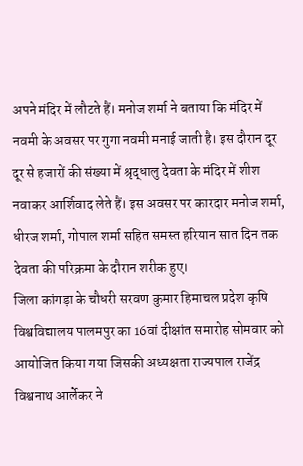अपने मंदिर में लौटते हैं। मनोज शर्मा ने बताया कि मंदिर में नवमी के अवसर पर गुगा नवमी मनाई जाती है। इस दौरान दूर दूर से हजारों की संख्या में श्रृद्धालु देवता के मंदिर में शीश नवाकर आर्शिवाद लेते हैं। इस अवसर पर कारदार मनोज शर्मा, धीरज शर्मा, गोपाल शर्मा सहित समस्त हरियान सात दिन तक देवता की परिक्रमा के दौरान शरीक हुए।
जिला कांगड़ा के चौधरी सरवण कुमार हिमाचल प्रदेश कृषि विश्वविद्यालय पालमपुर का 16वां दीक्षांत समारोह सोमवार को आयोजित किया गया जिसकी अध्यक्षता राज्यपाल राजेंद्र विश्वनाथ आर्लेकर ने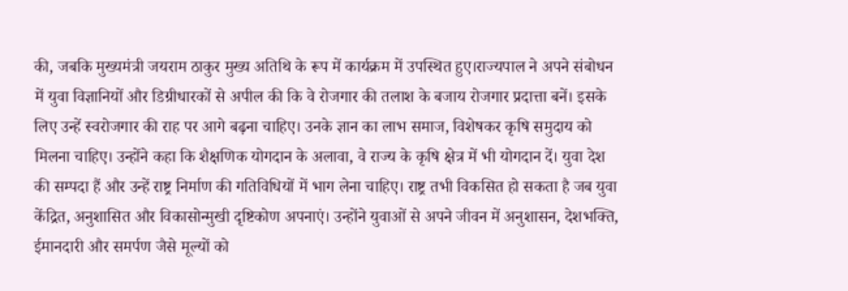की, जबकि मुख्यमंत्री जयराम ठाकुर मुख्य अतिथि के रूप में कार्यक्रम में उपस्थित हुए।राज्यपाल ने अपने संबोधन में युवा विज्ञानियों और डिग्रीधारकों से अपील की कि वे रोजगार की तलाश के बजाय रोजगार प्रदात्ता बनें। इसके लिए उन्हें स्वरोजगार की राह पर आगे बढ़ना चाहिए। उनके ज्ञान का लाभ समाज, विशेषकर कृषि समुदाय को मिलना चाहिए। उन्होंने कहा कि शैक्षणिक योगदान के अलावा, वे राज्य के कृषि क्षेत्र में भी योगदान दें। युवा देश की सम्पदा हैं और उन्हें राष्ट्र निर्माण की गतिविधियों में भाग लेना चाहिए। राष्ट्र तभी विकसित हो सकता है जब युवा केंद्रित, अनुशासित और विकासोन्मुखी दृष्टिकोण अपनाएं। उन्होंने युवाओं से अपने जीवन में अनुशासन, देशभक्ति, ईमानदारी और समर्पण जैसे मूल्यों को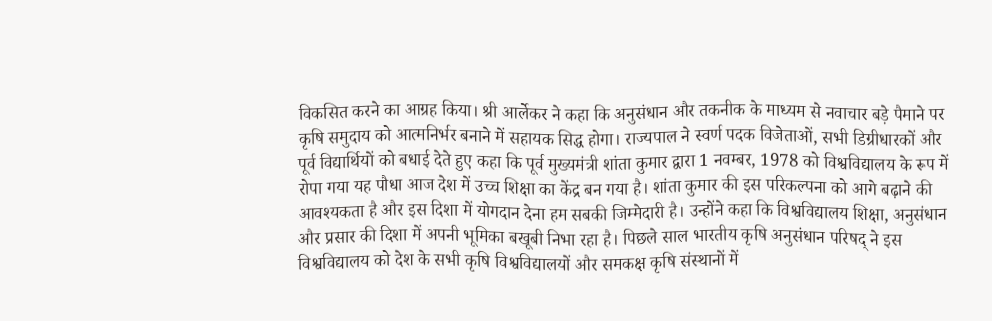विकसित करने का आग्रह किया। श्री आर्लेकर ने कहा कि अनुसंधान और तकनीक के माध्यम से नवाचार बड़े पैमाने पर कृषि समुदाय को आत्मनिर्भर बनाने में सहायक सिद्ध होगा। राज्यपाल ने स्वर्ण पदक विजेताओं, सभी डिग्रीधारकों और पूर्व विद्यार्थियों को बधाई देते हुए कहा कि पूर्व मुख्यमंत्री शांता कुमार द्वारा 1 नवम्बर, 1978 को विश्वविद्यालय के रूप में रोपा गया यह पौधा आज देश में उच्च शिक्षा का केंद्र बन गया है। शांता कुमार की इस परिकल्पना को आगे बढ़ाने की आवश्यकता है और इस दिशा में योगदान देना हम सबकी जिम्मेदारी है। उन्होंने कहा कि विश्वविद्यालय शिक्षा, अनुसंधान और प्रसार की दिशा में अपनी भूमिका बखूबी निभा रहा है। पिछले साल भारतीय कृषि अनुसंधान परिषद् ने इस विश्वविद्यालय को देश के सभी कृषि विश्वविद्यालयों और समकक्ष कृषि संस्थानों में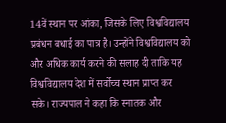14वें स्थान पर आंका, जिसके लिए विश्वविद्यालय प्रबंधन बधाई का पात्र है। उन्होंने विश्वविद्यालय को और अधिक कार्य करने की सलाह दी ताकि यह विश्वविद्यालय देश में सर्वोच्च स्थान प्राप्त कर सके। राज्यपाल ने कहा कि स्नातक और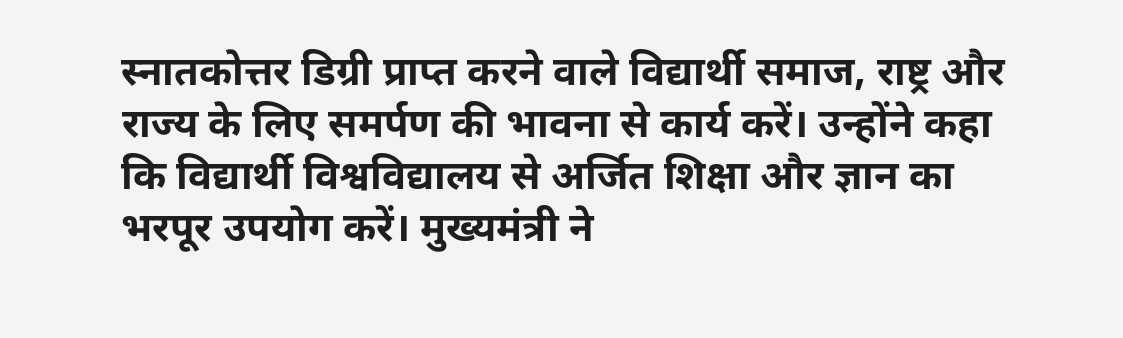स्नातकोत्तर डिग्री प्राप्त करने वाले विद्यार्थी समाज, राष्ट्र और राज्य के लिए समर्पण की भावना से कार्य करें। उन्होंने कहा कि विद्यार्थी विश्वविद्यालय से अर्जित शिक्षा और ज्ञान का भरपूर उपयोग करें। मुख्यमंत्री ने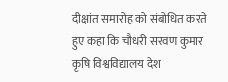दीक्षांत समारोह को संबोधित करते हुए कहा कि चौधरी सरवण कुमार कृषि विश्वविद्यालय देश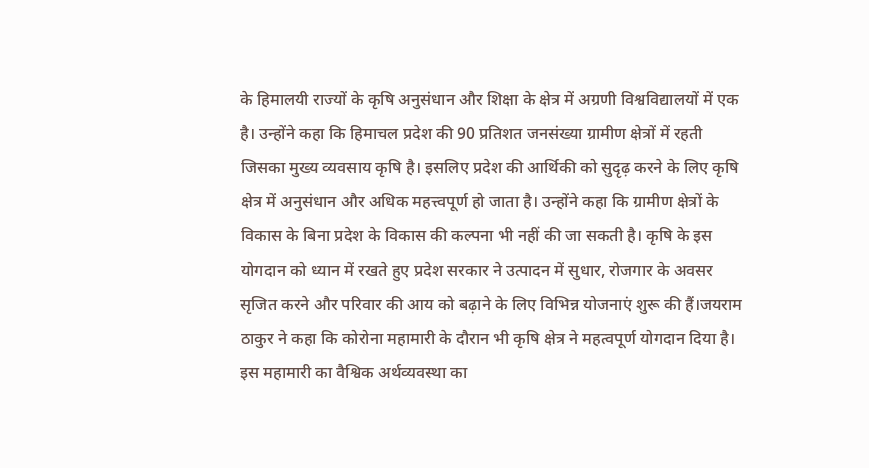के हिमालयी राज्यों के कृषि अनुसंधान और शिक्षा के क्षेत्र में अग्रणी विश्वविद्यालयों में एक है। उन्होंने कहा कि हिमाचल प्रदेश की 90 प्रतिशत जनसंख्या ग्रामीण क्षेत्रों में रहती जिसका मुख्य व्यवसाय कृषि है। इसलिए प्रदेश की आर्थिकी को सुदृढ़ करने के लिए कृषि क्षेत्र में अनुसंधान और अधिक महत्त्वपूर्ण हो जाता है। उन्होंने कहा कि ग्रामीण क्षेत्रों के विकास के बिना प्रदेश के विकास की कल्पना भी नहीं की जा सकती है। कृषि के इस योगदान को ध्यान में रखते हुए प्रदेश सरकार ने उत्पादन में सुधार, रोजगार के अवसर सृजित करने और परिवार की आय को बढ़ाने के लिए विभिन्न योजनाएं शुरू की हैं।जयराम ठाकुर ने कहा कि कोरोना महामारी के दौरान भी कृषि क्षेत्र ने महत्वपूर्ण योगदान दिया है। इस महामारी का वैश्विक अर्थव्यवस्था का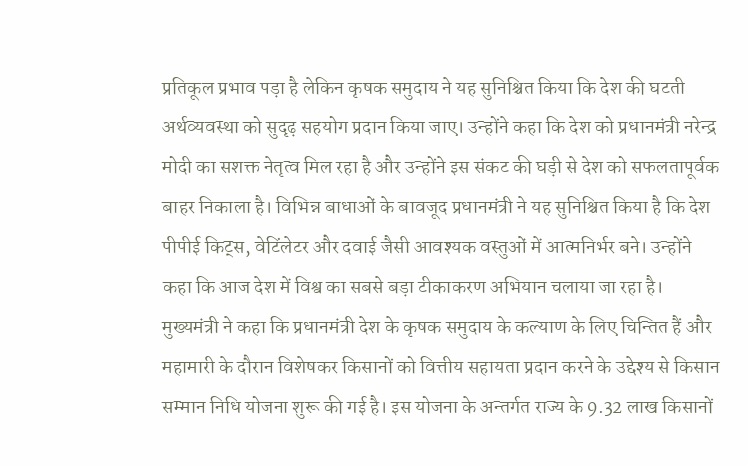प्रतिकूल प्रभाव पड़ा है लेकिन कृषक समुदाय ने यह सुनिश्चित किया कि देश की घटती अर्थव्यवस्था को सुदृढ़ सहयोग प्रदान किया जाए। उन्होंने कहा कि देश को प्रधानमंत्री नरेन्द्र मोदी का सशक्त नेतृत्व मिल रहा है और उन्होंने इस संकट की घड़ी से देश को सफलतापूर्वक बाहर निकाला है। विभिन्न बाधाओं के बावजूद प्रधानमंत्री ने यह सुनिश्चित किया है कि देश पीपीई किट्स, वेटिंलेटर और दवाई जैसी आवश्यक वस्तुओं में आत्मनिर्भर बने। उन्होंने कहा कि आज देश में विश्व का सबसे बड़ा टीकाकरण अभियान चलाया जा रहा है। मुख्यमंत्री ने कहा कि प्रधानमंत्री देश के कृषक समुदाय के कल्याण के लिए चिन्तित हैं और महामारी के दौरान विशेषकर किसानों को वित्तीय सहायता प्रदान करने के उद्देश्य से किसान सम्मान निधि योजना शुरू की गई है। इस योजना के अन्तर्गत राज्य के 9.32 लाख किसानों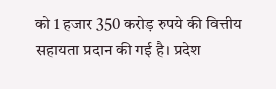को 1 हजार 350 करोड़ रुपये की वित्तीय सहायता प्रदान की गई है। प्रदेश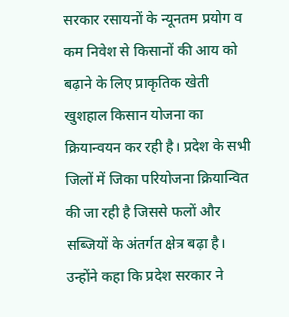सरकार रसायनों के न्यूनतम प्रयोग व कम निवेश से किसानों की आय को बढ़ाने के लिए प्राकृतिक खेती खुशहाल किसान योजना का क्रियान्वयन कर रही है। प्रदेश के सभी जिलों में जिका परियोजना क्रियान्वित की जा रही है जिससे फलों और सब्जियों के अंतर्गत क्षेत्र बढ़ा है। उन्होंने कहा कि प्रदेश सरकार ने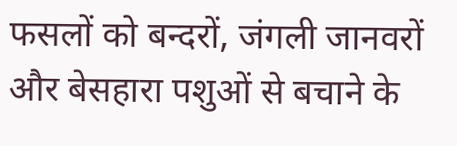फसलों को बन्दरों, जंगली जानवरों और बेसहारा पशुओं से बचाने के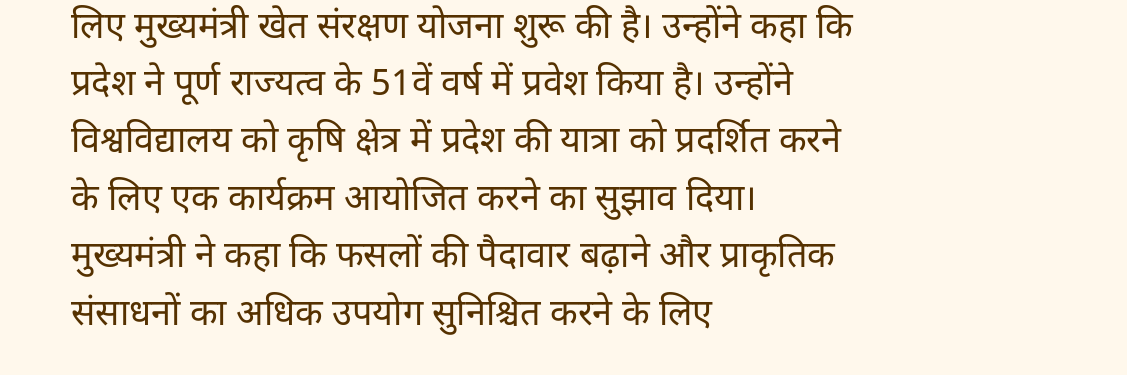लिए मुख्यमंत्री खेत संरक्षण योजना शुरू की है। उन्होंने कहा कि प्रदेश ने पूर्ण राज्यत्व के 51वें वर्ष में प्रवेश किया है। उन्होंने विश्वविद्यालय को कृषि क्षेत्र में प्रदेश की यात्रा को प्रदर्शित करने के लिए एक कार्यक्रम आयोजित करने का सुझाव दिया। मुख्यमंत्री ने कहा कि फसलों की पैदावार बढ़ाने और प्राकृतिक संसाधनों का अधिक उपयोग सुनिश्चित करने के लिए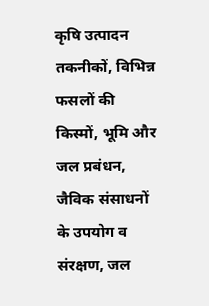कृषि उत्पादन तकनीकों, विभिन्न फसलों की किस्मों, भूमि और जल प्रबंधन, जैविक संसाधनों के उपयोग व संरक्षण, जल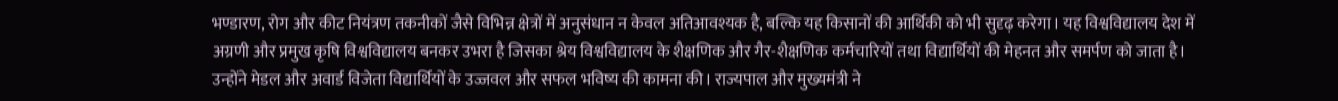भण्डारण, रोग और कीट नियंत्रण तकनीकों जैसे विभिन्न क्षेत्रों में अनुसंधान न केवल अतिआवश्यक है, बल्कि यह किसानों की आर्थिकी को भी सुदृढ़ करेगा। यह विश्वविद्यालय देश में अग्रणी और प्रमुख कृषि विश्वविद्यालय बनकर उभरा है जिसका श्रेय विश्वविद्यालय के शैक्षणिक और गैर-शैक्षणिक कर्मचारियों तथा विद्यार्थियों की मेहनत और समर्पण को जाता है। उन्होंने मेडल और अवार्ड विजेता विद्यार्थियों के उज्जवल और सफल भविष्य की कामना की। राज्यपाल और मुख्यमंत्री ने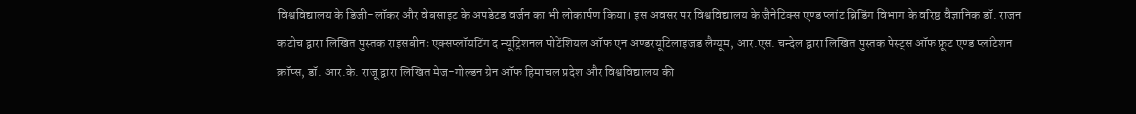विश्वविद्यालय के डिजी-लॉकर और वेबसाइट के अपडेटड वर्जन का भी लोकार्पण किया। इस अवसर पर विश्वविद्यालय के जैनेटिक्स एण्ड प्लांट ब्रिडिंग विभाग के वरिष्ठ वैज्ञानिक डॉ. राजन कटोच द्वारा लिखित पुस्तक राइसबीनः एक्सप्लॉयटिंग द न्यूट्रिशनल पोटेंशियल ऑफ एन अण्डरयूटिलाइजड लैग्यूम, आर.एस. चन्देल द्वारा लिखित पुस्तक पेस्ट्स ऑफ फ्रूट एण्ड प्लांटेशन क्रॉप्स, डॉ. आर.के. राजू द्वारा लिखित मेज-गोल्डन ग्रेन ऑफ हिमाचल प्रदेश और विश्वविद्यालय की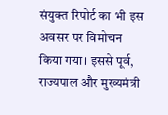संयुक्त रिपोर्ट का भी इस अवसर पर विमोचन किया गया। इससे पूर्व, राज्यपाल और मुख्यमंत्री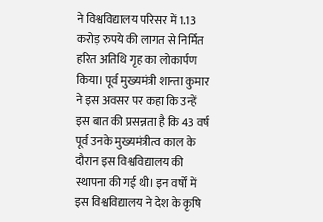ने विश्वविद्यालय परिसर में 1.13 करोड़ रुपये की लागत से निर्मित हरित अतिथि गृह का लोकार्पण किया। पूर्व मुख्यमंत्री शान्ता कुमार ने इस अवसर पर कहा कि उन्हें इस बात की प्रसन्नता है कि 43 वर्ष पूर्व उनके मुख्यमंत्रीत्व काल के दौरान इस विश्वविद्यालय की स्थापना की गई थी। इन वर्षों में इस विश्वविद्यालय ने देश के कृषि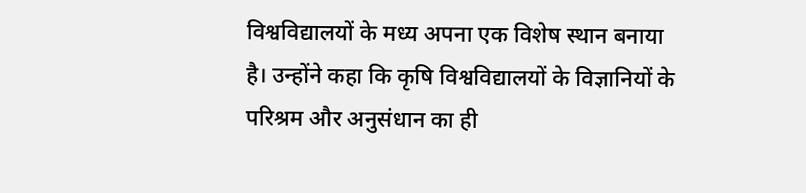विश्वविद्यालयों के मध्य अपना एक विशेष स्थान बनाया है। उन्होंने कहा कि कृषि विश्वविद्यालयों के विज्ञानियों के परिश्रम और अनुसंधान का ही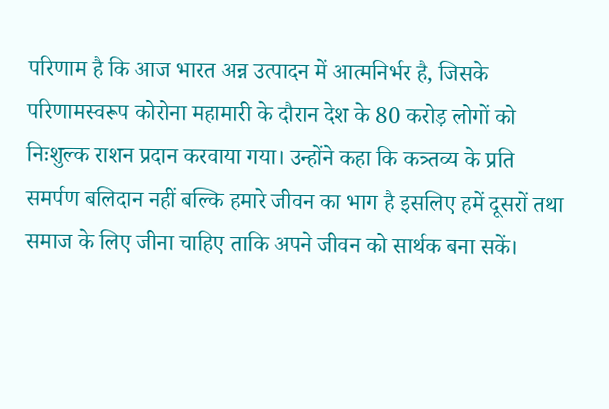परिणाम है कि आज भारत अन्न उत्पादन में आत्मनिर्भर है, जिसके परिणामस्वरूप कोरोना महामारी के दौरान देश के 80 करोड़ लोगों को निःशुल्क राशन प्रदान करवाया गया। उन्होंने कहा कि कत्र्तव्य के प्रति समर्पण बलिदान नहीं बल्कि हमारे जीवन का भाग है इसलिए हमें दूसरों तथा समाज के लिए जीना चाहिए ताकि अपने जीवन को सार्थक बना सकें।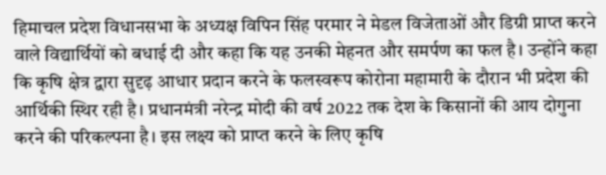हिमाचल प्रदेश विधानसभा के अध्यक्ष विपिन सिंह परमार ने मेडल विजेताओं और डिग्री प्राप्त करने वाले विद्यार्थियों को बधाई दी और कहा कि यह उनकी मेहनत और समर्पण का फल है। उन्होंने कहा कि कृषि क्षेत्र द्वारा सुदृढ़ आधार प्रदान करने के फलस्वरूप कोरोना महामारी के दौरान भी प्रदेश की आर्थिकी स्थिर रही है। प्रधानमंत्री नरेन्द्र मोदी की वर्ष 2022 तक देश के किसानों की आय दोगुना करने की परिकल्पना है। इस लक्ष्य को प्राप्त करने के लिए कृषि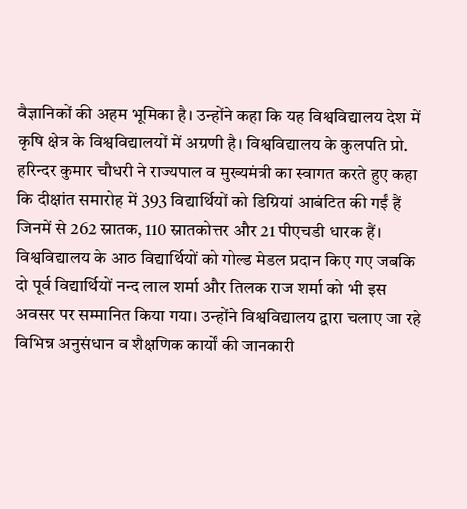वैज्ञानिकों की अहम भूमिका है। उन्होंने कहा कि यह विश्वविद्यालय देश में कृषि क्षेत्र के विश्वविद्यालयों में अग्रणी है। विश्वविद्यालय के कुलपति प्रो. हरिन्दर कुमार चौधरी ने राज्यपाल व मुख्यमंत्री का स्वागत करते हुए कहा कि दीक्षांत समारोह में 393 विद्यार्थियों को डिग्रियां आबंटित की गईं हैं जिनमें से 262 स्नातक, 110 स्नातकोत्तर और 21 पीएचडी धारक हैं। विश्वविद्यालय के आठ विद्यार्थियों को गोल्ड मेडल प्रदान किए गए जबकि दो पूर्व विद्यार्थियों नन्द लाल शर्मा और तिलक राज शर्मा को भी इस अवसर पर सम्मानित किया गया। उन्होंने विश्वविद्यालय द्वारा चलाए जा रहे विभिन्न अनुसंधान व शैक्षणिक कार्यों की जानकारी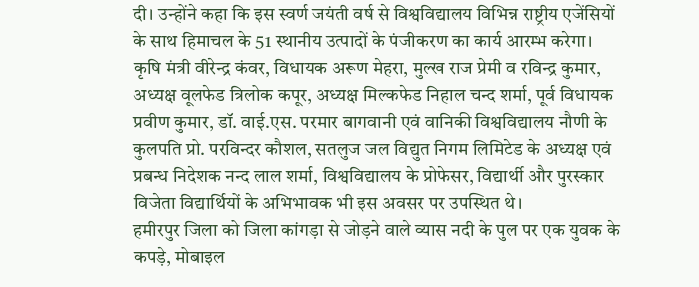दी। उन्होंने कहा कि इस स्वर्ण जयंती वर्ष से विश्वविद्यालय विभिन्न राष्ट्रीय एजेंसियों के साथ हिमाचल के 51 स्थानीय उत्पादों के पंजीकरण का कार्य आरम्भ करेगा। कृषि मंत्री वीरेन्द्र कंवर, विधायक अरूण मेहरा, मुल्ख राज प्रेमी व रविन्द्र कुमार, अध्यक्ष वूलफेड त्रिलोक कपूर, अध्यक्ष मिल्कफेड निहाल चन्द शर्मा, पूर्व विधायक प्रवीण कुमार, डॉ. वाई.एस. परमार बागवानी एवं वानिकी विश्वविद्यालय नौणी के कुलपति प्रो. परविन्दर कौशल, सतलुज जल विद्युत निगम लिमिटेड के अध्यक्ष एवं प्रबन्ध निदेशक नन्द लाल शर्मा, विश्वविद्यालय के प्रोफेसर, विद्यार्थी और पुरस्कार विजेता विद्यार्थियों के अभिभावक भी इस अवसर पर उपस्थित थे।
हमीरपुर जिला को जिला कांगड़ा से जोड़ने वाले व्यास नदी के पुल पर एक युवक के कपड़े, मोबाइल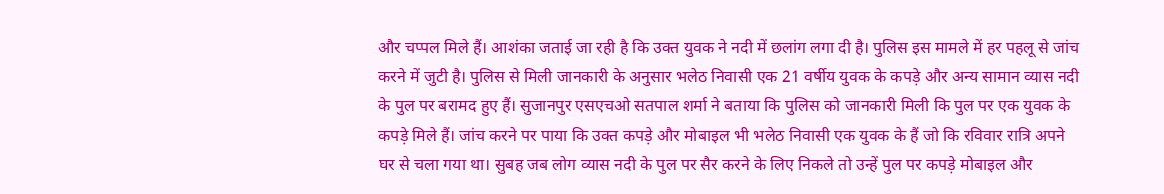और चप्पल मिले हैं। आशंका जताई जा रही है कि उक्त युवक ने नदी में छलांग लगा दी है। पुलिस इस मामले में हर पहलू से जांच करने में जुटी है। पुलिस से मिली जानकारी के अनुसार भलेठ निवासी एक 21 वर्षीय युवक के कपड़े और अन्य सामान व्यास नदी के पुल पर बरामद हुए हैं। सुजानपुर एसएचओ सतपाल शर्मा ने बताया कि पुलिस को जानकारी मिली कि पुल पर एक युवक के कपड़े मिले हैं। जांच करने पर पाया कि उक्त कपड़े और मोबाइल भी भलेठ निवासी एक युवक के हैं जो कि रविवार रात्रि अपने घर से चला गया था। सुबह जब लोग व्यास नदी के पुल पर सैर करने के लिए निकले तो उन्हें पुल पर कपड़े मोबाइल और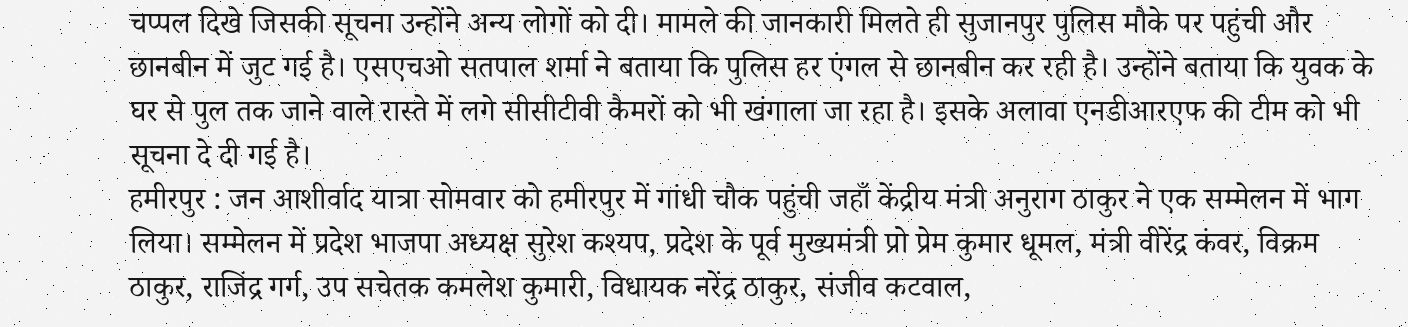चप्पल दिखे जिसकी सूचना उन्होंने अन्य लोगों को दी। मामले की जानकारी मिलते ही सुजानपुर पुलिस मौके पर पहुंची और छानबीन में जुट गई है। एसएचओ सतपाल शर्मा ने बताया कि पुलिस हर एंगल से छानबीन कर रही है। उन्होंने बताया कि युवक के घर से पुल तक जाने वाले रास्ते में लगे सीसीटीवी कैमरों को भी खंगाला जा रहा है। इसके अलावा एनडीआरएफ की टीम को भी सूचना दे दी गई है।
हमीरपुर : जन आशीर्वाद यात्रा सोमवार को हमीरपुर में गांधी चौक पहुंची जहाँ केंद्रीय मंत्री अनुराग ठाकुर ने एक सम्मेलन में भाग लिया। सम्मेलन में प्रदेश भाजपा अध्यक्ष सुरेश कश्यप, प्रदेश के पूर्व मुख्यमंत्री प्रो प्रेम कुमार धूमल, मंत्री वीरेंद्र कंवर, विक्रम ठाकुर, राजिंद्र गर्ग, उप सचेतक कमलेश कुमारी, विधायक नरेंद्र ठाकुर, संजीव कटवाल,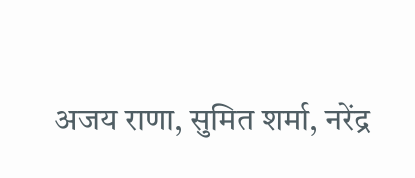अजय राणा, सुमित शर्मा, नरेंद्र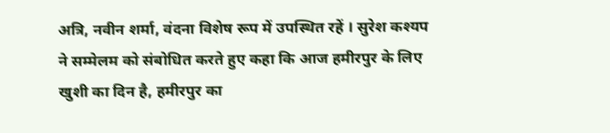अत्रि, नवीन शर्मा, वंदना विशेष रूप में उपस्थित रहें । सुरेश कश्यप ने सम्मेलम को संबोधित करते हुए कहा कि आज हमीरपुर के लिए खुशी का दिन है, हमीरपुर का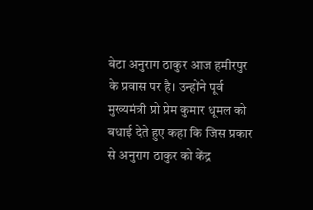बेटा अनुराग ठाकुर आज हमीरपुर के प्रवास पर है। उन्होंने पूर्व मुख्यमंत्री प्रो प्रेम कुमार धूमल को बधाई देते हुए कहा कि जिस प्रकार से अनुराग ठाकुर को केंद्र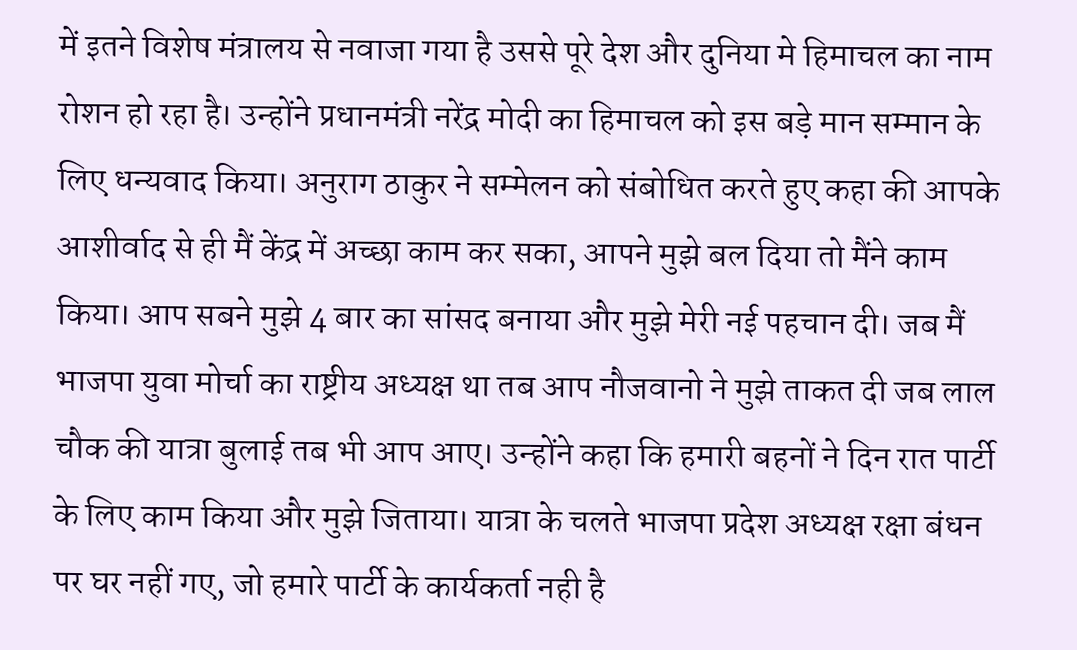में इतने विशेष मंत्रालय से नवाजा गया है उससे पूरे देश और दुनिया मे हिमाचल का नाम रोशन हो रहा है। उन्होंने प्रधानमंत्री नरेंद्र मोदी का हिमाचल को इस बड़े मान सम्मान के लिए धन्यवाद किया। अनुराग ठाकुर ने सम्मेलन को संबोधित करते हुए कहा की आपके आशीर्वाद से ही मैं केंद्र में अच्छा काम कर सका, आपने मुझे बल दिया तो मैंने काम किया। आप सबने मुझे 4 बार का सांसद बनाया और मुझे मेरी नई पहचान दी। जब मैं भाजपा युवा मोर्चा का राष्ट्रीय अध्यक्ष था तब आप नौजवानो ने मुझे ताकत दी जब लाल चौक की यात्रा बुलाई तब भी आप आए। उन्होंने कहा कि हमारी बहनों ने दिन रात पार्टी के लिए काम किया और मुझे जिताया। यात्रा के चलते भाजपा प्रदेश अध्यक्ष रक्षा बंधन पर घर नहीं गए, जो हमारे पार्टी के कार्यकर्ता नही है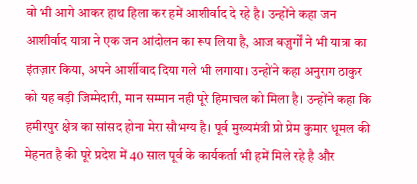वो भी आगे आकर हाथ हिला कर हमें आशीर्वाद दे रहे है। उन्होंने कहा जन आशीर्वाद यात्रा ने एक जन आंदोलन का रूप लिया है, आज बज़ुर्गों ने भी यात्रा का इंतज़ार किया, अपने आर्शीवाद दिया गले भी लगाया। उन्होंने कहा अनुराग ठाकुर को यह बड़ी जिम्मेदारी, मान सम्मान नही पूरे हिमाचल को मिला है। उन्होंने कहा कि हमीरपुर क्षेत्र का सांसद होना मेरा सौभग्य है। पूर्व मुख्यमंत्री प्रो प्रेम कुमार धूमल की मेहनत है की पूरे प्रदेश में 40 साल पूर्व के कार्यकर्ता भी हमें मिले रहे है और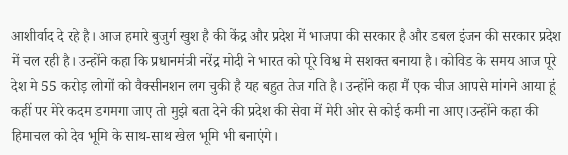आशीर्वाद दे रहे है। आज हमारे बुजुर्ग खुश है की केंद्र और प्रदेश में भाजपा की सरकार है और डबल इंजन की सरकार प्रदेश में चल रही है। उन्होंने कहा कि प्रधानमंत्री नरेंद्र मोदी ने भारत को पूरे विश्व मे सशक्त बनाया है। कोविड के समय आज पूरे देश मे 55 करोड़ लोगों को वैक्सीनशन लग चुकी है यह बहुत तेज गति है। उन्होंने कहा मैं एक चीज आपसे मांगने आया हूं कहीं पर मेरे कदम डगमगा जाए तो मुझे बता देने की प्रदेश की सेवा में मेरी ओर से कोई कमी ना आए।उन्होंने कहा की हिमाचल को देव भूमि के साथ-साथ खेल भूमि भी बनाएंगे।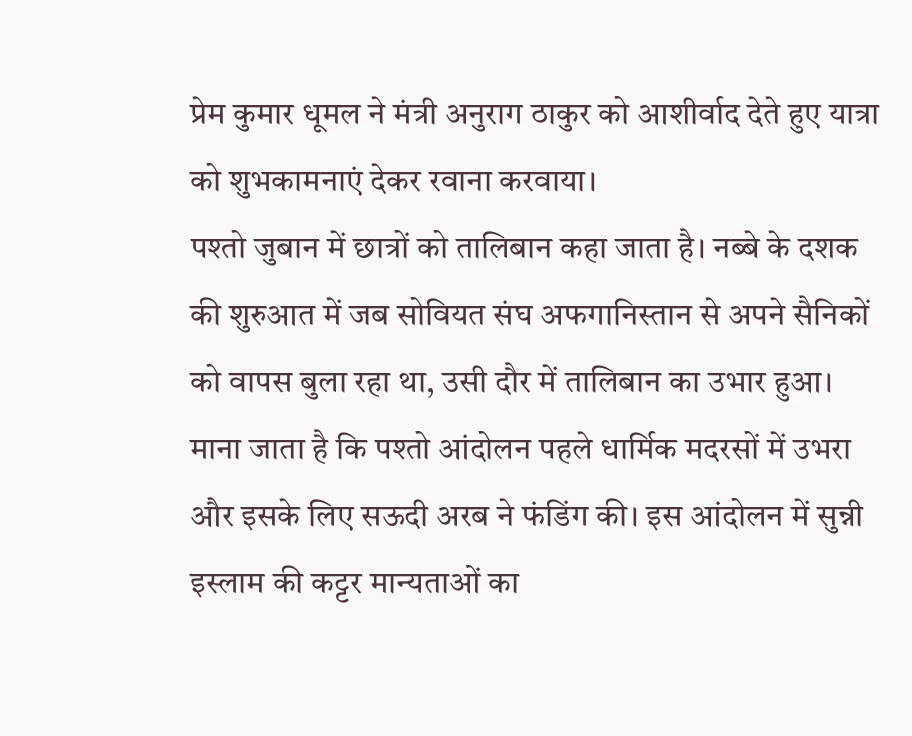प्रेम कुमार धूमल ने मंत्री अनुराग ठाकुर को आशीर्वाद देते हुए यात्रा को शुभकामनाएं देकर रवाना करवाया।
पश्तो जुबान में छात्रों को तालिबान कहा जाता है। नब्बे के दशक की शुरुआत में जब सोवियत संघ अफगानिस्तान से अपने सैनिकों को वापस बुला रहा था, उसी दौर में तालिबान का उभार हुआ। माना जाता है कि पश्तो आंदोलन पहले धार्मिक मदरसों में उभरा और इसके लिए सऊदी अरब ने फंडिंग की। इस आंदोलन में सुन्नी इस्लाम की कट्टर मान्यताओं का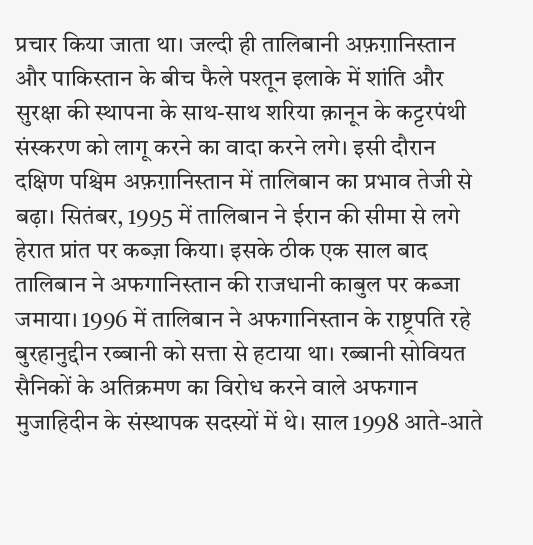प्रचार किया जाता था। जल्दी ही तालिबानी अफ़ग़ानिस्तान और पाकिस्तान के बीच फैले पश्तून इलाके में शांति और सुरक्षा की स्थापना के साथ-साथ शरिया क़ानून के कट्टरपंथी संस्करण को लागू करने का वादा करने लगे। इसी दौरान दक्षिण पश्चिम अफ़ग़ानिस्तान में तालिबान का प्रभाव तेजी से बढ़ा। सितंबर, 1995 में तालिबान ने ईरान की सीमा से लगे हेरात प्रांत पर कब्ज़ा किया। इसके ठीक एक साल बाद तालिबान ने अफगानिस्तान की राजधानी काबुल पर कब्जा जमाया। 1996 में तालिबान ने अफगानिस्तान के राष्ट्रपति रहे बुरहानुद्दीन रब्बानी को सत्ता से हटाया था। रब्बानी सोवियत सैनिकों के अतिक्रमण का विरोध करने वाले अफगान मुजाहिदीन के संस्थापक सदस्यों में थे। साल 1998 आते-आते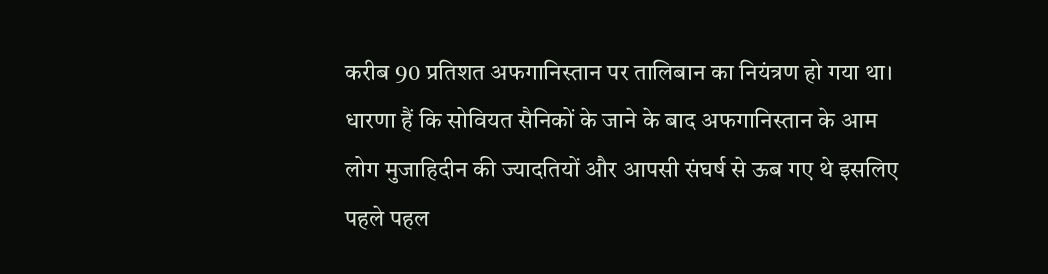करीब 90 प्रतिशत अफगानिस्तान पर तालिबान का नियंत्रण हो गया था। धारणा हैं कि सोवियत सैनिकों के जाने के बाद अफगानिस्तान के आम लोग मुजाहिदीन की ज्यादतियों और आपसी संघर्ष से ऊब गए थे इसलिए पहले पहल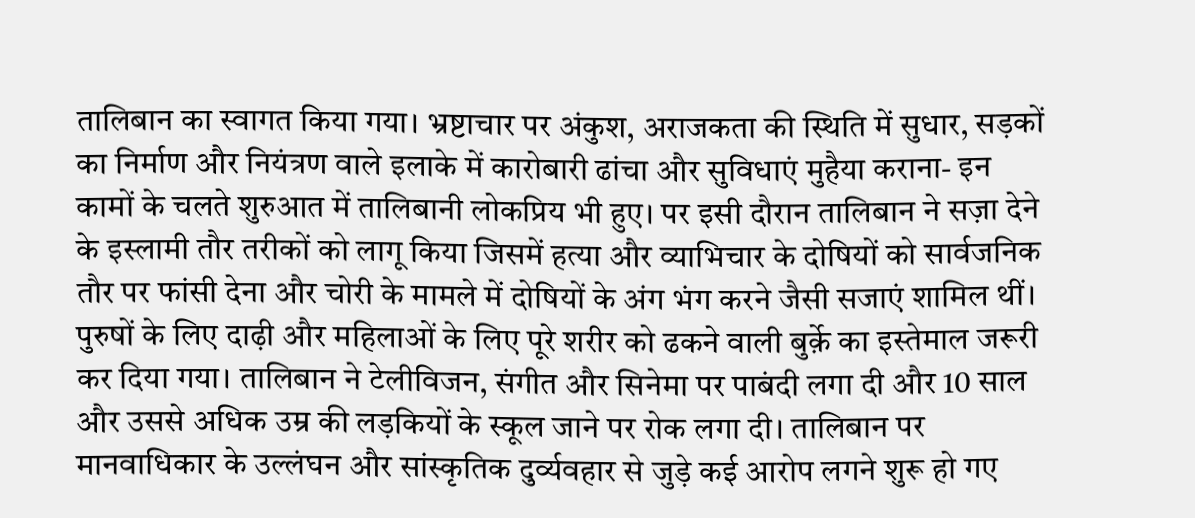तालिबान का स्वागत किया गया। भ्रष्टाचार पर अंकुश, अराजकता की स्थिति में सुधार, सड़कों का निर्माण और नियंत्रण वाले इलाके में कारोबारी ढांचा और सुविधाएं मुहैया कराना- इन कामों के चलते शुरुआत में तालिबानी लोकप्रिय भी हुए। पर इसी दौरान तालिबान ने सज़ा देने के इस्लामी तौर तरीकों को लागू किया जिसमें हत्या और व्याभिचार के दोषियों को सार्वजनिक तौर पर फांसी देना और चोरी के मामले में दोषियों के अंग भंग करने जैसी सजाएं शामिल थीं। पुरुषों के लिए दाढ़ी और महिलाओं के लिए पूरे शरीर को ढकने वाली बुर्क़े का इस्तेमाल जरूरी कर दिया गया। तालिबान ने टेलीविजन, संगीत और सिनेमा पर पाबंदी लगा दी और 10 साल और उससे अधिक उम्र की लड़कियों के स्कूल जाने पर रोक लगा दी। तालिबान पर मानवाधिकार के उल्लंघन और सांस्कृतिक दुर्व्यवहार से जुड़े कई आरोप लगने शुरू हो गए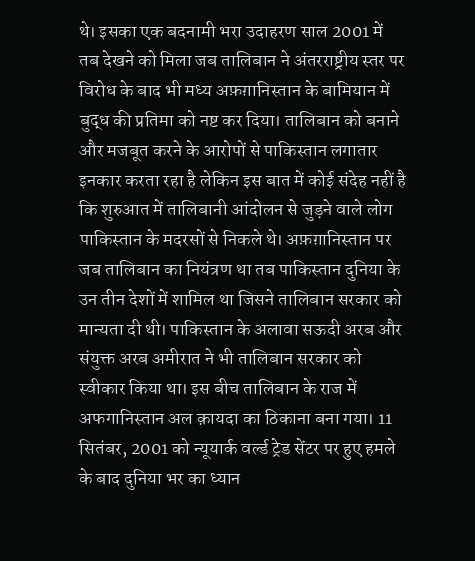थे। इसका एक बदनामी भरा उदाहरण साल 2001 में तब देखने को मिला जब तालिबान ने अंतरराष्ट्रीय स्तर पर विरोध के बाद भी मध्य अफ़ग़ानिस्तान के बामियान में बुद्ध की प्रतिमा को नष्ट कर दिया। तालिबान को बनाने और मजबूत करने के आरोपों से पाकिस्तान लगातार इनकार करता रहा है लेकिन इस बात में कोई संदेह नहीं है कि शुरुआत में तालिबानी आंदोलन से जुड़ने वाले लोग पाकिस्तान के मदरसों से निकले थे। अफ़ग़ानिस्तान पर जब तालिबान का नियंत्रण था तब पाकिस्तान दुनिया के उन तीन देशों में शामिल था जिसने तालिबान सरकार को मान्यता दी थी। पाकिस्तान के अलावा सऊदी अरब और संयुक्त अरब अमीरात ने भी तालिबान सरकार को स्वीकार किया था। इस बीच तालिबान के राज में अफगानिस्तान अल क़ायदा का ठिकाना बना गया। 11 सितंबर, 2001 को न्यूयार्क वर्ल्ड ट्रेड सेंटर पर हुए हमले के बाद दुनिया भर का ध्यान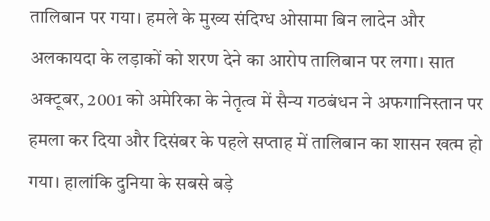तालिबान पर गया। हमले के मुख्य संदिग्ध ओसामा बिन लादेन और अलकायदा के लड़ाकों को शरण देने का आरोप तालिबान पर लगा। सात अक्टूबर, 2001 को अमेरिका के नेतृत्व में सैन्य गठबंधन ने अफगानिस्तान पर हमला कर दिया और दिसंबर के पहले सप्ताह में तालिबान का शासन खत्म हो गया। हालांकि दुनिया के सबसे बड़े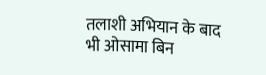तलाशी अभियान के बाद भी ओसामा बिन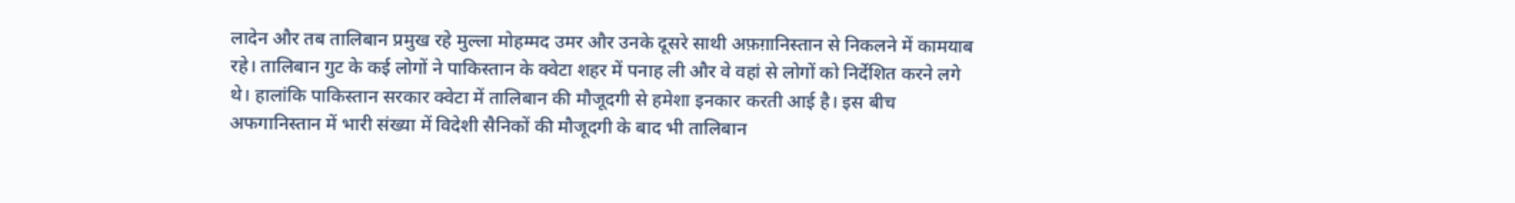लादेन और तब तालिबान प्रमुख रहे मुल्ला मोहम्मद उमर और उनके दूसरे साथी अफ़ग़ानिस्तान से निकलने में कामयाब रहे। तालिबान गुट के कई लोगों ने पाकिस्तान के क्वेटा शहर में पनाह ली और वे वहां से लोगों को निर्देशित करने लगे थे। हालांकि पाकिस्तान सरकार क्वेटा में तालिबान की मौजूदगी से हमेशा इनकार करती आई है। इस बीच अफगानिस्तान में भारी संख्या में विदेशी सैनिकों की मौजूदगी के बाद भी तालिबान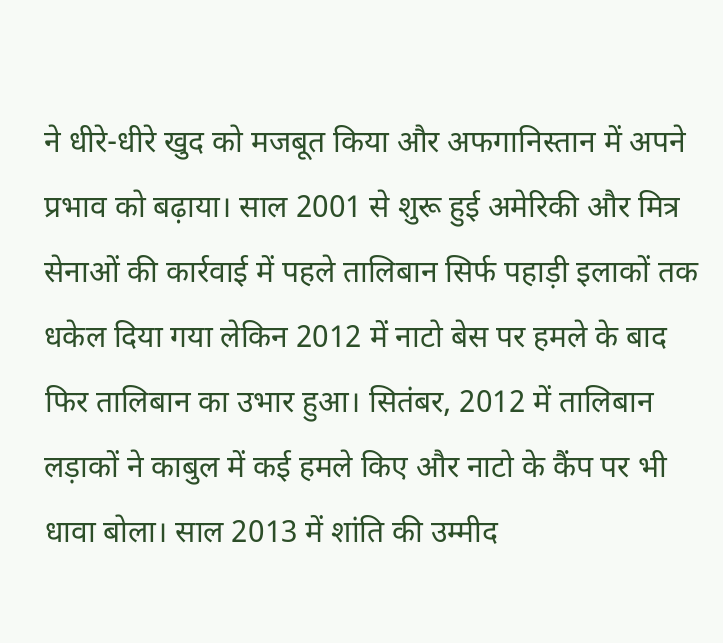ने धीरे-धीरे खुद को मजबूत किया और अफगानिस्तान में अपने प्रभाव को बढ़ाया। साल 2001 से शुरू हुई अमेरिकी और मित्र सेनाओं की कार्रवाई में पहले तालिबान सिर्फ पहाड़ी इलाकों तक धकेल दिया गया लेकिन 2012 में नाटो बेस पर हमले के बाद फिर तालिबान का उभार हुआ। सितंबर, 2012 में तालिबान लड़ाकों ने काबुल में कई हमले किए और नाटो के कैंप पर भी धावा बोला। साल 2013 में शांति की उम्मीद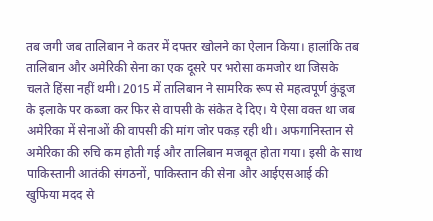तब जगी जब तालिबान ने कतर में दफ्तर खोलने का ऐलान किया। हालांकि तब तालिबान और अमेरिकी सेना का एक दूसरे पर भरोसा कमजोर था जिसके चलते हिंसा नहीं थमी। 2015 में तालिबान ने सामरिक रूप से महत्वपूर्ण कुंडूज के इलाके पर कब्जा कर फिर से वापसी के संकेत दे दिए। ये ऐसा वक्त था जब अमेरिका में सेनाओं की वापसी की मांग जोर पकड़ रही थी। अफगानिस्तान से अमेरिका की रुचि कम होती गई और तालिबान मजबूत होता गया। इसी के साथ पाकिस्तानी आतंकी संगठनों, पाकिस्तान की सेना और आईएसआई की खुफिया मदद से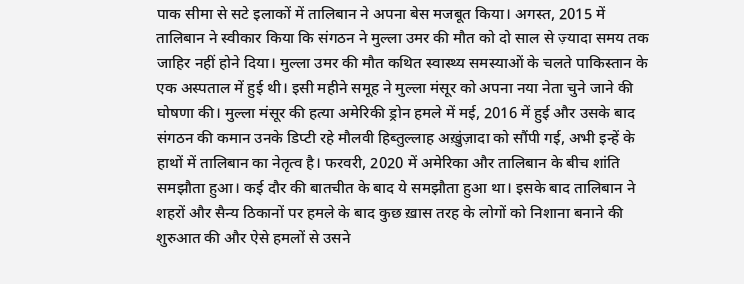पाक सीमा से सटे इलाकों में तालिबान ने अपना बेस मजबूत किया। अगस्त, 2015 में तालिबान ने स्वीकार किया कि संगठन ने मुल्ला उमर की मौत को दो साल से ज़्यादा समय तक जाहिर नहीं होने दिया। मुल्ला उमर की मौत कथित स्वास्थ्य समस्याओं के चलते पाकिस्तान के एक अस्पताल में हुई थी। इसी महीने समूह ने मुल्ला मंसूर को अपना नया नेता चुने जाने की घोषणा की। मुल्ला मंसूर की हत्या अमेरिकी ड्रोन हमले में मई, 2016 में हुई और उसके बाद संगठन की कमान उनके डिप्टी रहे मौलवी हिब्तुल्लाह अख़ुंज़ादा को सौंपी गई, अभी इन्हें के हाथों में तालिबान का नेतृत्व है। फरवरी, 2020 में अमेरिका और तालिबान के बीच शांति समझौता हुआ। कई दौर की बातचीत के बाद ये समझौता हुआ था। इसके बाद तालिबान ने शहरों और सैन्य ठिकानों पर हमले के बाद कुछ ख़ास तरह के लोगों को निशाना बनाने की शुरुआत की और ऐसे हमलों से उसने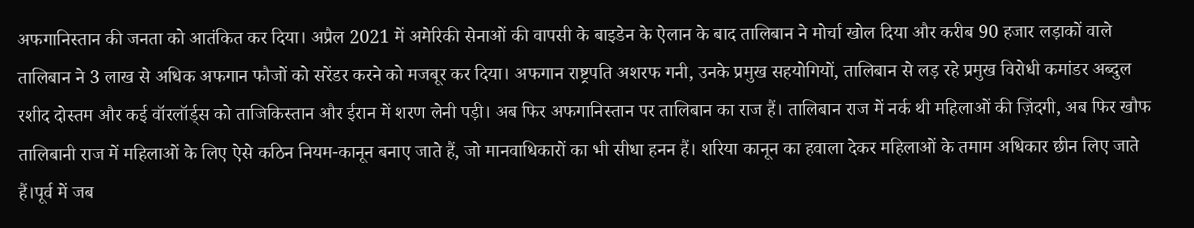अफगानिस्तान की जनता को आतंकित कर दिया। अप्रैल 2021 में अमेरिकी सेनाओं की वापसी के बाइडेन के ऐलान के बाद तालिबान ने मोर्चा खोल दिया और करीब 90 हजार लड़ाकों वाले तालिबान ने 3 लाख से अधिक अफगान फौजों को सरेंडर करने को मजबूर कर दिया। अफगान राष्ट्रपति अशरफ गनी, उनके प्रमुख सहयोगियों, तालिबान से लड़ रहे प्रमुख विरोधी कमांडर अब्दुल रशीद दोस्तम और कई वॉरलॉर्ड्स को ताजिकिस्तान और ईरान में शरण लेनी पड़ी। अब फिर अफगानिस्तान पर तालिबान का राज हैं। तालिबान राज में नर्क थी महिलाओं की ज़िंदगी, अब फिर खौफ तालिबानी राज में महिलाओं के लिए ऐसे कठिन नियम-कानून बनाए जाते हैं, जो मानवाधिकारों का भी सीधा हनन हैं। शरिया कानून का हवाला देकर महिलाओं के तमाम अधिकार छीन लिए जाते हैं।पूर्व में जब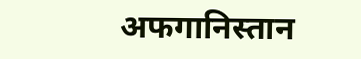अफगानिस्तान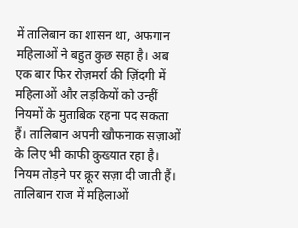में तालिबान का शासन था, अफगान महिलाओं ने बहुत कुछ सहा है। अब एक बार फिर रोज़मर्रा की ज़िंदगी में महिलाओं और लड़कियों को उन्हीं नियमों के मुताबिक रहना पद सकता हैं। तालिबान अपनी खौफनाक सज़ाओं के लिए भी काफी कुख्यात रहा है। नियम तोड़ने पर क्रूर सज़ा दी जाती हैं। तालिबान राज में महिलाओं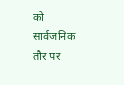को सार्वजनिक तौर पर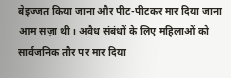बेइज्जत किया जाना और पीट-पीटकर मार दिया जाना आम सज़ा थी। अवैध संबंधों के लिए महिलाओं को सार्वजनिक तौर पर मार दिया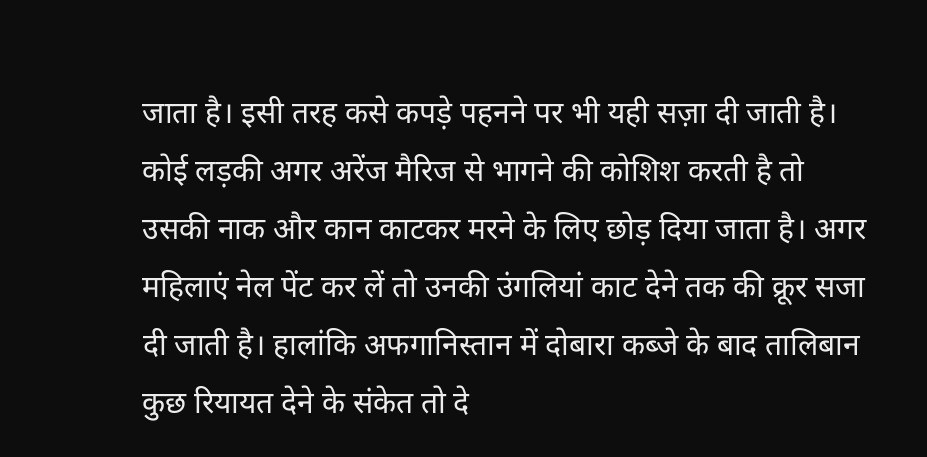जाता है। इसी तरह कसे कपड़े पहनने पर भी यही सज़ा दी जाती है। कोई लड़की अगर अरेंज मैरिज से भागने की कोशिश करती है तो उसकी नाक और कान काटकर मरने के लिए छोड़ दिया जाता है। अगर महिलाएं नेल पेंट कर लें तो उनकी उंगलियां काट देने तक की क्रूर सजा दी जाती है। हालांकि अफगानिस्तान में दोबारा कब्जे के बाद तालिबान कुछ रियायत देने के संकेत तो दे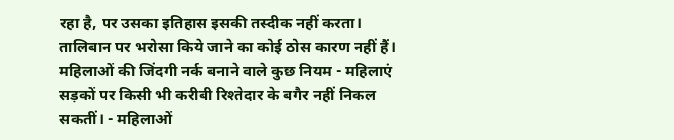रहा है, पर उसका इतिहास इसकी तस्दीक नहीं करता। तालिबान पर भरोसा किये जाने का कोई ठोस कारण नहीं हैं। महिलाओं की जिंदगी नर्क बनाने वाले कुछ नियम - महिलाएं सड़कों पर किसी भी करीबी रिश्तेदार के बगैर नहीं निकल सकतीं। - महिलाओं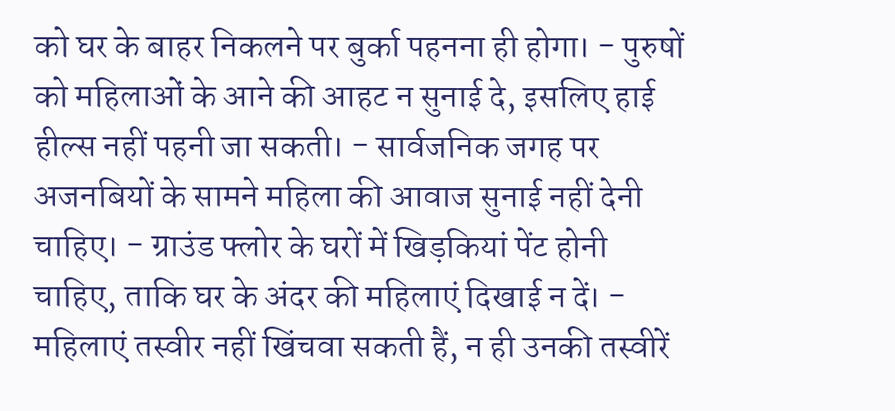को घर के बाहर निकलने पर बुर्का पहनना ही होगा। - पुरुषों को महिलाओं के आने की आहट न सुनाई दे, इसलिए हाई हील्स नहीं पहनी जा सकती। - सार्वजनिक जगह पर अजनबियों के सामने महिला की आवाज सुनाई नहीं देनी चाहिए। - ग्राउंड फ्लोर के घरों में खिड़कियां पेंट होनी चाहिए, ताकि घर के अंदर की महिलाएं दिखाई न दें। - महिलाएं तस्वीर नहीं खिंचवा सकती हैं, न ही उनकी तस्वीरें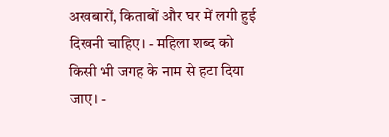अखबारों, किताबों और घर में लगी हुई दिखनी चाहिए। - महिला शब्द को किसी भी जगह के नाम से हटा दिया जाए। -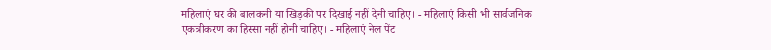महिलाएं घर की बालकनी या खिड़की पर दिखाई नहीं देनी चाहिए। - महिलाएं किसी भी सार्वजनिक एकत्रीकरण का हिस्सा नहीं होनी चाहिए। - महिलाएं नेल पेंट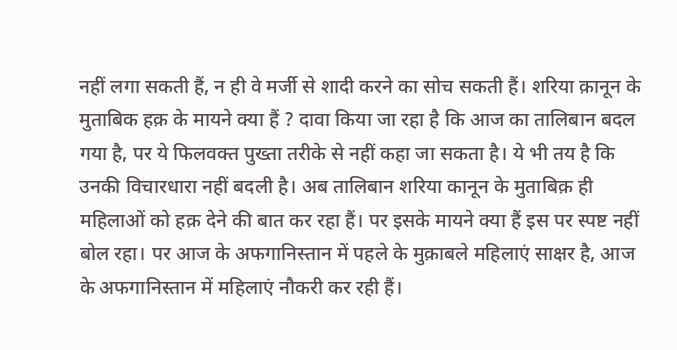नहीं लगा सकती हैं, न ही वे मर्जी से शादी करने का सोच सकती हैं। शरिया क़ानून के मुताबिक हक़ के मायने क्या हैं ? दावा किया जा रहा है कि आज का तालिबान बदल गया है, पर ये फिलवक्त पुख्ता तरीके से नहीं कहा जा सकता है। ये भी तय है कि उनकी विचारधारा नहीं बदली है। अब तालिबान शरिया कानून के मुताबिक़ ही महिलाओं को हक़ देने की बात कर रहा हैं। पर इसके मायने क्या हैं इस पर स्पष्ट नहीं बोल रहा। पर आज के अफगानिस्तान में पहले के मुक़ाबले महिलाएं साक्षर है, आज के अफगानिस्तान में महिलाएं नौकरी कर रही हैं।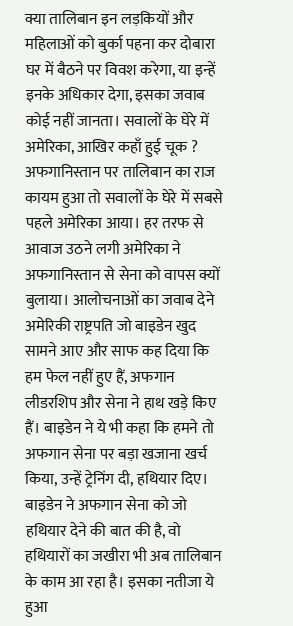क्या तालिबान इन लड़कियों और महिलाओं को बुर्का पहना कर दोबारा घर में बैठने पर विवश करेगा, या इन्हें इनके अधिकार देगा, इसका जवाब कोई नहीं जानता। सवालों के घेरे में अमेरिका, आखिर कहाँ हुई चूक ? अफगानिस्तान पर तालिबान का राज कायम हुआ तो सवालों के घेरे में सबसे पहले अमेरिका आया। हर तरफ से आवाज उठने लगी अमेरिका ने अफगानिस्तान से सेना को वापस क्यों बुलाया। आलोचनाओं का जवाब देने अमेरिकी राष्ट्रपति जो बाइडेन खुद सामने आए और साफ कह दिया कि हम फेल नहीं हुए हैं, अफगान लीडरशिप और सेना ने हाथ खड़े किए हैं। बाइडेन ने ये भी कहा कि हमने तो अफगान सेना पर बड़ा खजाना खर्च किया, उन्हें ट्रेनिंग दी, हथियार दिए। बाइडेन ने अफगान सेना को जो हथियार देने की बात की है, वो हथियारों का जखीरा भी अब तालिबान के काम आ रहा है। इसका नतीजा ये हुआ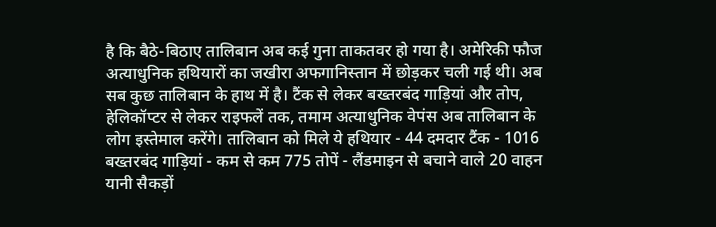है कि बैठे-बिठाए तालिबान अब कई गुना ताकतवर हो गया है। अमेरिकी फौज अत्याधुनिक हथियारों का जखीरा अफगानिस्तान में छोड़कर चली गई थी। अब सब कुछ तालिबान के हाथ में है। टैंक से लेकर बख्तरबंद गाड़ियां और तोप, हेलिकॉप्टर से लेकर राइफलें तक, तमाम अत्याधुनिक वेपंस अब तालिबान के लोग इस्तेमाल करेंगे। तालिबान को मिले ये हथियार - 44 दमदार टैंक - 1016 बख्तरबंद गाड़ियां - कम से कम 775 तोपें - लैंडमाइन से बचाने वाले 20 वाहन यानी सैकड़ों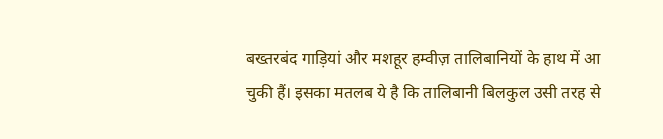बख्तरबंद गाड़ियां और मशहूर हम्वीज़ तालिबानियों के हाथ में आ चुकी हैं। इसका मतलब ये है कि तालिबानी बिलकुल उसी तरह से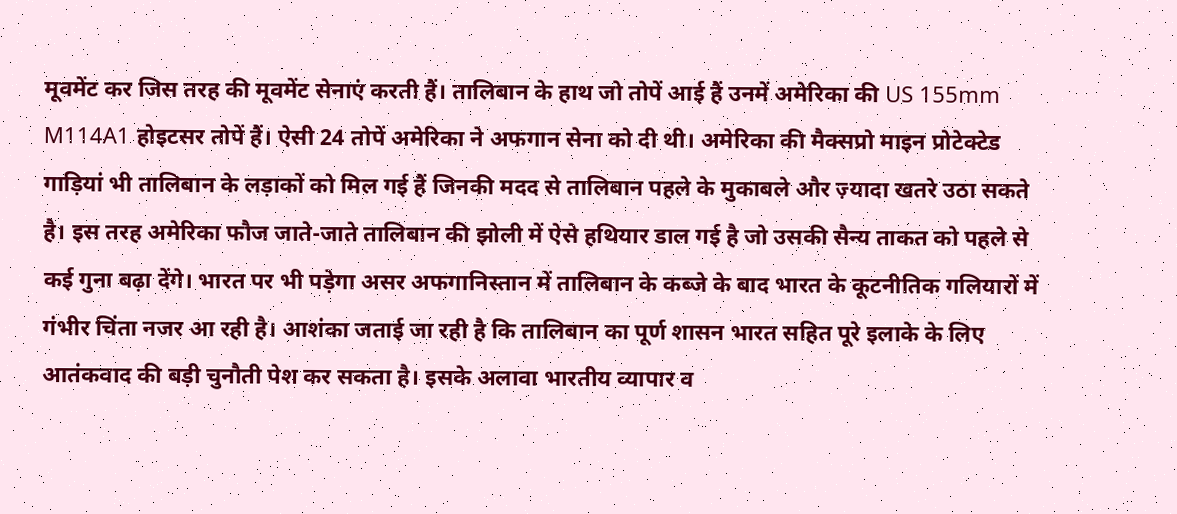मूवमेंट कर जिस तरह की मूवमेंट सेनाएं करती हैं। तालिबान के हाथ जो तोपें आई हैं उनमें अमेरिका की US 155mm M114A1 होइटसर तोपें हैं। ऐसी 24 तोपें अमेरिका ने अफगान सेना को दी थी। अमेरिका की मैक्सप्रो माइन प्रोटेक्टेड गाड़ियां भी तालिबान के लड़ाकों को मिल गई हैं जिनकी मदद से तालिबान पहले के मुकाबले और ज़्यादा खतरे उठा सकते है। इस तरह अमेरिका फौज जाते-जाते तालिबान की झोली में ऐसे हथियार डाल गई है जो उसकी सैन्य ताकत को पहले से कई गुना बढ़ा देंगे। भारत पर भी पड़ेगा असर अफगानिस्तान में तालिबान के कब्जे के बाद भारत के कूटनीतिक गलियारों में गंभीर चिंता नजर आ रही है। आशंका जताई जा रही है कि तालिबान का पूर्ण शासन भारत सहित पूरे इलाके के लिए आतंकवाद की बड़ी चुनौती पेश कर सकता है। इसके अलावा भारतीय व्यापार व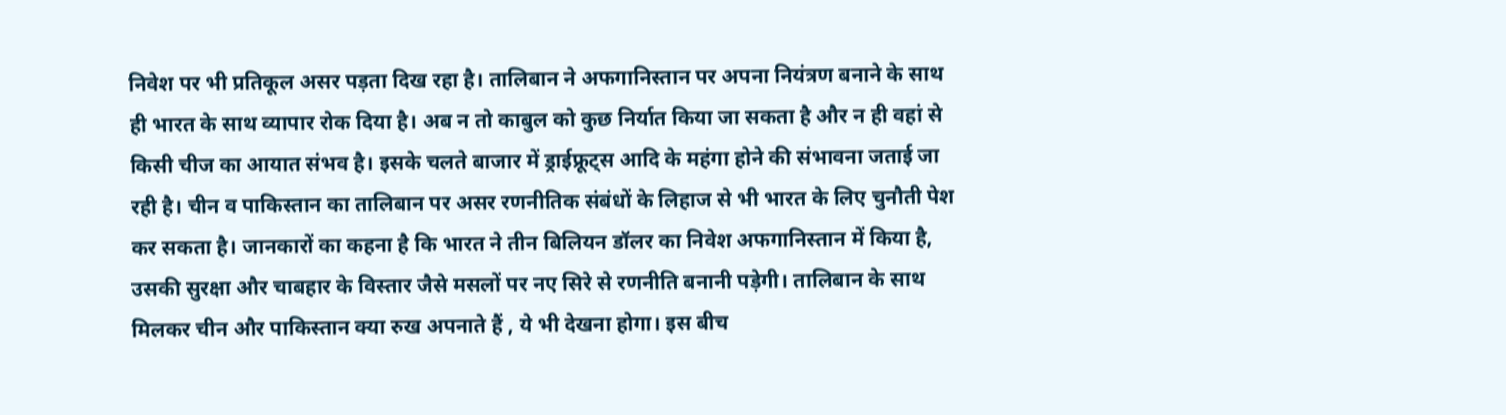निवेश पर भी प्रतिकूल असर पड़ता दिख रहा है। तालिबान ने अफगानिस्तान पर अपना नियंत्रण बनाने के साथ ही भारत के साथ व्यापार रोक दिया है। अब न तो काबुल को कुछ निर्यात किया जा सकता है और न ही वहां से किसी चीज का आयात संभव है। इसके चलते बाजार में ड्राईफ्रूट्स आदि के महंगा होने की संभावना जताई जा रही है। चीन व पाकिस्तान का तालिबान पर असर रणनीतिक संबंधों के लिहाज से भी भारत के लिए चुनौती पेश कर सकता है। जानकारों का कहना है कि भारत ने तीन बिलियन डॉलर का निवेश अफगानिस्तान में किया है, उसकी सुरक्षा और चाबहार के विस्तार जैसे मसलों पर नए सिरे से रणनीति बनानी पड़ेगी। तालिबान के साथ मिलकर चीन और पाकिस्तान क्या रुख अपनाते हैं , ये भी देखना होगा। इस बीच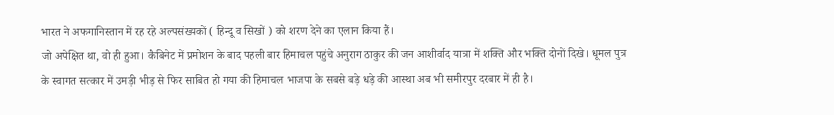भारत ने अफगानिस्तान में रह रहे अल्पसंख्यकों ( हिन्दू व सिखों ) को शरण देने का एलान किया हैं।
जो अपेक्षित था, वो ही हुआ। कैबिनेट में प्रमोशन के बाद पहली बार हिमाचल पहुंचे अनुराग ठाकुर की जन आशीर्वाद यात्रा में शक्ति और भक्ति दोनों दिखे। धूमल पुत्र के स्वागत सत्कार में उमड़ी भीड़ से फिर साबित हो गया की हिमाचल भाजपा के सबसे बड़े धड़े की आस्था अब भी समीरपुर दरबार में ही है।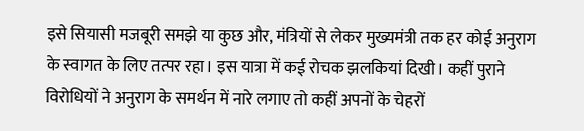इसे सियासी मजबूरी समझे या कुछ और, मंत्रियों से लेकर मुख्यमंत्री तक हर कोई अनुराग के स्वागत के लिए तत्पर रहा। इस यात्रा में कई रोचक झलकियां दिखी। कहीं पुराने विरोधियों ने अनुराग के समर्थन में नारे लगाए तो कहीं अपनों के चेहरों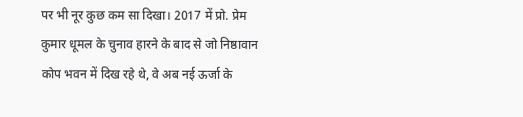पर भी नूर कुछ कम सा दिखा। 2017 में प्रो. प्रेम कुमार धूमल के चुनाव हारने के बाद से जो निष्ठावान कोप भवन में दिख रहे थे, वे अब नई ऊर्जा के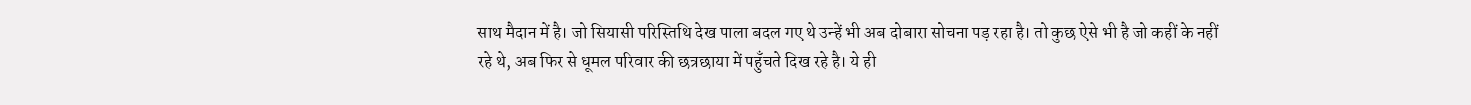साथ मैदान में है। जो सियासी परिस्तिथि देख पाला बदल गए थे उन्हें भी अब दोबारा सोचना पड़ रहा है। तो कुछ ऐसे भी है जो कहीं के नहीं रहे थे, अब फिर से धूमल परिवार की छत्रछाया में पहुँचते दिख रहे है। ये ही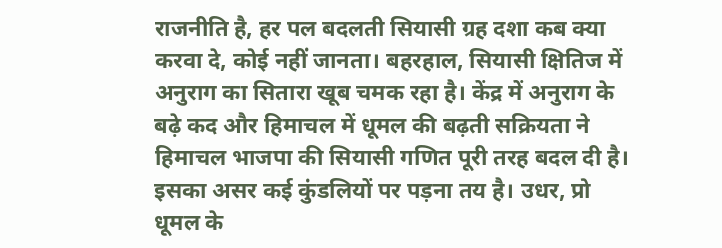राजनीति है, हर पल बदलती सियासी ग्रह दशा कब क्या करवा दे, कोई नहीं जानता। बहरहाल, सियासी क्षितिज में अनुराग का सितारा खूब चमक रहा है। केंद्र में अनुराग के बढ़े कद और हिमाचल में धूमल की बढ़ती सक्रियता ने हिमाचल भाजपा की सियासी गणित पूरी तरह बदल दी है। इसका असर कई कुंडलियों पर पड़ना तय है। उधर, प्रो धूमल के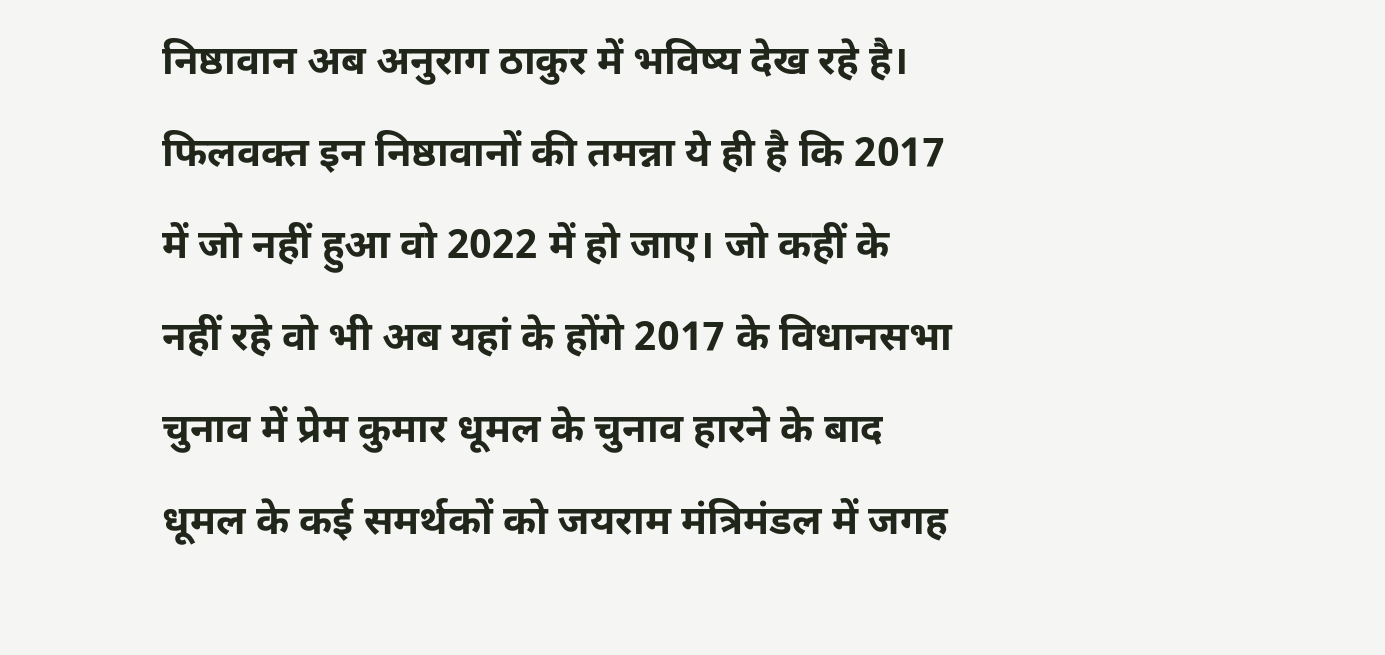निष्ठावान अब अनुराग ठाकुर में भविष्य देख रहे है। फिलवक्त इन निष्ठावानों की तमन्ना ये ही है कि 2017 में जो नहीं हुआ वो 2022 में हो जाए। जो कहीं के नहीं रहे वो भी अब यहां के होंगे 2017 के विधानसभा चुनाव में प्रेम कुमार धूमल के चुनाव हारने के बाद धूमल के कई समर्थकों को जयराम मंत्रिमंडल में जगह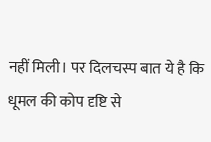नहीं मिली। पर दिलचस्प बात ये है कि धूमल की कोप दृष्टि से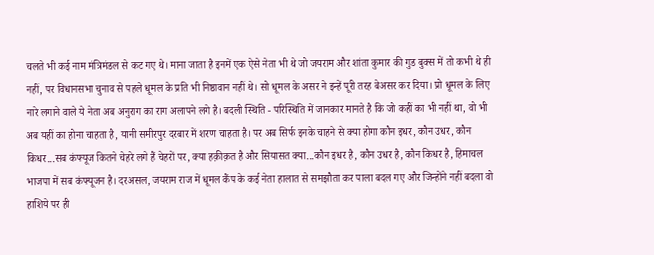चलते भी कई नाम मंत्रिमंडल से कट गए थे। माना जाता है इनमें एक ऐसे नेता भी थे जो जयराम और शांता कुमार की गुड बुक्स में तो कभी थे ही नहीं, पर विधानसभा चुनाव से पहले धूमल के प्रति भी निष्ठावान नहीं थे। सो धूमल के असर ने इन्हें पूरी तरह बेअसर कर दिया। प्रो धूमल के लिए नारे लगाने वाले ये नेता अब अनुराग का राग अलापने लगे है। बदली स्थिति - परिस्थिति में जानकार मानते है कि जो कहीं का भी नहीं था, वो भी अब यहीं का होना चाहता है, यानी समीरपुर दरबार में शरण चाहता है। पर अब सिर्फ इनके चाहने से क्या होगा कौन इधर, कौन उधर, कौन किधर...सब कंफ्यूज कितने चेहरे लगे हैं चेहरों पर, क्या हक़ीक़त है और सियासत क्या...कौन इधर है, कौन उधर है, कौन किधर है, हिमाचल भाजपा में सब कंफ्यूजन है। दरअसल, जयराम राज में धूमल कैंप के कई नेता हालात से समझौता कर पाला बदल गए और जिन्होंने नहीं बदला वो हाशिये पर ही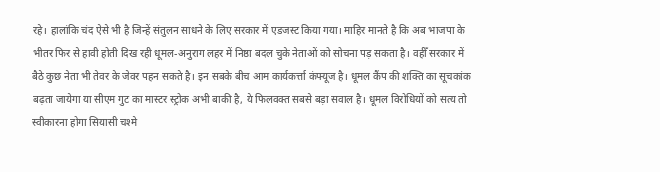रहे। हालांकि चंद ऐसे भी है जिन्हें संतुलन साधने के लिए सरकार में एडजस्ट किया गया। माहिर मानते है कि अब भाजपा के भीतर फिर से हावी होती दिख रही धूमल-अनुराग लहर में निष्ठा बदल चुके नेताओं को सोचना पड़ सकता है। वहीँ सरकार में बैठे कुछ नेता भी तेवर के जेवर पहन सकते है। इन सबके बीच आम कार्यकर्त्ता कंफ्यूज है। धूमल कैंप की शक्ति का सूचकांक बढ़ता जायेगा या सीएम गुट का मास्टर स्ट्रोक अभी बाकी है, ये फिलवक्त सबसे बड़ा सवाल है। धूमल विरोधियों को सत्य तो स्वीकारना होगा सियासी चश्मे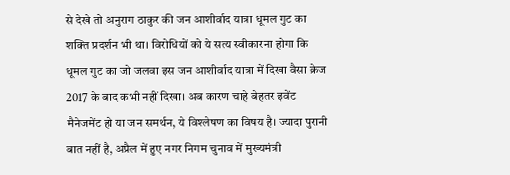से देखे तो अनुराग ठाकुर की जन आशीर्वाद यात्रा धूमल गुट का शक्ति प्रदर्शन भी था। विरोधियों को ये सत्य स्वीकारना होगा कि धूमल गुट का जो जलवा इस जन आशीर्वाद यात्रा में दिखा वैसा क्रेज 2017 के बाद कभी नहीं दिखा। अब कारण चाहे बेहतर इवेंट मैनेजमेंट हो या जन समर्थन, ये विश्लेषण का विषय है। ज्यादा पुरानी बात नहीं है, अप्रैल में हुए नगर निगम चुनाव में मुख्यमंत्री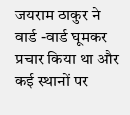जयराम ठाकुर ने वार्ड -वार्ड घूमकर प्रचार किया था और कई स्थानों पर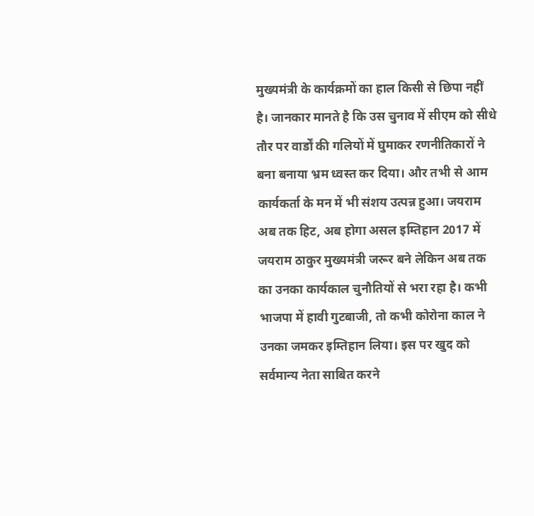मुख्यमंत्री के कार्यक्रमों का हाल किसी से छिपा नहीं है। जानकार मानते है कि उस चुनाव में सीएम को सीधे तौर पर वार्डों की गलियों में घुमाकर रणनीतिकारों ने बना बनाया भ्रम ध्वस्त कर दिया। और तभी से आम कार्यकर्ता के मन में भी संशय उत्पन्न हुआ। जयराम अब तक हिट, अब होगा असल इम्तिहान 2017 में जयराम ठाकुर मुख्यमंत्री जरूर बने लेकिन अब तक का उनका कार्यकाल चुनौतियों से भरा रहा है। कभी भाजपा में हावी गुटबाजी, तो कभी कोरोना काल ने उनका जमकर इम्तिहान लिया। इस पर खुद को सर्वमान्य नेता साबित करने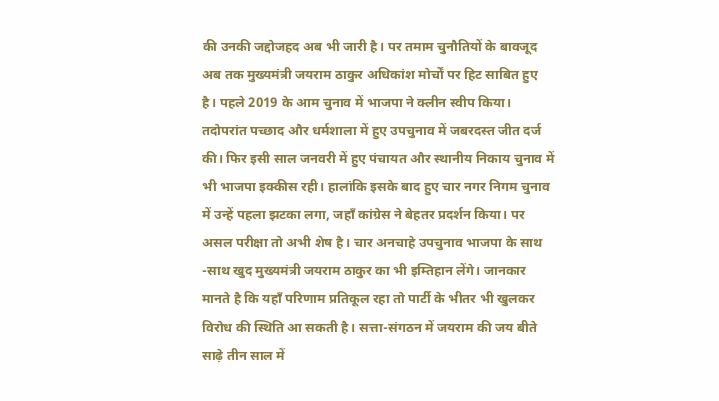की उनकी जद्दोजहद अब भी जारी है। पर तमाम चुनौतियों के बावजूद अब तक मुख्यमंत्री जयराम ठाकुर अधिकांश मोर्चों पर हिट साबित हुए है। पहले 2019 के आम चुनाव में भाजपा ने क्लीन स्वीप किया। तदोपरांत पच्छाद और धर्मशाला में हुए उपचुनाव में जबरदस्त जीत दर्ज की। फिर इसी साल जनवरी में हुए पंचायत और स्थानीय निकाय चुनाव में भी भाजपा इक्कीस रही। हालांकि इसके बाद हुए चार नगर निगम चुनाव में उन्हें पहला झटका लगा, जहाँ कांग्रेस ने बेहतर प्रदर्शन किया। पर असल परीक्षा तो अभी शेष है। चार अनचाहे उपचुनाव भाजपा के साथ -साथ खुद मुख्यमंत्री जयराम ठाकुर का भी इम्तिहान लेंगे। जानकार मानते है कि यहाँ परिणाम प्रतिकूल रहा तो पार्टी के भीतर भी खुलकर विरोध की स्थिति आ सकती है। सत्ता-संगठन में जयराम की जय बीते साढ़े तीन साल में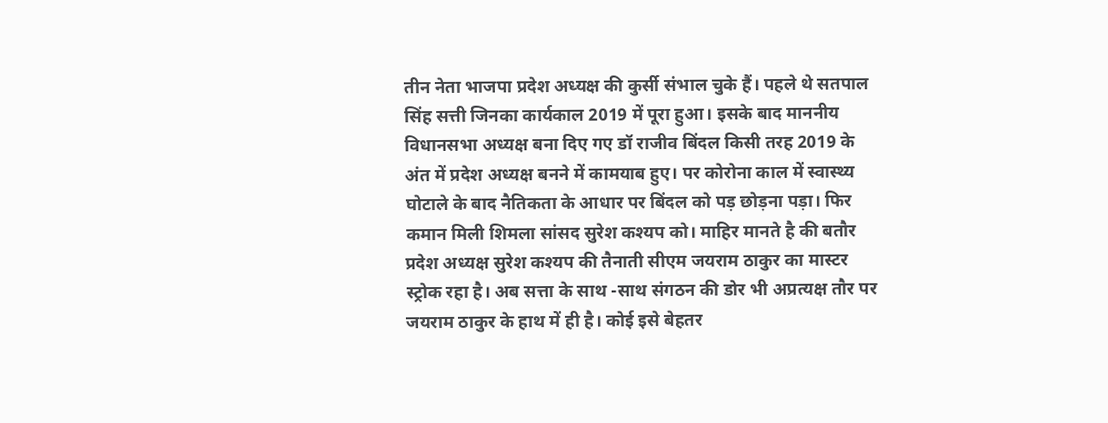तीन नेता भाजपा प्रदेश अध्यक्ष की कुर्सी संभाल चुके हैं। पहले थे सतपाल सिंह सत्ती जिनका कार्यकाल 2019 में पूरा हुआ। इसके बाद माननीय विधानसभा अध्यक्ष बना दिए गए डॉ राजीव बिंदल किसी तरह 2019 के अंत में प्रदेश अध्यक्ष बनने में कामयाब हुए। पर कोरोना काल में स्वास्थ्य घोटाले के बाद नैतिकता के आधार पर बिंदल को पड़ छोड़ना पड़ा। फिर कमान मिली शिमला सांसद सुरेश कश्यप को। माहिर मानते है की बतौर प्रदेश अध्यक्ष सुरेश कश्यप की तैनाती सीएम जयराम ठाकुर का मास्टर स्ट्रोक रहा है। अब सत्ता के साथ -साथ संगठन की डोर भी अप्रत्यक्ष तौर पर जयराम ठाकुर के हाथ में ही है। कोई इसे बेहतर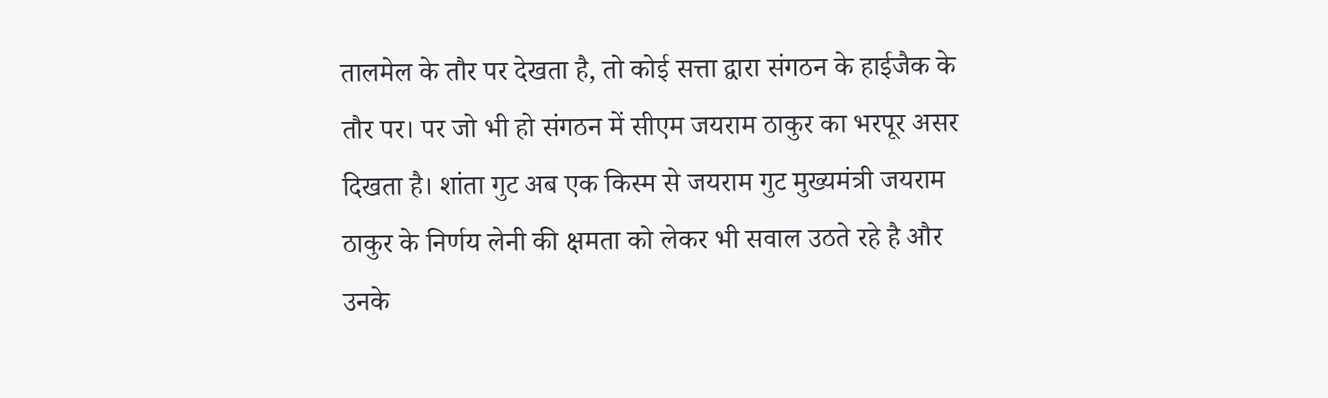तालमेल के तौर पर देखता है, तो कोई सत्ता द्वारा संगठन के हाईजैक के तौर पर। पर जो भी हो संगठन में सीएम जयराम ठाकुर का भरपूर असर दिखता है। शांता गुट अब एक किस्म से जयराम गुट मुख्यमंत्री जयराम ठाकुर के निर्णय लेनी की क्षमता को लेकर भी सवाल उठते रहे है और उनके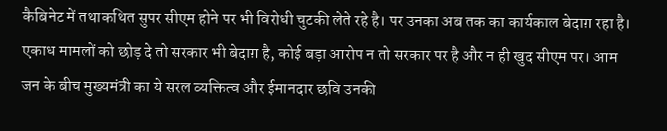कैबिनेट में तथाकथित सुपर सीएम होने पर भी विरोधी चुटकी लेते रहे है। पर उनका अब तक का कार्यकाल बेदाग़ रहा है। एकाध मामलों को छोड़ दे तो सरकार भी बेदाग़ है, कोई बड़ा आरोप न तो सरकार पर है और न ही खुद सीएम पर। आम जन के बीच मुख्यमंत्री का ये सरल व्यक्तित्व और ईमानदार छवि उनकी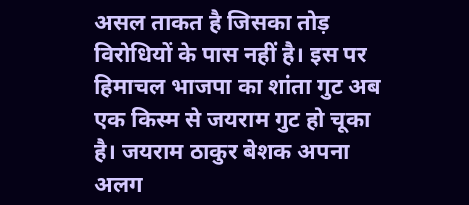असल ताकत है जिसका तोड़ विरोधियों के पास नहीं है। इस पर हिमाचल भाजपा का शांता गुट अब एक किस्म से जयराम गुट हो चूका है। जयराम ठाकुर बेशक अपना अलग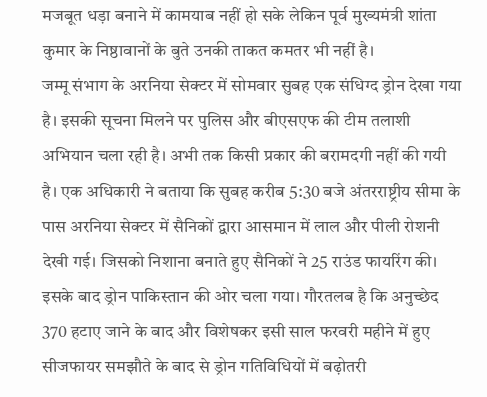मजबूत धड़ा बनाने में कामयाब नहीं हो सके लेकिन पूर्व मुख्यमंत्री शांता कुमार के निष्ठावानों के बुते उनकी ताकत कमतर भी नहीं है।
जम्मू संभाग के अरनिया सेक्टर में सोमवार सुबह एक संधिग्द ड्रोन देखा गया है। इसकी सूचना मिलने पर पुलिस और बीएसएफ की टीम तलाशी अभियान चला रही है। अभी तक किसी प्रकार की बरामदगी नहीं की गयी है। एक अधिकारी ने बताया कि सुबह करीब 5:30 बजे अंतरराष्ट्रीय सीमा के पास अरनिया सेक्टर में सैनिकों द्वारा आसमान में लाल और पीली रोशनी देखी गई। जिसको निशाना बनाते हुए सैनिकों ने 25 राउंड फायरिंग की। इसके बाद ड्रोन पाकिस्तान की ओर चला गया। गौरतलब है कि अनुच्छेद 370 हटाए जाने के बाद और विशेषकर इसी साल फरवरी महीने में हुए सीजफायर समझौते के बाद से ड्रोन गतिविधियों में बढ़ोतरी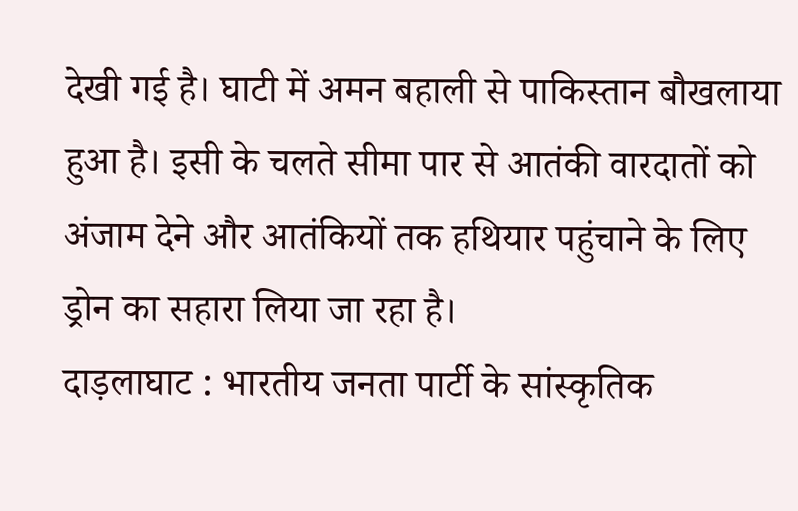देखी गई है। घाटी में अमन बहाली से पाकिस्तान बौखलाया हुआ है। इसी के चलते सीमा पार से आतंकी वारदातों को अंजाम देने और आतंकियों तक हथियार पहुंचाने के लिए ड्रोन का सहारा लिया जा रहा है।
दाड़लाघाट : भारतीय जनता पार्टी के सांस्कृतिक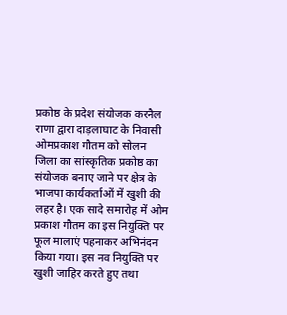प्रकोष्ठ के प्रदेश संयोजक करनैल राणा द्वारा दाड़लाघाट के निवासी ओमप्रकाश गौतम को सोलन जिला का सांस्कृतिक प्रकोष्ठ का संयोजक बनाए जाने पर क्षेत्र के भाजपा कार्यकर्ताओं में खुशी की लहर है। एक सादे समारोह में ओम प्रकाश गौतम का इस नियुक्ति पर फूल मालाएं पहनाकर अभिनंदन किया गया। इस नव नियुक्ति पर खुशी जाहिर करते हुए तथा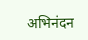अभिनंदन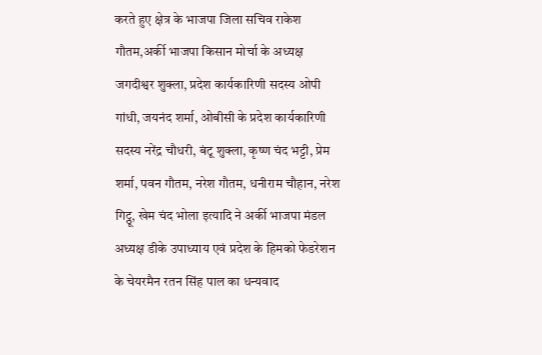करते हुए क्षेत्र के भाजपा जिला सचिव राकेश गौतम,अर्की भाजपा किसान मोर्चा के अध्यक्ष जगदीश्वर शुक्ला, प्रदेश कार्यकारिणी सदस्य ओपी गांधी, जयनंद शर्मा, ओबीसी के प्रदेश कार्यकारिणी सदस्य नरेंद्र चौधरी, बंटू शुक्ला, कृष्ण चंद भट्टी, प्रेम शर्मा, पवन गौतम, नरेश गौतम, धनीराम चौहान, नरेश गिट्ठू, खेम चंद भोला इत्यादि ने अर्की भाजपा मंडल अध्यक्ष डीके उपाध्याय एवं प्रदेश के हिमको फेडरेशन के चेयरमैन रतन सिंह पाल का धन्यवाद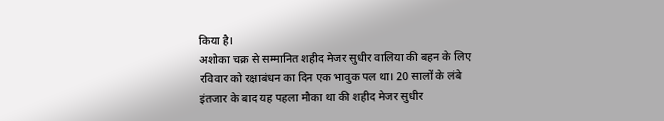किया है।
अशोका चक्र से सम्मानित शहीद मेजर सुधीर वालिया की बहन के लिए रविवार को रक्षाबंधन का दिन एक भावुक पल था। 20 सालों के लंबे इंतजार के बाद यह पहला मौका था की शहीद मेजर सुधीर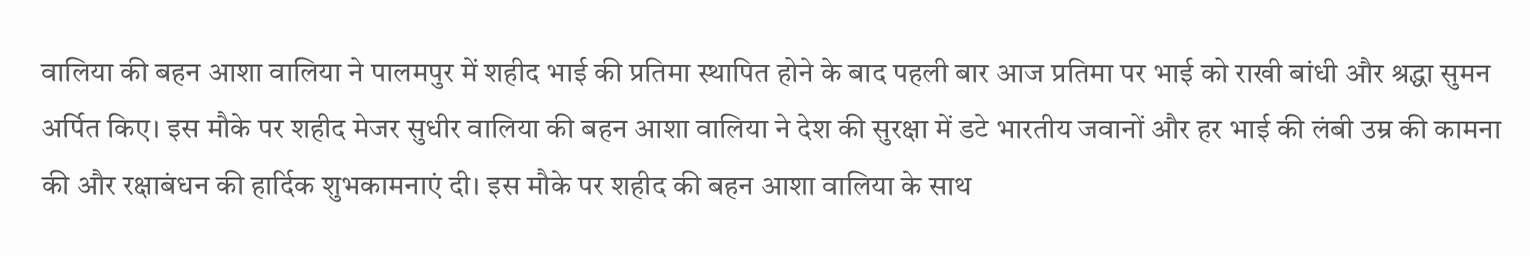वालिया की बहन आशा वालिया ने पालमपुर में शहीद भाई की प्रतिमा स्थापित होने के बाद पहली बार आज प्रतिमा पर भाई को राखी बांधी और श्रद्धा सुमन अर्पित किए। इस मौके पर शहीद मेजर सुधीर वालिया की बहन आशा वालिया ने देश की सुरक्षा में डटे भारतीय जवानों और हर भाई की लंबी उम्र की कामना की और रक्षाबंधन की हार्दिक शुभकामनाएं दी। इस मौके पर शहीद की बहन आशा वालिया के साथ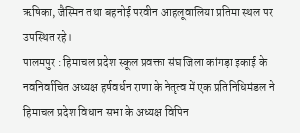ऋषिका, जैस्मिन तथा बहनोई परवीन आहलूवालिया प्रतिमा स्थल पर उपस्थित रहे।
पालमपुर : हिमाचल प्रदेश स्कूल प्रवक्ता संघ जिला कांगड़ा इकाई के नवनिर्वाचित अध्यक्ष हर्षवर्धन राणा के नेतृत्व में एक प्रतिनिधिमंडल ने हिमाचल प्रदेश विधान सभा के अध्यक्ष विपिन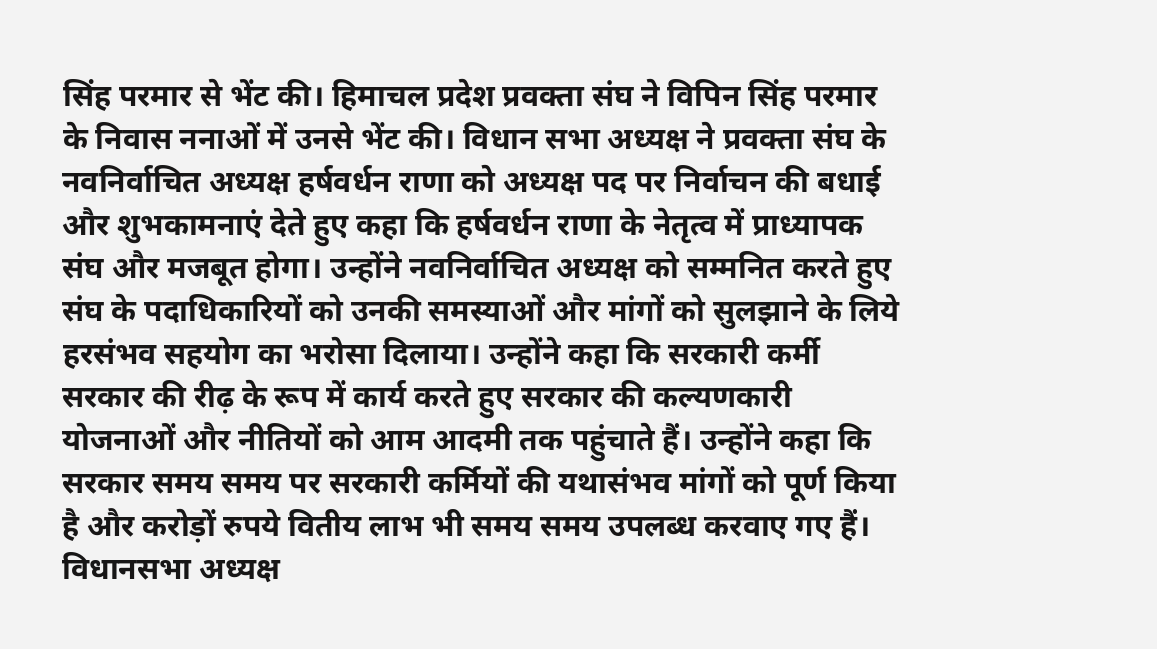सिंह परमार से भेंट की। हिमाचल प्रदेश प्रवक्ता संघ ने विपिन सिंह परमार के निवास ननाओं में उनसे भेंट की। विधान सभा अध्यक्ष ने प्रवक्ता संघ के नवनिर्वाचित अध्यक्ष हर्षवर्धन राणा को अध्यक्ष पद पर निर्वाचन की बधाई और शुभकामनाएं देते हुए कहा कि हर्षवर्धन राणा के नेतृत्व में प्राध्यापक संघ और मजबूत होगा। उन्होंने नवनिर्वाचित अध्यक्ष को सम्मनित करते हुए संघ के पदाधिकारियों को उनकी समस्याओं और मांगों को सुलझाने के लिये हरसंभव सहयोग का भरोसा दिलाया। उन्होंने कहा कि सरकारी कर्मी सरकार की रीढ़ के रूप में कार्य करते हुए सरकार की कल्यणकारी योजनाओं और नीतियों को आम आदमी तक पहुंचाते हैं। उन्होंने कहा कि सरकार समय समय पर सरकारी कर्मियों की यथासंभव मांगों को पूर्ण किया है और करोड़ों रुपये वितीय लाभ भी समय समय उपलब्ध करवाए गए हैं। विधानसभा अध्यक्ष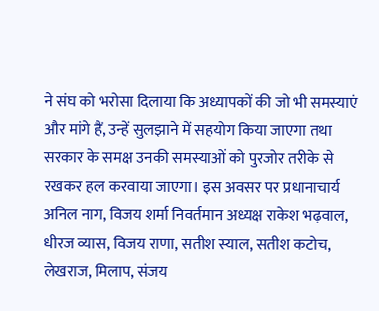ने संघ को भरोसा दिलाया कि अध्यापकों की जो भी समस्याएं और मांगे हैं, उन्हें सुलझाने में सहयोग किया जाएगा तथा सरकार के समक्ष उनकी समस्याओं को पुरजोर तरीके से रखकर हल करवाया जाएगा। इस अवसर पर प्रधानाचार्य अनिल नाग, विजय शर्मा निवर्तमान अध्यक्ष राकेश भढ़वाल, धीरज व्यास, विजय राणा, सतीश स्याल, सतीश कटोच, लेखराज, मिलाप, संजय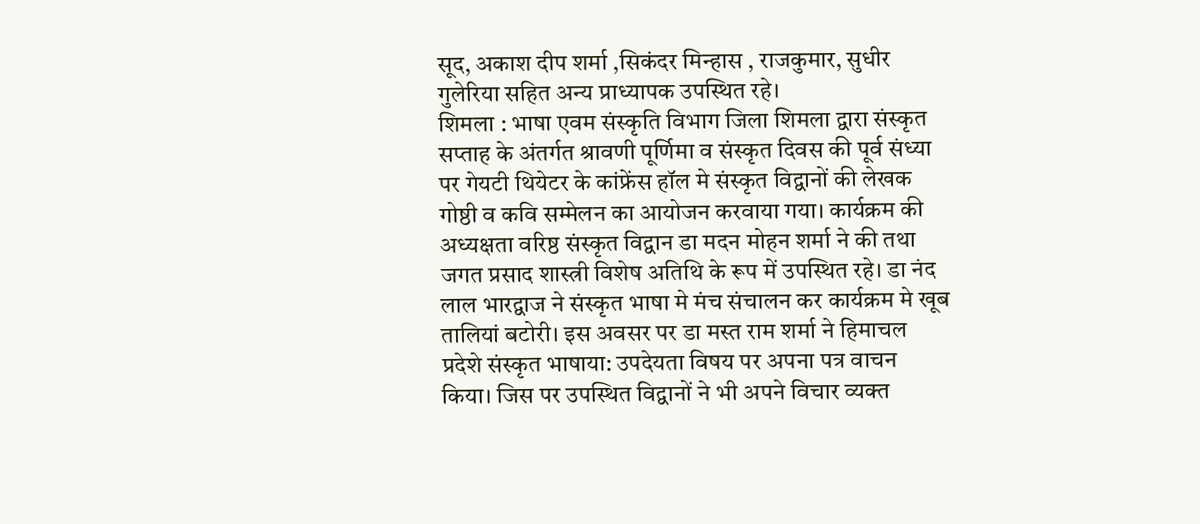सूद, अकाश दीप शर्मा ,सिकंदर मिन्हास , राजकुमार, सुधीर गुलेरिया सहित अन्य प्राध्यापक उपस्थित रहे।
शिमला : भाषा एवम संस्कृति विभाग जिला शिमला द्वारा संस्कृत सप्ताह के अंतर्गत श्रावणी पूर्णिमा व संस्कृत दिवस की पूर्व संध्या पर गेयटी थियेटर के कांफ्रेंस हॉल मे संस्कृत विद्वानों की लेखक गोष्ठी व कवि सम्मेलन का आयोजन करवाया गया। कार्यक्रम की अध्यक्षता वरिष्ठ संस्कृत विद्वान डा मदन मोहन शर्मा ने की तथा जगत प्रसाद शास्त्री विशेष अतिथि के रूप में उपस्थित रहे। डा नंद लाल भारद्वाज ने संस्कृत भाषा मे मंच संचालन कर कार्यक्रम मे खूब तालियां बटोरी। इस अवसर पर डा मस्त राम शर्मा ने हिमाचल प्रदेशे संस्कृत भाषाया: उपदेयता विषय पर अपना पत्र वाचन किया। जिस पर उपस्थित विद्वानों ने भी अपने विचार व्यक्त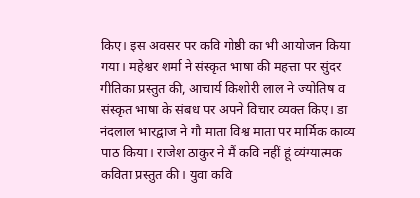किए। इस अवसर पर कवि गोष्ठी का भी आयोजन किया गया। महेश्वर शर्मा ने संस्कृत भाषा की महत्ता पर सुंदर गीतिका प्रस्तुत की, आचार्य किशोरी लाल ने ज्योतिष व संस्कृत भाषा के संबध पर अपने विचार व्यक्त किए। डा नंदलाल भारद्वाज ने गौ माता विश्व माता पर मार्मिक काव्य पाठ किया। राजेश ठाकुर ने मैं कवि नहीं हूं व्यंग्यात्मक कविता प्रस्तुत की। युवा कवि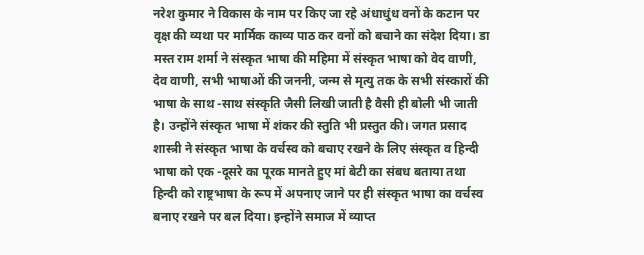नरेश कुमार ने विकास के नाम पर किए जा रहे अंधाधुंध वनों के कटान पर वृक्ष की व्यथा पर मार्मिक काव्य पाठ कर वनों को बचाने का संदेश दिया। डा मस्त राम शर्मा ने संस्कृत भाषा की महिमा में संस्कृत भाषा को वेद वाणी, देव वाणी, सभी भाषाओं की जननी, जन्म से मृत्यु तक के सभी संस्कारों की भाषा के साथ -साथ संस्कृति जैसी लिखी जाती है वैसी ही बोली भी जाती है। उन्होंने संस्कृत भाषा में शंकर की स्तुति भी प्रस्तुत की। जगत प्रसाद शास्त्री ने संस्कृत भाषा के वर्चस्व को बचाए रखने के लिए संस्कृत व हिन्दी भाषा को एक -दूसरे का पूरक मानते हुए मां बेटी का संबध बताया तथा हिन्दी को राष्ट्रभाषा के रूप में अपनाए जाने पर ही संस्कृत भाषा का वर्चस्व बनाए रखने पर बल दिया। इन्होंने समाज में व्याप्त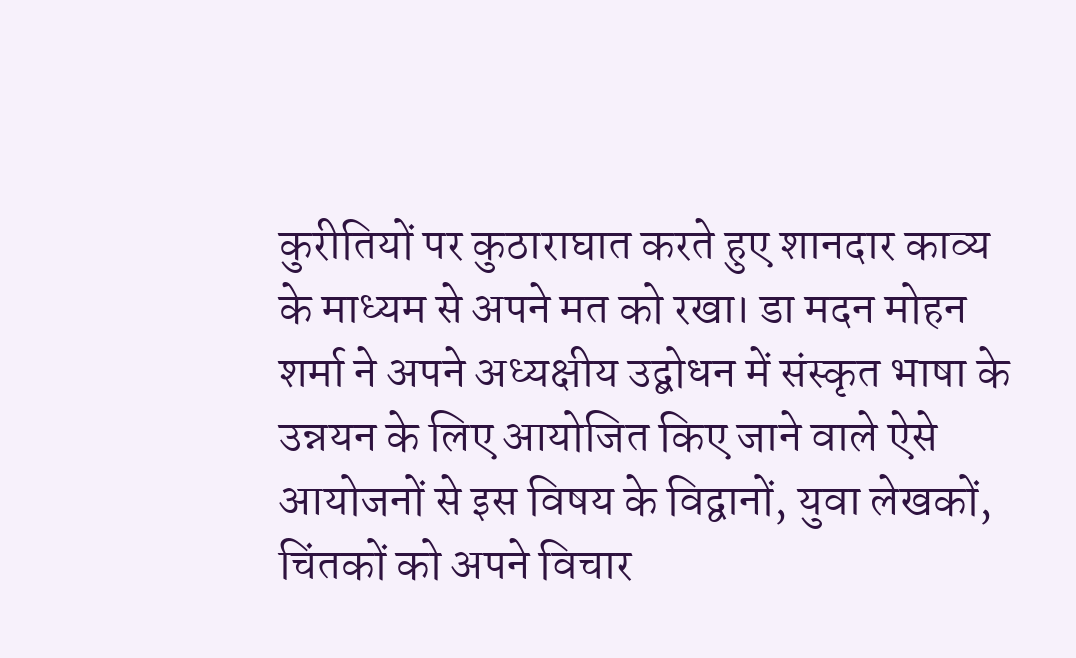कुरीतियों पर कुठाराघात करते हुए शानदार काव्य के माध्यम से अपने मत को रखा। डा मदन मोहन शर्मा ने अपने अध्यक्षीय उद्बोधन में संस्कृत भाषा के उन्नयन के लिए आयोजित किए जाने वाले ऐसे आयोजनों से इस विषय के विद्वानों, युवा लेखकों, चिंतकों को अपने विचार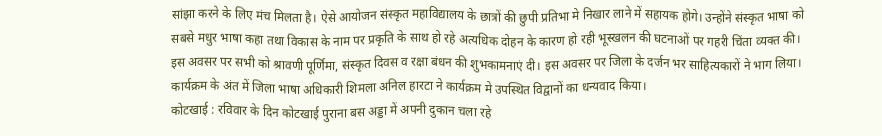सांझा करने के लिए मंच मिलता है। ऐसे आयोजन संस्कृत महाविद्यालय के छात्रों की छुपी प्रतिभा मे निखार लाने में सहायक होगे। उन्होंने संस्कृत भाषा को सबसे मधुर भाषा कहा तथा विकास के नाम पर प्रकृति के साथ हो रहे अत्यधिक दोहन के कारण हो रही भूस्खलन की घटनाओं पर गहरी चिंता व्यक्त की। इस अवसर पर सभी को श्रावणी पूर्णिमा, संस्कृत दिवस व रक्षा बंधन की शुभकामनाएं दी। इस अवसर पर जिला के दर्जन भर साहित्यकारों ने भाग लिया। कार्यक्रम के अंत में जिला भाषा अधिकारी शिमला अनिल हारटा ने कार्यक्रम मे उपस्थित विद्वानों का धन्यवाद किया।
कोटखाई : रविवार के दिन कोटखाई पुराना बस अड्डा में अपनी दुकान चला रहे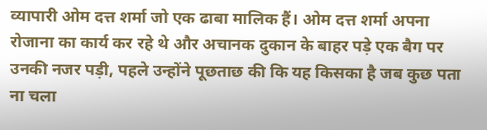व्यापारी ओम दत्त शर्मा जो एक ढाबा मालिक हैं। ओम दत्त शर्मा अपना रोजाना का कार्य कर रहे थे और अचानक दुकान के बाहर पड़े एक बैग पर उनकी नजर पड़ी, पहले उन्होंने पूछताछ की कि यह किसका है जब कुछ पता ना चला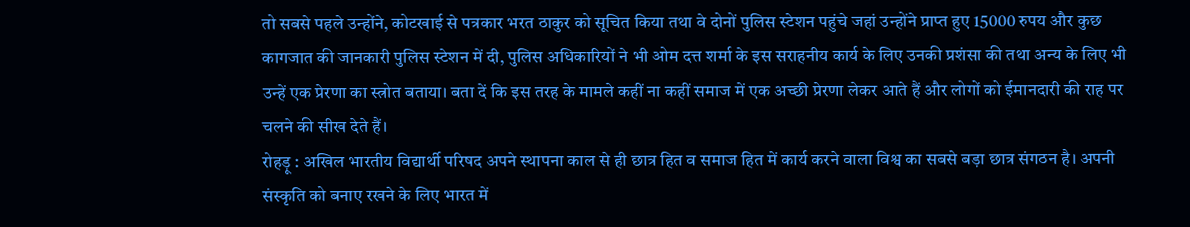तो सबसे पहले उन्होंने, कोटखाई से पत्रकार भरत ठाकुर को सूचित किया तथा वे दोनों पुलिस स्टेशन पहुंचे जहां उन्होंने प्राप्त हुए 15000 रुपय और कुछ कागजात की जानकारी पुलिस स्टेशन में दी, पुलिस अधिकारियों ने भी ओम दत्त शर्मा के इस सराहनीय कार्य के लिए उनकी प्रशंसा की तथा अन्य के लिए भी उन्हें एक प्रेरणा का स्त्रोत बताया। बता दें कि इस तरह के मामले कहीं ना कहीं समाज में एक अच्छी प्रेरणा लेकर आते हैं और लोगों को ईमानदारी की राह पर चलने की सीख देते हैं।
रोहड़ू : अखिल भारतीय विद्यार्थी परिषद अपने स्थापना काल से ही छात्र हित व समाज हित में कार्य करने वाला विश्व का सबसे बड़ा छात्र संगठन है। अपनी संस्कृति को बनाए रखने के लिए भारत में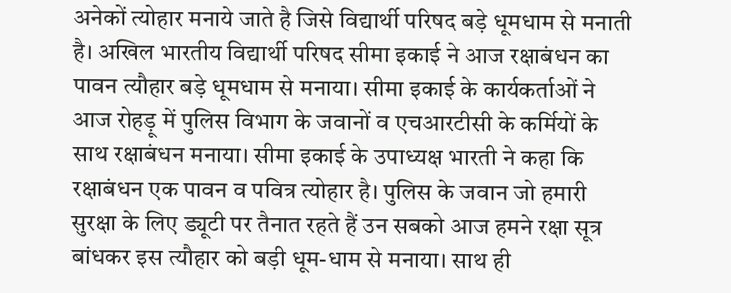अनेकों त्योहार मनाये जाते है जिसे विद्यार्थी परिषद बड़े धूमधाम से मनाती है। अखिल भारतीय विद्यार्थी परिषद सीमा इकाई ने आज रक्षाबंधन का पावन त्यौहार बड़े धूमधाम से मनाया। सीमा इकाई के कार्यकर्ताओं ने आज रोहड़ू में पुलिस विभाग के जवानों व एचआरटीसी के कर्मियों के साथ रक्षाबंधन मनाया। सीमा इकाई के उपाध्यक्ष भारती ने कहा कि रक्षाबंधन एक पावन व पवित्र त्योहार है। पुलिस के जवान जो हमारी सुरक्षा के लिए ड्यूटी पर तैनात रहते हैं उन सबको आज हमने रक्षा सूत्र बांधकर इस त्यौहार को बड़ी धूम-धाम से मनाया। साथ ही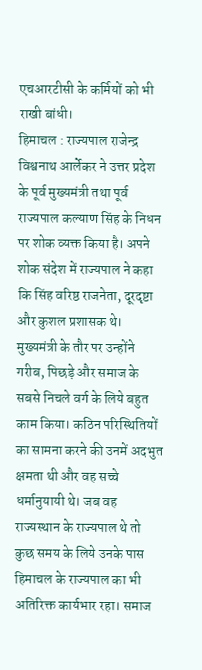एचआरटीसी के कर्मियों को भी राखी बांधी।
हिमाचल : राज्यपाल राजेन्द्र विश्वनाथ आर्लेकर ने उत्तर प्रदेश के पूर्व मुख्यमंत्री तथा पूर्व राज्यपाल कल्याण सिंह के निधन पर शोक व्यक्त किया है। अपने शोक संदेश में राज्यपाल ने कहा कि सिंह वरिष्ठ राजनेता, दूरदृष्टा और कुशल प्रशासक थे। मुख्यमंत्री के तौर पर उन्होंने गरीब, पिछड़े और समाज के सबसे निचले वर्ग के लिये बहुत काम किया। कठिन परिस्थितियों का सामना करने की उनमें अदभुत क्षमता थी और वह सच्चे धर्मानुयायी थे। जब वह राज्यस्थान के राज्यपाल थे तो कुछ समय के लिये उनके पास हिमाचल के राज्यपाल का भी अतिरिक्त कार्यभार रहा। समाज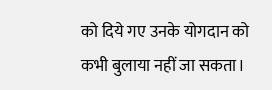को दिये गए उनके योगदान को कभी बुलाया नहीं जा सकता।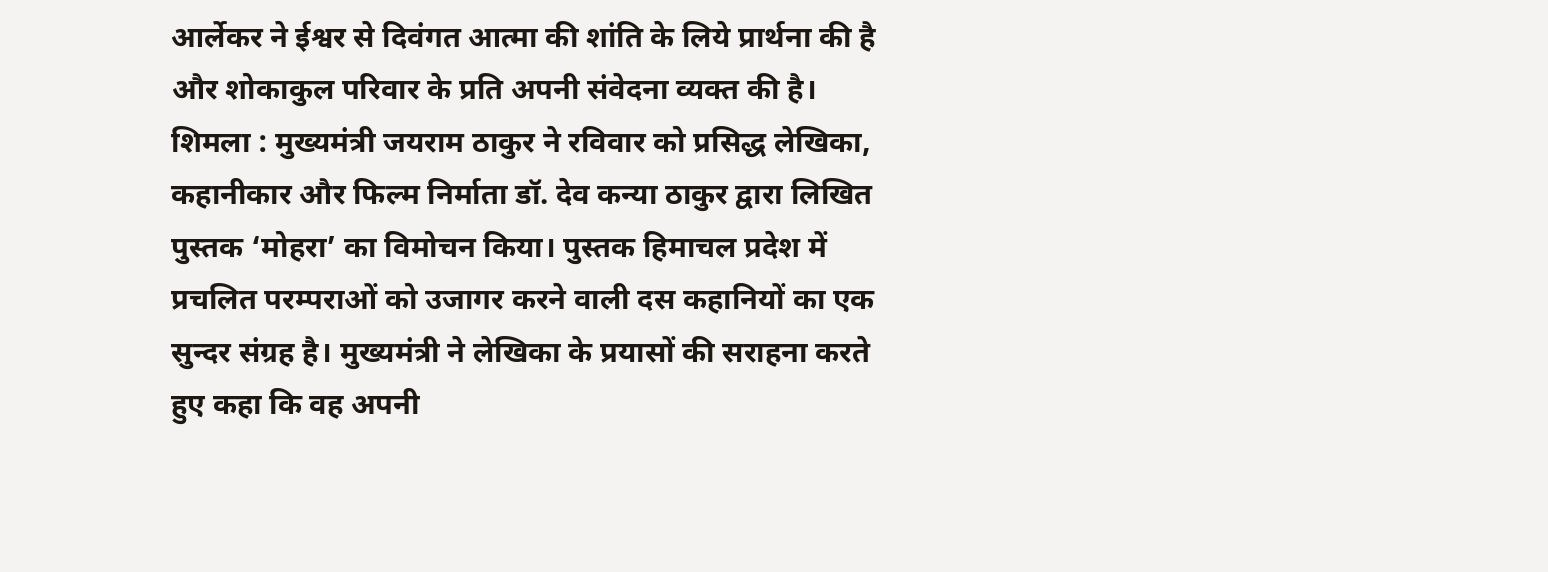आर्लेकर ने ईश्वर से दिवंगत आत्मा की शांति के लिये प्रार्थना की है और शोकाकुल परिवार के प्रति अपनी संवेदना व्यक्त की है।
शिमला : मुख्यमंत्री जयराम ठाकुर ने रविवार को प्रसिद्ध लेखिका, कहानीकार और फिल्म निर्माता डॉ. देव कन्या ठाकुर द्वारा लिखित पुस्तक ‘मोहरा’ का विमोचन किया। पुस्तक हिमाचल प्रदेश में प्रचलित परम्पराओं को उजागर करने वाली दस कहानियों का एक सुन्दर संग्रह है। मुख्यमंत्री ने लेखिका के प्रयासों की सराहना करते हुए कहा कि वह अपनी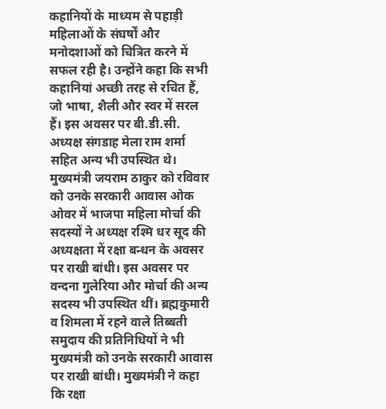कहानियों के माध्यम से पहाड़ी महिलाओं के संघर्षों और मनोदशाओं को चित्रित करने में सफल रही है। उन्होंने कहा कि सभी कहानियां अच्छी तरह से रचित हैं, जो भाषा, शैली और स्वर में सरल हैं। इस अवसर पर बी.डी.सी. अध्यक्ष संगडाह मेला राम शर्मा सहित अन्य भी उपस्थित थे।
मुख्यमंत्री जयराम ठाकुर को रविवार को उनके सरकारी आवास ओक ओवर में भाजपा महिला मोर्चा की सदस्यों ने अध्यक्ष रश्मि धर सूद की अध्यक्षता में रक्षा बन्धन के अवसर पर राखी बांधी। इस अवसर पर वन्दना गुलेरिया और मोर्चा की अन्य सदस्य भी उपस्थित थीं। ब्रह्मकुमारी व शिमला में रहने वाले तिब्बती समुदाय की प्रतिनिधियों ने भी मुख्यमंत्री को उनके सरकारी आवास पर राखी बांधी। मुख्यमंत्री ने कहा कि रक्षा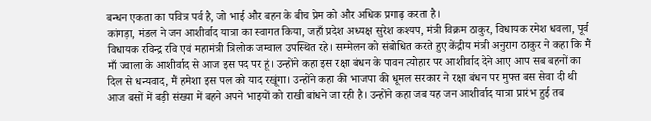बन्धन एकता का पवित्र पर्व है, जो भाई और बहन के बीच प्रेम को और अधिक प्रगाढ़ करता है।
कांगड़ा, मंडल ने जन आशीर्वाद यात्रा का स्वागत किया, जहाँ प्रदेश अध्यक्ष सुरेश कश्यप, मंत्री विक्रम ठाकुर, विधायक रमेश धवला, पूर्व विधायक रविन्द्र रवि एवं महामंत्री त्रिलोक जम्वाल उपस्थित रहे। सम्मेलन को संबोधित करते हुए केंद्रीय मंत्री अनुराग ठाकुर ने कहा कि मैं माँ ज्वाला के आशीर्वाद से आज इस पद पर हूं। उन्होंने कहा इस रक्षा बंधन के पावन त्योहार पर आशीर्वाद देने आए आप सब बहनों का दिल से धन्यवाद, मैं हमेशा इस पल को याद रखूंगा। उन्होंने कहा की भाजपा की धूमल सरकार ने रक्षा बंधन पर मुफ्त बस सेवा दी थी आज बसों में बड़ी संख्या में बहने अपने भाइयों को राखी बांधने जा रही है। उन्होंने कहा जब यह जन आशीर्वाद यात्रा प्रारंभ हुई तब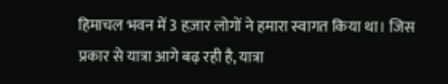हिमाचल भवन में 3 हज़ार लोगों ने हमारा स्वागत किया था। जिस प्रकार से यात्रा आगे बढ़ रही है, यात्रा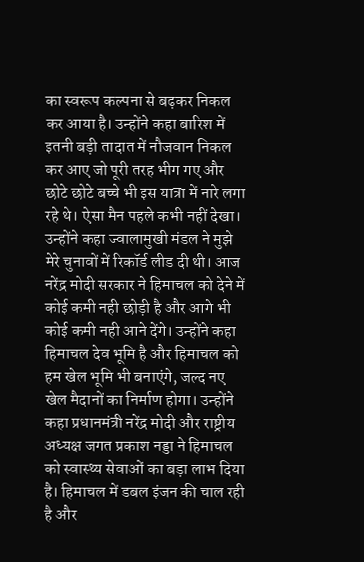का स्वरूप कल्पना से बढ़कर निकल कर आया है। उन्होंने कहा बारिश में इतनी बड़ी तादात में नौजवान निकल कर आए जो पूरी तरह भीग गए और छोटे छोटे बच्चे भी इस यात्रा में नारे लगा रहे थे। ऐसा मैन पहले कभी नहीं देखा। उन्होंने कहा ज्वालामुखी मंडल ने मुझे मेरे चुनावों में रिकॉर्ड लीड दी थी। आज नरेंद्र मोदी सरकार ने हिमाचल को देने में कोई कमी नही छोड़ी है और आगे भी कोई कमी नही आने देंगे। उन्होंने कहा हिमाचल देव भूमि है और हिमाचल को हम खेल भूमि भी बनाएंगे, जल्द नए खेल मैदानों का निर्माण होगा। उन्होंने कहा प्रधानमंत्री नरेंद्र मोदी और राष्ट्रीय अध्यक्ष जगत प्रकाश नड्डा ने हिमाचल को स्वास्थ्य सेवाओं का बड़ा लाभ दिया है। हिमाचल में डबल इंजन की चाल रही है और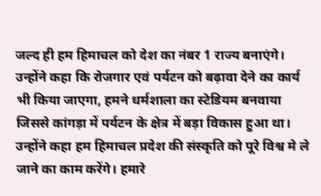जल्द ही हम हिमाचल को देश का नंबर 1 राज्य बनाएंगे। उन्होंने कहा कि रोजगार एवं पर्यटन को बढ़ावा देने का कार्य भी किया जाएगा, हमने धर्मशाला का स्टेडियम बनवाया जिससे कांगड़ा में पर्यटन के क्षेत्र में बड़ा विकास हुआ था। उन्होंने कहा हम हिमाचल प्रदेश की संस्कृति को पूरे विश्व मे ले जाने का काम करेंगे। हमारे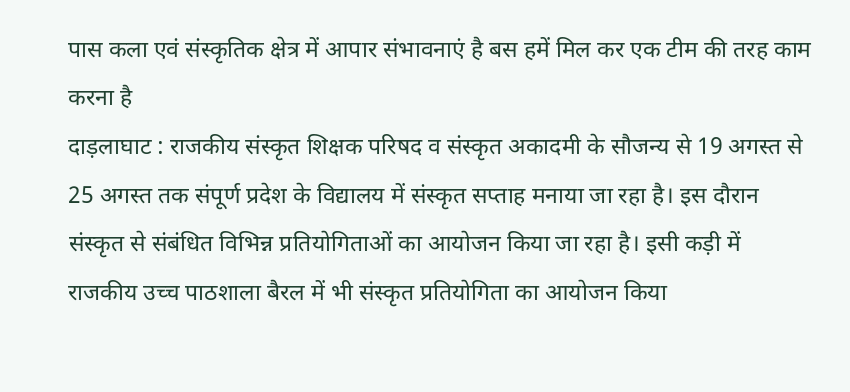पास कला एवं संस्कृतिक क्षेत्र में आपार संभावनाएं है बस हमें मिल कर एक टीम की तरह काम करना है
दाड़लाघाट : राजकीय संस्कृत शिक्षक परिषद व संस्कृत अकादमी के सौजन्य से 19 अगस्त से 25 अगस्त तक संपूर्ण प्रदेश के विद्यालय में संस्कृत सप्ताह मनाया जा रहा है। इस दौरान संस्कृत से संबंधित विभिन्न प्रतियोगिताओं का आयोजन किया जा रहा है। इसी कड़ी में राजकीय उच्च पाठशाला बैरल में भी संस्कृत प्रतियोगिता का आयोजन किया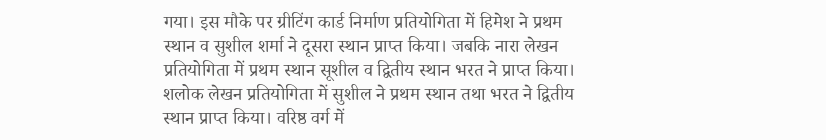गया। इस मौके पर ग्रीटिंग कार्ड निर्माण प्रतियोगिता में हिमेश ने प्रथम स्थान व सुशील शर्मा ने दूसरा स्थान प्राप्त किया। जबकि नारा लेखन प्रतियोगिता में प्रथम स्थान सूशील व द्वितीय स्थान भरत ने प्राप्त किया। शलोक लेखन प्रतियोगिता में सुशील ने प्रथम स्थान तथा भरत ने द्वितीय स्थान प्राप्त किया। वरिष्ठ वर्ग में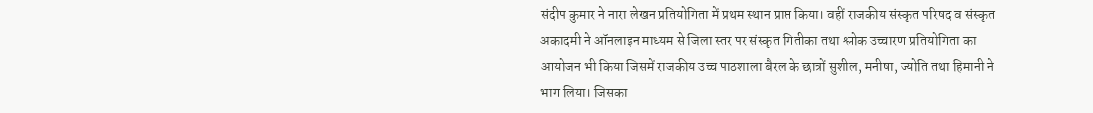संदीप कुमार ने नारा लेखन प्रतियोगिता में प्रथम स्थान प्राप्त किया। वहीं राजकीय संस्कृत परिषद व संस्कृत अकादमी ने ऑनलाइन माध्यम से जिला स्तर पर संस्कृत गितीका तथा श्लोक उच्चारण प्रतियोगिता का आयोजन भी किया जिसमें राजकीय उच्च पाठशाला बैरल के छात्रों सुशील, मनीषा, ज्योति तथा हिमानी ने भाग लिया। जिसका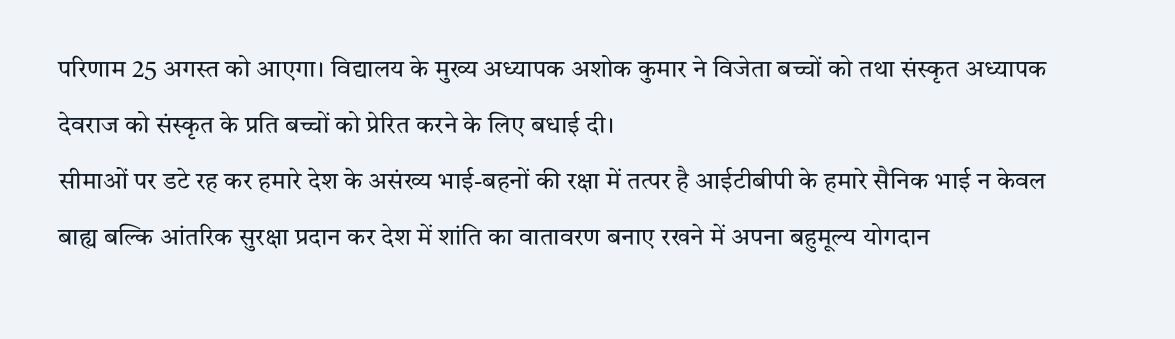परिणाम 25 अगस्त को आएगा। विद्यालय के मुख्य अध्यापक अशोक कुमार ने विजेता बच्चों को तथा संस्कृत अध्यापक देवराज को संस्कृत के प्रति बच्चों को प्रेरित करने के लिए बधाई दी।
सीमाओं पर डटे रह कर हमारे देश के असंख्य भाई-बहनों की रक्षा में तत्पर है आईटीबीपी के हमारे सैनिक भाई न केवल बाह्य बल्कि आंतरिक सुरक्षा प्रदान कर देश में शांति का वातावरण बनाए रखने में अपना बहुमूल्य योगदान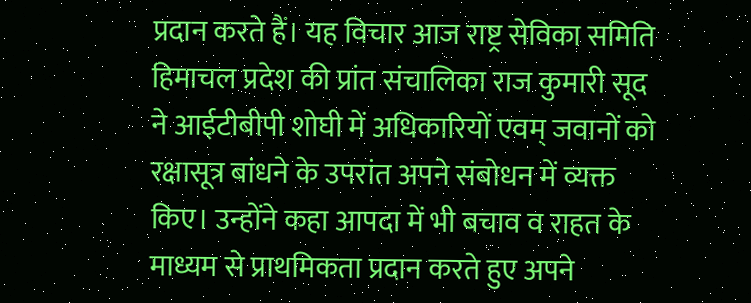प्रदान करते हैं। यह विचार आज राष्ट्र सेविका समिति हिमाचल प्रदेश की प्रांत संचालिका राज कुमारी सूद ने आईटीबीपी शोघी में अधिकारियों एवम् जवानों को रक्षासूत्र बांधने के उपरांत अपने संबोधन में व्यक्त किए। उन्होंने कहा आपदा में भी बचाव व राहत के माध्यम से प्राथमिकता प्रदान करते हुए अपने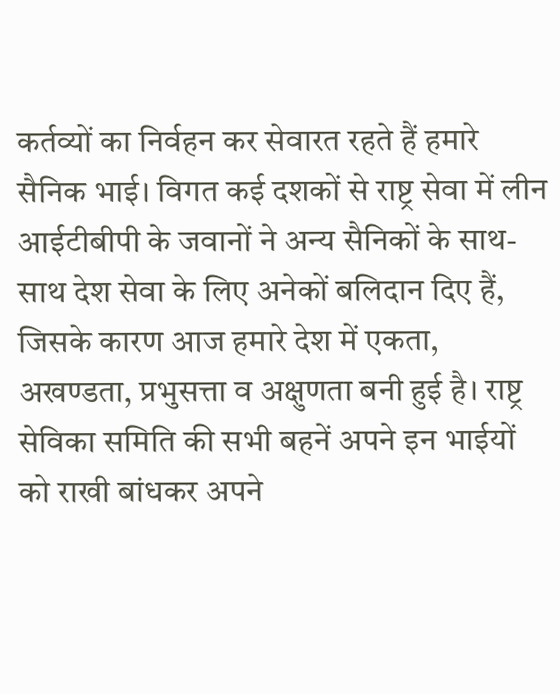कर्तव्यों का निर्वहन कर सेवारत रहते हैं हमारे सैनिक भाई। विगत कई दशकों से राष्ट्र सेवा में लीन आईटीबीपी के जवानों ने अन्य सैनिकों के साथ-साथ देश सेवा के लिए अनेकों बलिदान दिए हैं, जिसके कारण आज हमारे देश में एकता, अखण्डता, प्रभुसत्ता व अक्षुणता बनी हुई है। राष्ट्र सेविका समिति की सभी बहनें अपने इन भाईयों को राखी बांधकर अपने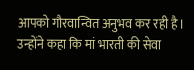आपको गौरवान्वित अनुभव कर रही है। उन्होंने कहा कि मां भारती की सेवा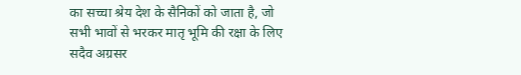का सच्चा श्रेय देश के सैनिकों को जाता है, जो सभी भावों से भरकर मातृ भूमि की रक्षा के लिए सदैव अग्रसर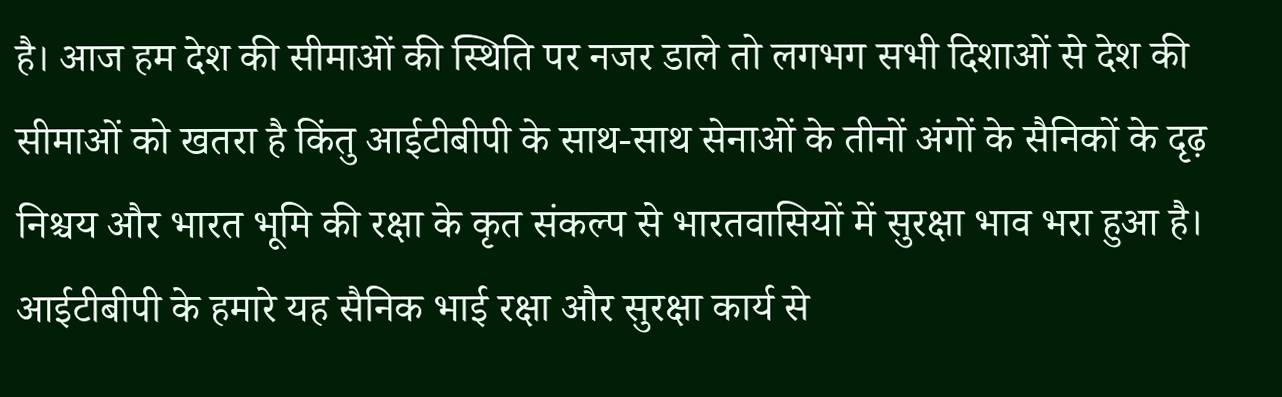है। आज हम देश की सीमाओं की स्थिति पर नजर डाले तो लगभग सभी दिशाओं से देश की सीमाओं को खतरा है किंतु आईटीबीपी के साथ-साथ सेनाओं के तीनों अंगों के सैनिकों के दृढ़ निश्चय और भारत भूमि की रक्षा के कृत संकल्प से भारतवासियों में सुरक्षा भाव भरा हुआ है। आईटीबीपी के हमारे यह सैनिक भाई रक्षा और सुरक्षा कार्य से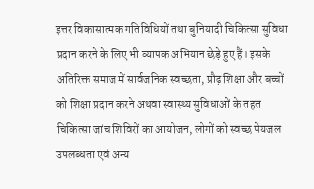इत्तर विकासात्मक गतिविधियों तथा बुनियादी चिकित्सा सुविधा प्रदान करने के लिए भी व्यापक अभियान छेड़े हुए हैं। इसके अतिरिक्त समाज में सार्वजनिक स्वच्छता, प्रौढ़ शिक्षा और बच्चों को शिक्षा प्रदान करने अथवा स्वास्थ्य सुविधाओं के तहत चिकित्सा जांच शिविरों का आयोजन, लोगों को स्वच्छ पेयजल उपलब्धता एवं अन्य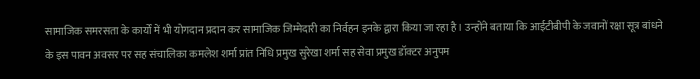सामाजिक समरसता के कार्यों में भी योगदान प्रदान कर सामाजिक जिम्मेदारी का निर्वहन इनके द्वारा किया जा रहा है। उन्होंने बताया कि आईटीबीपी के जवानों रक्षा सूत्र बांधने के इस पावन अवसर पर सह संचालिका कमलेश शर्मा प्रांत निधि प्रमुख सुरेखा शर्मा सह सेवा प्रमुख डॉक्टर अनुपम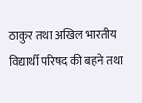ठाकुर तथा अखिल भारतीय विद्यार्थी परिषद की बहने तथा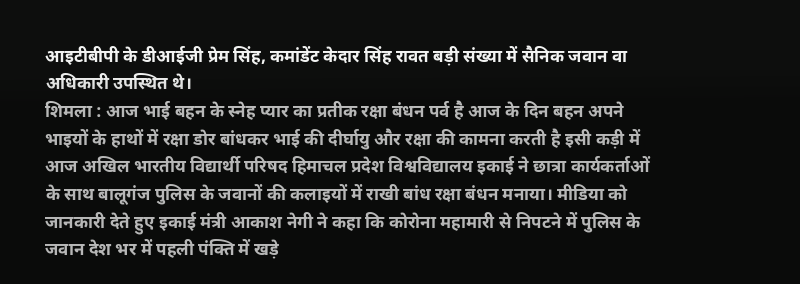आइटीबीपी के डीआईजी प्रेम सिंह, कमांडेंट केदार सिंह रावत बड़ी संख्या में सैनिक जवान वा अधिकारी उपस्थित थे।
शिमला : आज भाई बहन के स्नेह प्यार का प्रतीक रक्षा बंधन पर्व है आज के दिन बहन अपने भाइयों के हाथों में रक्षा डोर बांधकर भाई की दीर्घायु और रक्षा की कामना करती है इसी कड़ी में आज अखिल भारतीय विद्यार्थी परिषद हिमाचल प्रदेश विश्वविद्यालय इकाई ने छात्रा कार्यकर्ताओं के साथ बालूगंज पुलिस के जवानों की कलाइयों में राखी बांध रक्षा बंधन मनाया। मीडिया को जानकारी देते हुए इकाई मंत्री आकाश नेगी ने कहा कि कोरोना महामारी से निपटने में पुलिस के जवान देश भर में पहली पंक्ति में खड़े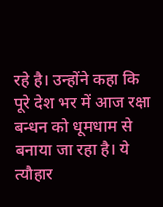रहे है। उन्होंने कहा कि पूरे देश भर में आज रक्षा बन्धन को धूमधाम से बनाया जा रहा है। ये त्यौहार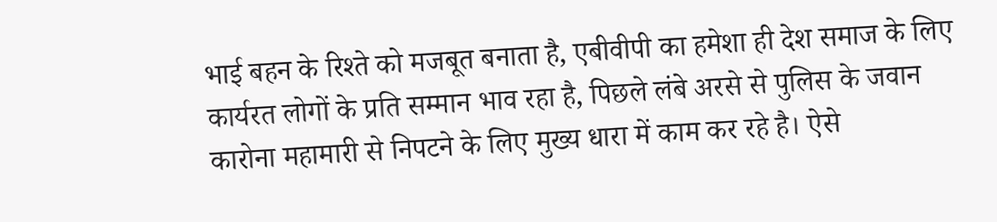भाई बहन के रिश्ते को मजबूत बनाता है, एबीवीपी का हमेशा ही देश समाज के लिए कार्यरत लोगों के प्रति सम्मान भाव रहा है, पिछले लंबे अरसे से पुलिस के जवान कारोना महामारी से निपटने के लिए मुख्य धारा में काम कर रहे है। ऐसे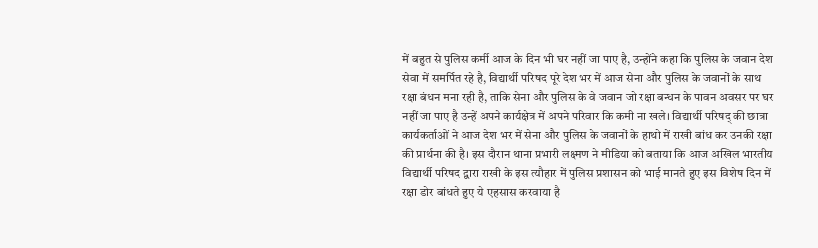में बहुत से पुलिस कर्मी आज के दिन भी घर नहीं जा पाए है, उन्होंने कहा कि पुलिस के जवान देश सेवा में समर्पित रहे है, विद्यार्थी परिषद पूरे देश भर में आज सेना और पुलिस के जवानों के साथ रक्षा बंधन मना रही है, ताकि सेना और पुलिस के वे जवान जो रक्षा बन्धन के पावन अवसर पर घर नहीं जा पाए है उन्हें अपने कार्यक्षेत्र में अपने परिवार कि कमी ना खले। विद्यार्थी परिषद् की छात्रा कार्यकर्ताओं ने आज देश भर में सेना और पुलिस के जवानों के हाथो में राखी बांध कर उनकी रक्षा की प्रार्थना की है। इस दौरान थाना प्रभारी लक्ष्मण ने मीडिया को बताया कि आज अखिल भारतीय विद्यार्थी परिषद द्वारा राखी के इस त्यौहार में पुलिस प्रशासन को भाई मानते हुए इस विशेष दिन में रक्षा डोर बांधते हुए ये एहसास करवाया है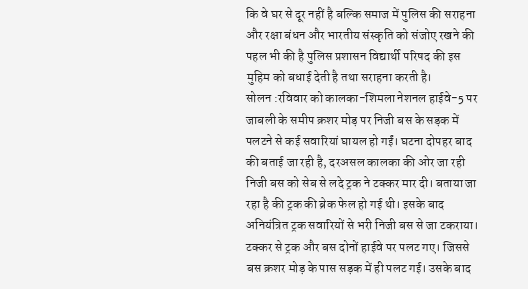कि वे घर से दूर नहीं है बल्कि समाज में पुलिस की सराहना और रक्षा बंधन और भारतीय संस्कृति को संजोए रखने की पहल भी की है पुलिस प्रशासन विद्यार्थी परिषद की इस मुहिम को बधाई देती है तथा सराहना करती है।
सोलन :रविवार को कालका-शिमला नेशनल हाईवे-5 पर जाबली के समीप क्रशर मोड़ पर निजी बस के सड़क में पलटने से कई सवारियां घायल हो गईं। घटना दोपहर बाद की बताई जा रही है, दरअसल कालका की ओर जा रही निजी बस को सेब से लदे ट्रक ने टक्कर मार दी। बताया जा रहा है की ट्रक की ब्रेक फेल हो गई थी। इसके बाद अनियंत्रित ट्रक सवारियों से भरी निजी बस से जा टकराया। टक्कर से ट्रक और बस दोनों हाईवे पर पलट गए। जिससे बस क्रशर मोड़ के पास सड़क में ही पलट गई। उसके बाद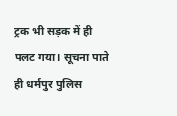ट्रक भी सड़क में ही पलट गया। सूचना पाते ही धर्मपुर पुलिस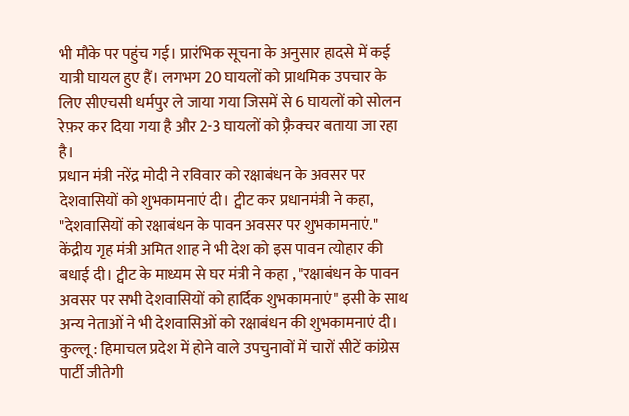भी मौके पर पहुंच गई। प्रारंभिक सूचना के अनुसार हादसे में कई यात्री घायल हुए हैं। लगभग 20 घायलों को प्राथमिक उपचार के लिए सीएचसी धर्मपुर ले जाया गया जिसमें से 6 घायलों को सोलन रेफ़र कर दिया गया है और 2-3 घायलों को फ़्रैक्चर बताया जा रहा है।
प्रधान मंत्री नरेंद्र मोदी ने रविवार को रक्षाबंधन के अवसर पर देशवासियों को शुभकामनाएं दी। ट्वीट कर प्रधानमंत्री ने कहा, "देशवासियों को रक्षाबंधन के पावन अवसर पर शुभकामनाएं." केंद्रीय गृह मंत्री अमित शाह ने भी देश को इस पावन त्योहार की बधाई दी। ट्वीट के माध्यम से घर मंत्री ने कहा , "रक्षाबंधन के पावन अवसर पर सभी देशवासियों को हार्दिक शुभकामनाएं" इसी के साथ अन्य नेताओं ने भी देशवासिओं को रक्षाबंधन की शुभकामनाएं दी।
कुल्लू : हिमाचल प्रदेश में होने वाले उपचुनावों में चारों सीटें कांग्रेस पार्टी जीतेगी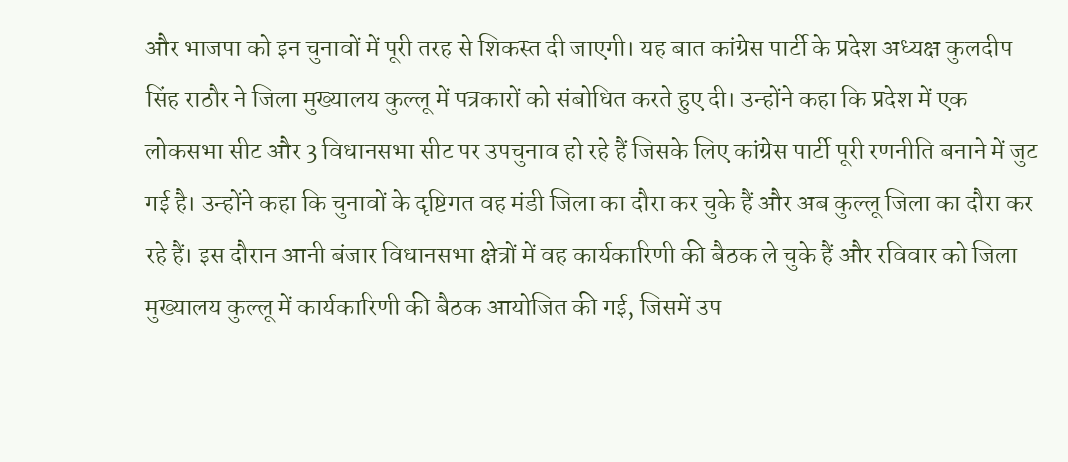और भाजपा को इन चुनावों में पूरी तरह से शिकस्त दी जाएगी। यह बात कांग्रेस पार्टी के प्रदेश अध्यक्ष कुलदीप सिंह राठौर ने जिला मुख्यालय कुल्लू में पत्रकारों को संबोधित करते हुए दी। उन्होंने कहा कि प्रदेश में एक लोकसभा सीट और 3 विधानसभा सीट पर उपचुनाव हो रहे हैं जिसके लिए कांग्रेस पार्टी पूरी रणनीति बनाने में जुट गई है। उन्होंने कहा कि चुनावों के दृष्टिगत वह मंडी जिला का दौरा कर चुके हैं और अब कुल्लू जिला का दौरा कर रहे हैं। इस दौरान आनी बंजार विधानसभा क्षेत्रों में वह कार्यकारिणी की बैठक ले चुके हैं और रविवार को जिला मुख्यालय कुल्लू में कार्यकारिणी की बैठक आयोजित की गई, जिसमें उप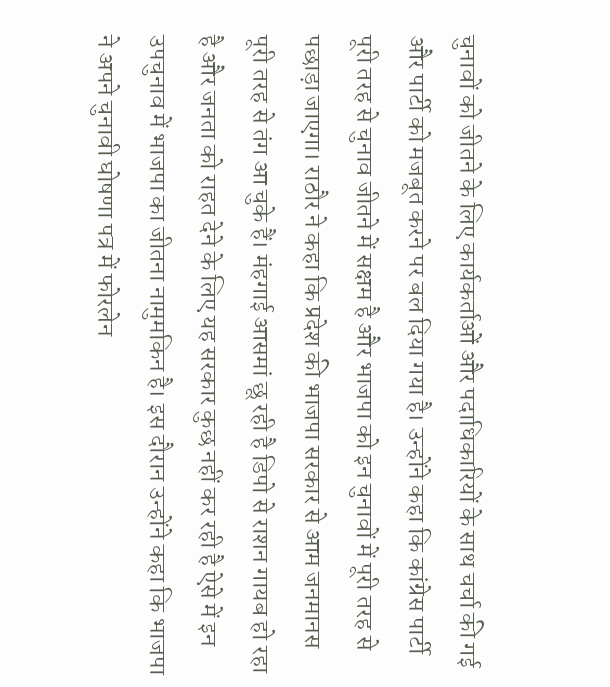चुनावों को जीतने के लिए कार्यकर्ताओं और पदाधिकारियों के साथ चर्चा की गई और पार्टी को मजबूत करने पर बल दिया गया है। उन्होंने कहा कि कांग्रेस पार्टी पूरी तरह से चुनाव जीतने में सक्षम है और भाजपा को इन चुनावों में पूरी तरह से पछाड़ा जाएगा। राठौर ने कहा कि प्रदेश की भाजपा सरकार से आम जनमानस पूरी तरह से तंग आ चुके हैं। मंहगाई आसमां छू रही है डिपो से राशन गायब हो रहा है और जनता को राहत देने के लिए यह सरकार कुछ नहीं कर रही है ऐसे में इन उपचुनाव में भाजपा का जीतना नामुमकिन है। इस दौरान उन्होंने कहा कि भाजपा ने अपने चुनावी घोषणा पत्र में फोरलेन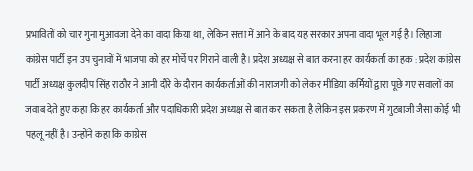प्रभावितों को चार गुना मुआवजा देने का वादा किया था, लेकिन सत्ता में आने के बाद यह सरकार अपना वादा भूल गई है। लिहाजा कांग्रेस पार्टी इन उप चुनावों में भाजपा को हर मोर्चे पर गिराने वाली है। प्रदेश अध्यक्ष से बात करना हर कार्यकर्ता का हक : प्रदेश कांग्रेस पार्टी अध्यक्ष कुलदीप सिंह राठौर ने आनी दौरे के दौरान कार्यकर्ताओं की नाराजगी को लेकर मीडिया कर्मियों द्वारा पूछे गए सवालों का जवाब देते हुए कहा कि हर कार्यकर्ता और पदाधिकारी प्रदेश अध्यक्ष से बात कर सकता है लेकिन इस प्रकरण में गुटबाजी जैसा कोई भी पहलू नहीं है। उन्होंने कहा कि काग्रेस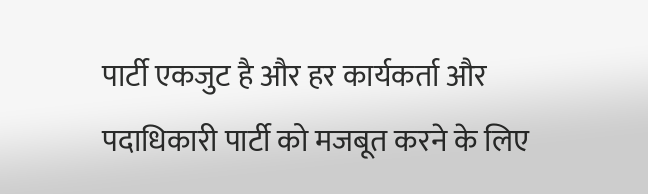पार्टी एकजुट है और हर कार्यकर्ता और पदाधिकारी पार्टी को मजबूत करने के लिए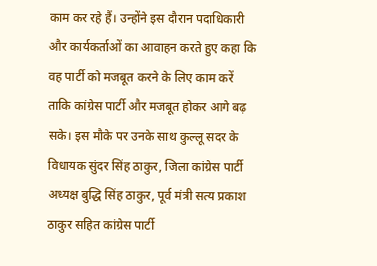काम कर रहे हैं। उन्होंने इस दौरान पदाधिकारी और कार्यकर्ताओं का आवाहन करते हुए कहा कि वह पार्टी को मजबूत करने के लिए काम करें ताकि कांग्रेस पार्टी और मजबूत होकर आगे बढ़ सके। इस मौके पर उनके साथ कुल्लू सदर के विधायक सुंदर सिंह ठाकुर, जिला कांग्रेस पार्टी अध्यक्ष बुद्धि सिंह ठाकुर, पूर्व मंत्री सत्य प्रकाश ठाकुर सहित कांग्रेस पार्टी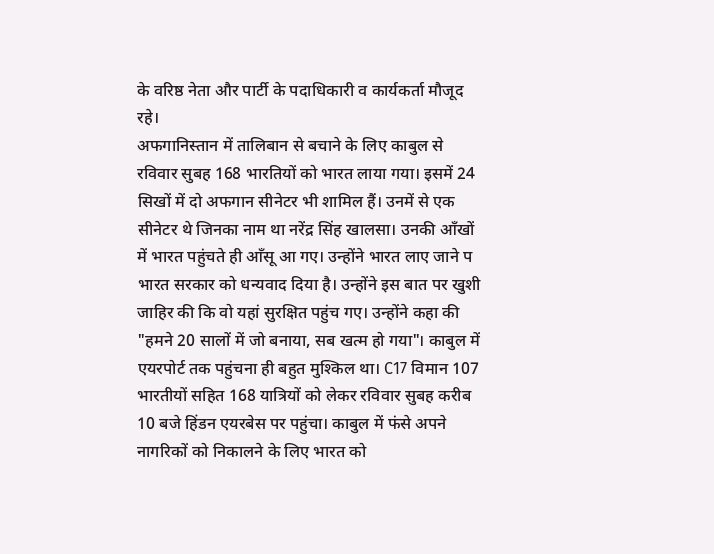के वरिष्ठ नेता और पार्टी के पदाधिकारी व कार्यकर्ता मौजूद रहे।
अफगानिस्तान में तालिबान से बचाने के लिए काबुल से रविवार सुबह 168 भारतियों को भारत लाया गया। इसमें 24 सिखों में दो अफगान सीनेटर भी शामिल हैं। उनमें से एक सीनेटर थे जिनका नाम था नरेंद्र सिंह खालसा। उनकी आँखों में भारत पहुंचते ही आँसू आ गए। उन्होंने भारत लाए जाने प भारत सरकार को धन्यवाद दिया है। उन्होंने इस बात पर खुशी जाहिर की कि वो यहां सुरक्षित पहुंच गए। उन्होंने कहा की "हमने 20 सालों में जो बनाया, सब खत्म हो गया"। काबुल में एयरपोर्ट तक पहुंचना ही बहुत मुश्किल था। C17 विमान 107 भारतीयों सहित 168 यात्रियों को लेकर रविवार सुबह करीब 10 बजे हिंडन एयरबेस पर पहुंचा। काबुल में फंसे अपने नागरिकों को निकालने के लिए भारत को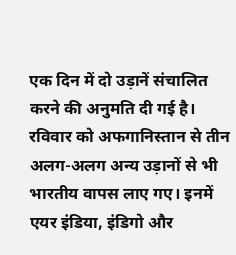एक दिन में दो उड़ानें संचालित करने की अनुमति दी गई है। रविवार को अफगानिस्तान से तीन अलग-अलग अन्य उड़ानों से भी भारतीय वापस लाए गए। इनमें एयर इंडिया, इंडिगो और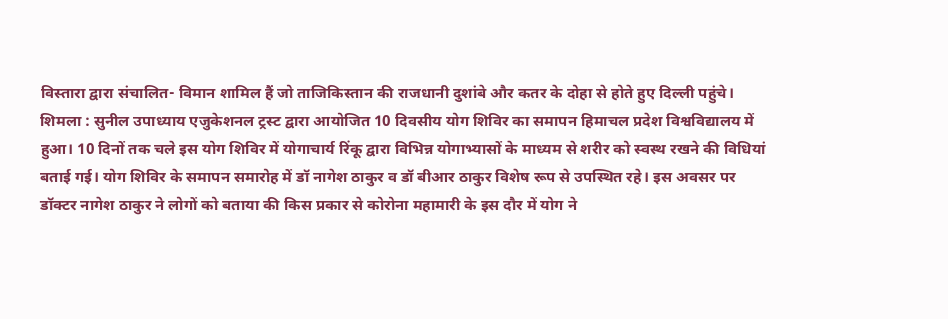विस्तारा द्वारा संचालित- विमान शामिल हैं जो ताजिकिस्तान की राजधानी दुशांबे और कतर के दोहा से होते हुए दिल्ली पहुंचे।
शिमला : सुनील उपाध्याय एजुकेशनल ट्रस्ट द्वारा आयोजित 10 दिवसीय योग शिविर का समापन हिमाचल प्रदेश विश्वविद्यालय में हुआ। 10 दिनों तक चले इस योग शिविर में योगाचार्य रिंकू द्वारा विभिन्न योगाभ्यासों के माध्यम से शरीर को स्वस्थ रखने की विधियां बताई गई। योग शिविर के समापन समारोह में डॉ नागेश ठाकुर व डॉ बीआर ठाकुर विशेष रूप से उपस्थित रहे। इस अवसर पर डॉक्टर नागेश ठाकुर ने लोगों को बताया की किस प्रकार से कोरोना महामारी के इस दौर में योग ने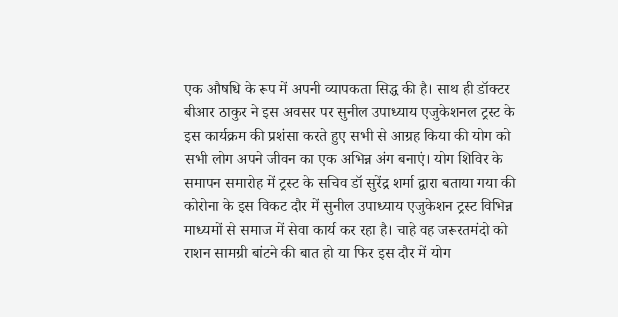एक औषधि के रूप में अपनी व्यापकता सिद्ध की है। साथ ही डॉक्टर बीआर ठाकुर ने इस अवसर पर सुनील उपाध्याय एजुकेशनल ट्रस्ट के इस कार्यक्रम की प्रशंसा करते हुए सभी से आग्रह किया की योग को सभी लोग अपने जीवन का एक अभिन्न अंग बनाएं। योग शिविर के समापन समारोह में ट्रस्ट के सचिव डॉ सुरेंद्र शर्मा द्वारा बताया गया की कोरोना के इस विकट दौर में सुनील उपाध्याय एजुकेशन ट्रस्ट विभिन्न माध्यमों से समाज में सेवा कार्य कर रहा है। चाहे वह जरूरतमंदो को राशन सामग्री बांटने की बात हो या फिर इस दौर में योग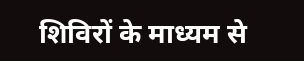शिविरों के माध्यम से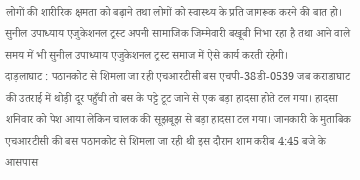लोगों की शारीरिक क्षमता को बढ़ाने तथा लोगों को स्वास्थ्य के प्रति जागरूक करने की बात हो। सुनील उपाध्याय एजुकेशनल ट्रस्ट अपनी सामाजिक जिम्मेवारी बखूबी निभा रहा है तथा आने वाले समय में भी सुनील उपाध्याय एजुकेशनल ट्रस्ट समाज में ऐसे कार्य करती रहेगी।
दाड़लाघाट : पठानकोट से शिमला जा रही एचआरटीसी बस एचपी-38डी-0539 जब कराडाघाट की उतराई में थोड़ी दूर पहुँची तो बस के पट्टे टूट जाने से एक बड़ा हादसा होते टल गया। हादसा शनिवार को पेश आया लेकिन चालक की सूझबूझ से बड़ा हादसा टल गया। जानकारी के मुताबिक एचआरटीसी की बस पठानकोट से शिमला जा रही थी इस दौरान शाम करीब 4:45 बजे के आसपास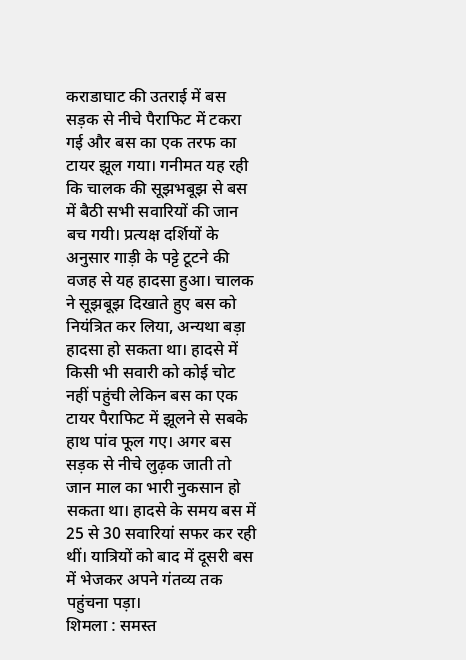कराडाघाट की उतराई में बस सड़क से नीचे पैराफिट में टकरा गई और बस का एक तरफ का टायर झूल गया। गनीमत यह रही कि चालक की सूझभबूझ से बस में बैठी सभी सवारियों की जान बच गयी। प्रत्यक्ष दर्शियों के अनुसार गाड़ी के पट्टे टूटने की वजह से यह हादसा हुआ। चालक ने सूझबूझ दिखाते हुए बस को नियंत्रित कर लिया, अन्यथा बड़ा हादसा हो सकता था। हादसे में किसी भी सवारी को कोई चोट नहीं पहुंची लेकिन बस का एक टायर पैराफिट में झूलने से सबके हाथ पांव फूल गए। अगर बस सड़क से नीचे लुढ़क जाती तो जान माल का भारी नुकसान हो सकता था। हादसे के समय बस में 25 से 30 सवारियां सफर कर रही थीं। यात्रियों को बाद में दूसरी बस में भेजकर अपने गंतव्य तक पहुंचना पड़ा।
शिमला : समस्त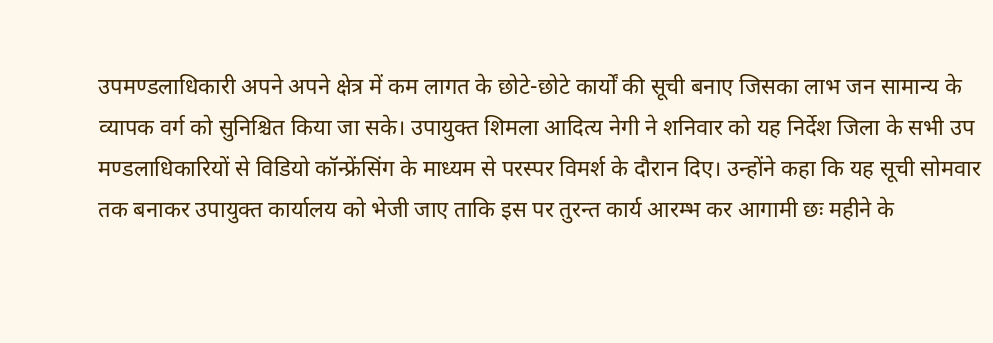उपमण्डलाधिकारी अपने अपने क्षेत्र में कम लागत के छोटे-छोटे कार्यों की सूची बनाए जिसका लाभ जन सामान्य के व्यापक वर्ग को सुनिश्चित किया जा सके। उपायुक्त शिमला आदित्य नेगी ने शनिवार को यह निर्देश जिला के सभी उप मण्डलाधिकारियों से विडियो कॉन्फ्रेंसिंग के माध्यम से परस्पर विमर्श के दौरान दिए। उन्होंने कहा कि यह सूची सोमवार तक बनाकर उपायुक्त कार्यालय को भेजी जाए ताकि इस पर तुरन्त कार्य आरम्भ कर आगामी छः महीने के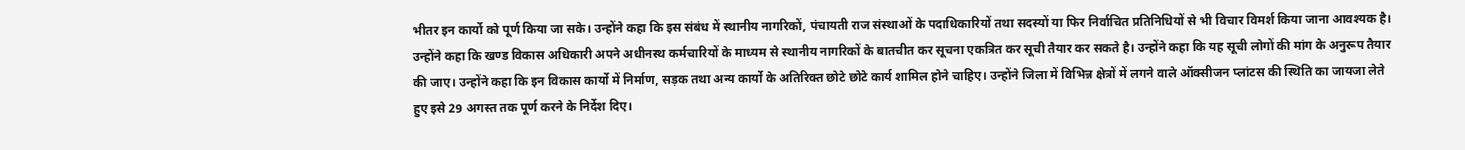भीतर इन कार्यो को पूर्ण किया जा सके। उन्होंने कहा कि इस संबंध में स्थानीय नागरिकों, पंचायती राज संस्थाओं के पदाधिकारियों तथा सदस्यों या फिर निर्वाचित प्रतिनिधियों से भी विचार विमर्श किया जाना आवश्यक है। उन्होंने कहा कि खण्ड विकास अधिकारी अपने अधीनस्थ कर्मचारियों के माध्यम से स्थानीय नागरिकों के बातचीत कर सूचना एकत्रित कर सूची तैयार कर सकते है। उन्होंने कहा कि यह सूची लोगों की मांग के अनुरूप तैयार की जाए। उन्होंने कहा कि इन विकास कार्यो में निर्माण, सड़क तथा अन्य कार्यो के अतिरिक्त छोटे छोटे कार्य शामिल होने चाहिए। उन्होंने जिला में विभिन्न क्षेत्रों में लगने वाले ऑक्सीजन प्लांटस की स्थिति का जायजा लेते हुए इसे 29 अगस्त तक पूर्ण करने के निर्देश दिए।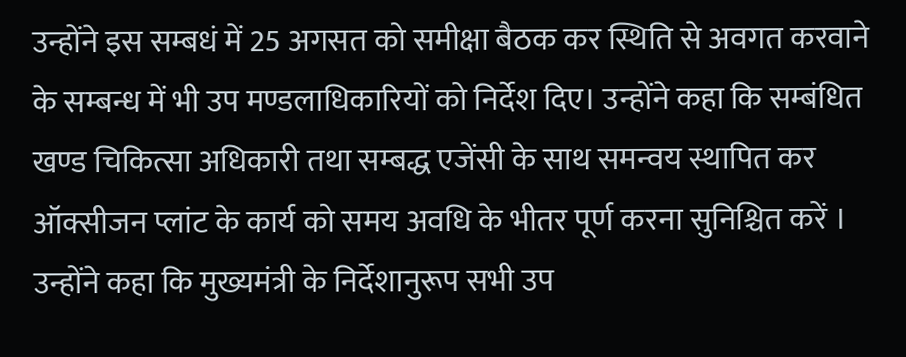उन्होंने इस सम्बधं में 25 अगसत को समीक्षा बैठक कर स्थिति से अवगत करवाने के सम्बन्ध में भी उप मण्डलाधिकारियों को निर्देश दिए। उन्होंने कहा कि सम्बंधित खण्ड चिकित्सा अधिकारी तथा सम्बद्ध एजेंसी के साथ समन्वय स्थापित कर ऑक्सीजन प्लांट के कार्य को समय अवधि के भीतर पूर्ण करना सुनिश्चित करें । उन्होंने कहा कि मुख्यमंत्री के निर्देशानुरूप सभी उप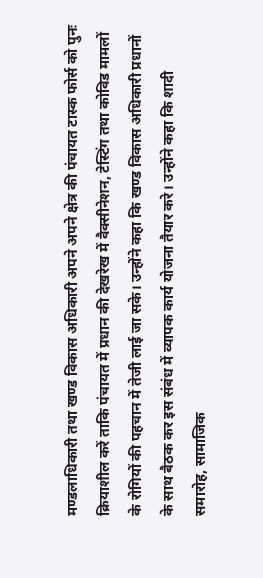मण्डलाधिकारी तथा खण्ड विकास अधिकारी अपने अपने क्षेत्र की पंचायत टास्क फोर्स को पुनः क्रियाशील करें ताकि पंचायत में प्रधान की देखरेख में वैक्सीनेशन, टेस्टिंग तथा कोविड मामलों के रोगियों की पहचान में तेजी लाई जा सके। उन्होंने कहा कि खण्ड विकास अधिकारी प्रधानों के साथ बैठक कर इस संबंध में व्यापक कार्य योजना तैयार करे। उन्होंने कहा कि शादी समारोह, सामाजिक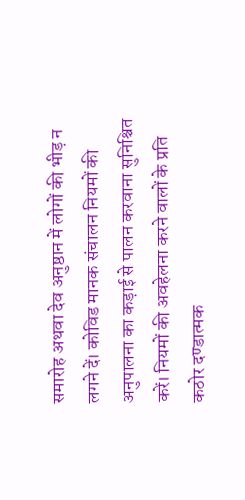समारोह अथवा देव अनुष्ठान में लोगों की भीड़ न लगने दें। कोविड मानक संचालन नियमों की अनुपालना का कड़ाई से पालन करवाना सुनिश्चित करें। नियमों की अवहेलना करने वालों के प्रति कठोर दण्डात्मक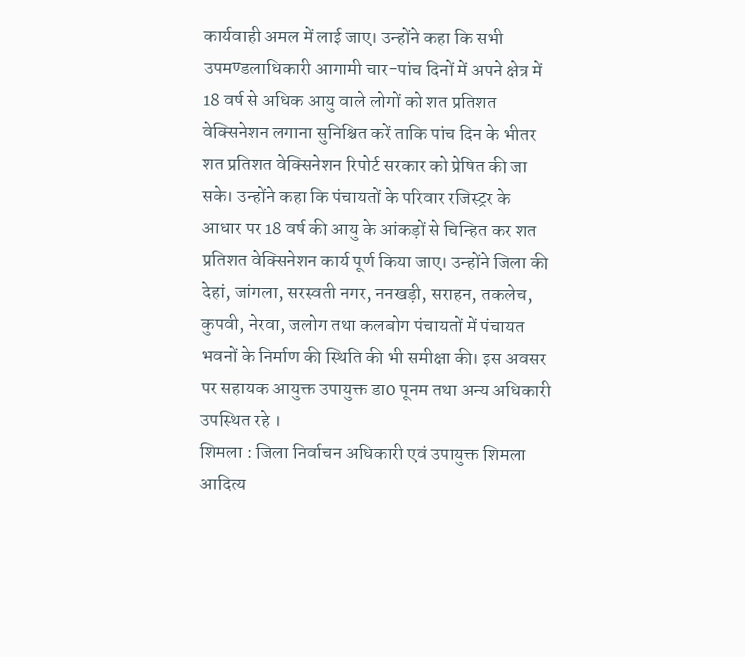कार्यवाही अमल में लाई जाए। उन्होंने कहा कि सभी उपमण्डलाधिकारी आगामी चार-पांच दिनों में अपने क्षेत्र में 18 वर्ष से अधिक आयु वाले लोगों को शत प्रतिशत वेक्सिनेशन लगाना सुनिश्चित करें ताकि पांच दिन के भीतर शत प्रतिशत वेक्सिनेशन रिपोर्ट सरकार को प्रेषित की जा सके। उन्होंने कहा कि पंचायतों के परिवार रजिस्ट्रर के आधार पर 18 वर्ष की आयु के आंकड़ों से चिन्हित कर शत प्रतिशत वेक्सिनेशन कार्य पूर्ण किया जाए। उन्होंने जिला की देहां, जांगला, सरस्वती नगर, ननखड़ी, सराहन, तकलेच, कुपवी, नेरवा, जलोग तथा कलबोग पंचायतों में पंचायत भवनों के निर्माण की स्थिति की भी समीक्षा की। इस अवसर पर सहायक आयुक्त उपायुक्त डा0 पूनम तथा अन्य अधिकारी उपस्थित रहे ।
शिमला : जिला निर्वाचन अधिकारी एवं उपायुक्त शिमला आदित्य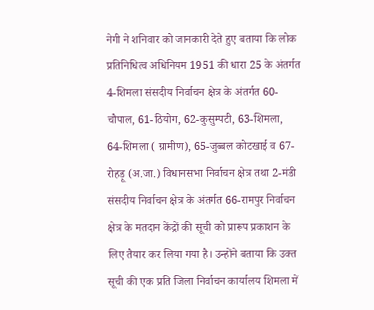नेगी ने शनिवार को जानकारी देते हुए बताया कि लोक प्रतिनिधित्व अधिनियम 1951 की धारा 25 के अंतर्गत 4-शिमला संसदीय निर्वाचन क्षेत्र के अंतर्गत 60-चौपाल, 61-ठियोग, 62-कुसुम्पटी, 63-शिमला, 64-शिमला ( ग्रामीण), 65-जुब्बल कोटखाई व 67-रोहड़ू (अ.जा.) विधानसभा निर्वाचन क्षेत्र तथा 2-मंडी संसदीय निर्वाचन क्षेत्र के अंतर्गत 66-रामपुर निर्वाचन क्षेत्र के मतदान केंद्रों की सूची को प्रारूप प्रकाशन के लिए तैयार कर लिया गया है। उन्होंने बताया कि उक्त सूची की एक प्रति जिला निर्वाचन कार्यालय शिमला में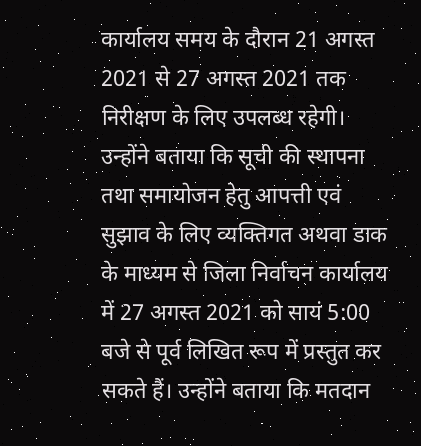कार्यालय समय के दौरान 21 अगस्त 2021 से 27 अगस्त 2021 तक निरीक्षण के लिए उपलब्ध रहेगी। उन्होंने बताया कि सूची की स्थापना तथा समायोजन हेतु आपत्ती एवं सुझाव के लिए व्यक्तिगत अथवा डाक के माध्यम से जिला निर्वाचन कार्यालय में 27 अगस्त 2021 को सायं 5:00 बजे से पूर्व लिखित रूप में प्रस्तुत कर सकते हैं। उन्होंने बताया कि मतदान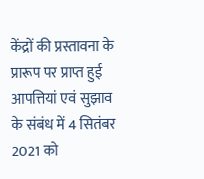केंद्रों की प्रस्तावना के प्रारूप पर प्राप्त हुई आपत्तियां एवं सुझाव के संबंध में 4 सितंबर 2021 को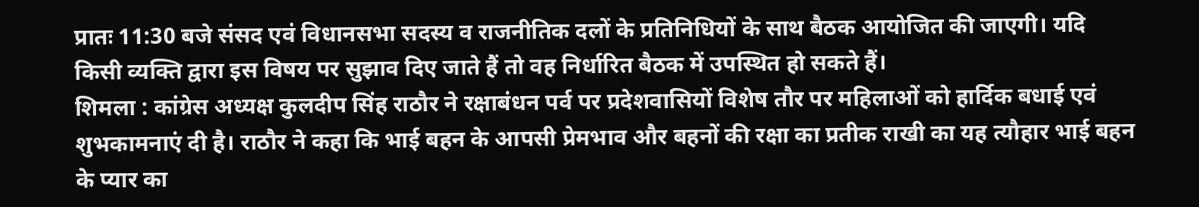प्रातः 11:30 बजे संसद एवं विधानसभा सदस्य व राजनीतिक दलों के प्रतिनिधियों के साथ बैठक आयोजित की जाएगी। यदि किसी व्यक्ति द्वारा इस विषय पर सुझाव दिए जाते हैं तो वह निर्धारित बैठक में उपस्थित हो सकते हैं।
शिमला : कांग्रेस अध्यक्ष कुलदीप सिंह राठौर ने रक्षाबंधन पर्व पर प्रदेशवासियों विशेष तौर पर महिलाओं को हार्दिक बधाई एवं शुभकामनाएं दी है। राठौर ने कहा कि भाई बहन के आपसी प्रेमभाव और बहनों की रक्षा का प्रतीक राखी का यह त्यौहार भाई बहन के प्यार का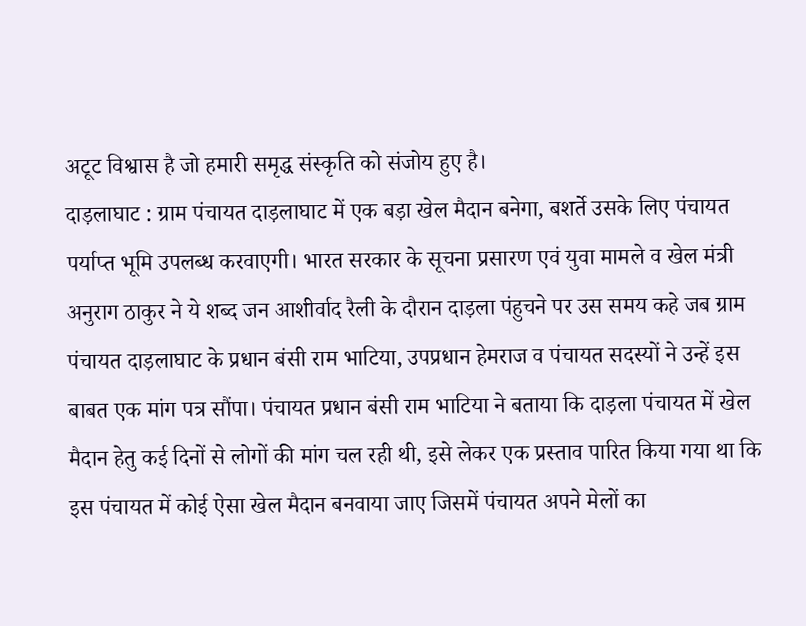अटूट विश्वास है जो हमारी समृद्ध संस्कृति को संजोय हुए है।
दाड़लाघाट : ग्राम पंचायत दाड़लाघाट में एक बड़ा खेल मैदान बनेगा, बशर्ते उसके लिए पंचायत पर्याप्त भूमि उपलब्ध करवाएगी। भारत सरकार के सूचना प्रसारण एवं युवा मामले व खेल मंत्री अनुराग ठाकुर ने ये शब्द जन आशीर्वाद रैली के दौरान दाड़ला पंहुचने पर उस समय कहे जब ग्राम पंचायत दाड़लाघाट के प्रधान बंसी राम भाटिया, उपप्रधान हेमराज व पंचायत सदस्यों ने उन्हें इस बाबत एक मांग पत्र सौंपा। पंचायत प्रधान बंसी राम भाटिया ने बताया कि दाड़ला पंचायत में खेल मैदान हेतु कई दिनों से लोगों की मांग चल रही थी, इसे लेकर एक प्रस्ताव पारित किया गया था कि इस पंचायत में कोई ऐसा खेल मैदान बनवाया जाए जिसमें पंचायत अपने मेलों का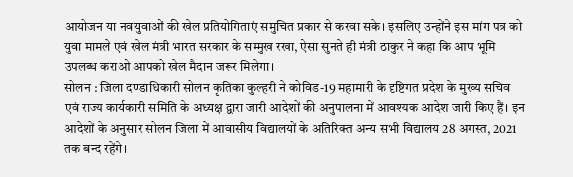आयोजन या नवयुवाओं की खेल प्रतियोगिताएं समुचित प्रकार से करवा सके। इसलिए उन्होंने इस मांग पत्र को युवा मामले एवं खेल मंत्री भारत सरकार के सम्मुख रखा, ऐसा सुनते ही मंत्री ठाकुर ने कहा कि आप भूमि उपलब्ध कराओ आपको खेल मैदान जरूर मिलेगा।
सोलन : जिला दण्डाधिकारी सोलन कृतिका कुल्हरी ने कोविड-19 महामारी के दृष्टिगत प्रदेश के मुख्य सचिव एवं राज्य कार्यकारी समिति के अध्यक्ष द्वारा जारी आदेशों की अनुपालना में आवश्यक आदेश जारी किए हैं। इन आदेशों के अनुसार सोलन जिला में आवासीय विद्यालयों के अतिरिक्त अन्य सभी विद्यालय 28 अगस्त, 2021 तक बन्द रहेंगे।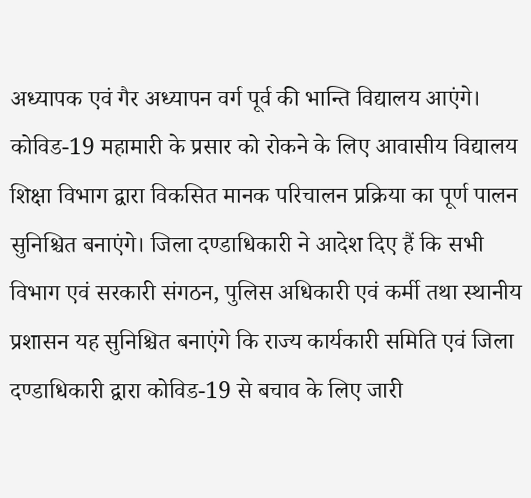अध्यापक एवं गैर अध्यापन वर्ग पूर्व की भान्ति विद्यालय आएंगे। कोविड-19 महामारी के प्रसार को रोकने के लिए आवासीय विद्यालय शिक्षा विभाग द्वारा विकसित मानक परिचालन प्रक्रिया का पूर्ण पालन सुनिश्चित बनाएंगे। जिला दण्डाधिकारी ने आदेश दिए हैं कि सभी विभाग एवं सरकारी संगठन, पुलिस अधिकारी एवं कर्मी तथा स्थानीय प्रशासन यह सुनिश्चित बनाएंगे कि राज्य कार्यकारी समिति एवं जिला दण्डाधिकारी द्वारा कोविड-19 से बचाव के लिए जारी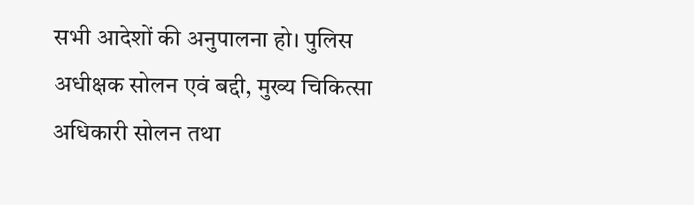सभी आदेशों की अनुपालना हो। पुलिस अधीक्षक सोलन एवं बद्दी, मुख्य चिकित्सा अधिकारी सोलन तथा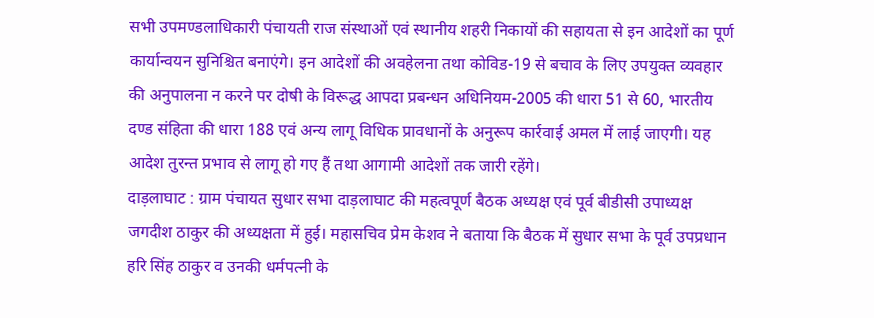सभी उपमण्डलाधिकारी पंचायती राज संस्थाओं एवं स्थानीय शहरी निकायों की सहायता से इन आदेशों का पूर्ण कार्यान्वयन सुनिश्चित बनाएंगे। इन आदेशों की अवहेलना तथा कोविड-19 से बचाव के लिए उपयुक्त व्यवहार की अनुपालना न करने पर दोषी के विरूद्ध आपदा प्रबन्धन अधिनियम-2005 की धारा 51 से 60, भारतीय दण्ड संहिता की धारा 188 एवं अन्य लागू विधिक प्रावधानों के अनुरूप कार्रवाई अमल में लाई जाएगी। यह आदेश तुरन्त प्रभाव से लागू हो गए हैं तथा आगामी आदेशों तक जारी रहेंगे।
दाड़लाघाट : ग्राम पंचायत सुधार सभा दाड़लाघाट की महत्वपूर्ण बैठक अध्यक्ष एवं पूर्व बीडीसी उपाध्यक्ष जगदीश ठाकुर की अध्यक्षता में हुई। महासचिव प्रेम केशव ने बताया कि बैठक में सुधार सभा के पूर्व उपप्रधान हरि सिंह ठाकुर व उनकी धर्मपत्नी के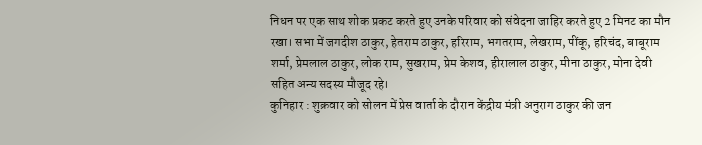निधन पर एक साथ शोक प्रकट करते हुए उनके परिवार को संवेदना जाहिर करते हुए 2 मिनट का मौन रखा। सभा में जगदीश ठाकुर, हेतराम ठाकुर, हरिराम, भगतराम, लेखराम, पींकू, हरिचंद, बाबूराम शर्मा, प्रेमलाल ठाकुर, लोक राम, सुखराम, प्रेम केशव, हीरालाल ठाकुर, मीना ठाकुर, मोना देवी सहित अन्य सदस्य मौजूद रहे।
कुनिहार : शुक्रवार को सोलन में प्रेस वार्ता के दौरान केंद्रीय मंत्री अनुराग ठाकुर की जन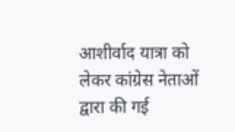आशीर्वाद यात्रा को लेकर कांग्रेस नेताओं द्वारा की गई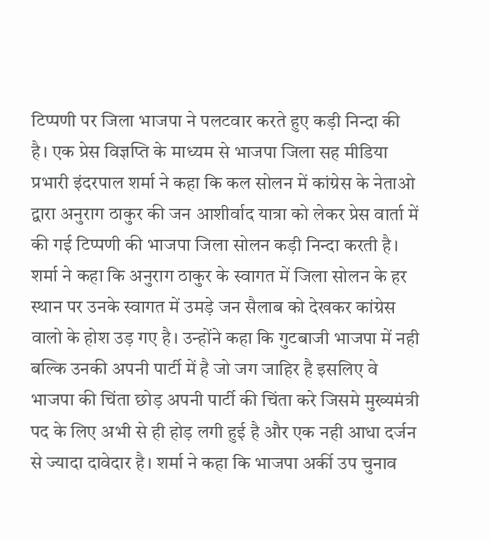टिप्पणी पर जिला भाजपा ने पलटवार करते हुए कड़ी निन्दा की है। एक प्रेस विज्ञप्ति के माध्यम से भाजपा जिला सह मीडिया प्रभारी इंदरपाल शर्मा ने कहा कि कल सोलन में कांग्रेस के नेताओ द्वारा अनुराग ठाकुर की जन आशीर्वाद यात्रा को लेकर प्रेस वार्ता में की गई टिप्पणी की भाजपा जिला सोलन कड़ी निन्दा करती है। शर्मा ने कहा कि अनुराग ठाकुर के स्वागत में जिला सोलन के हर स्थान पर उनके स्वागत में उमड़े जन सैलाब को देखकर कांग्रेस वालो के होश उड़ गए है। उन्होंने कहा कि गुटबाजी भाजपा में नही बल्कि उनकी अपनी पार्टी में है जो जग जाहिर है इसलिए वे भाजपा की चिंता छोड़ अपनी पार्टी की चिंता करे जिसमे मुख्यमंत्री पद के लिए अभी से ही होड़ लगी हुई है और एक नही आधा दर्जन से ज्यादा दावेदार है। शर्मा ने कहा कि भाजपा अर्की उप चुनाव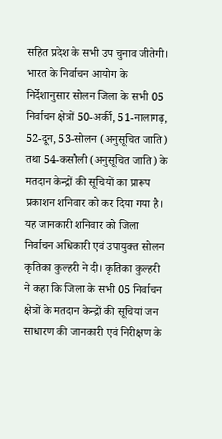सहित प्रदेश के सभी उप चुनाव जीतेगी।
भारत के निर्वाचन आयोग के निर्देशानुसार सोलन जिला के सभी 05 निर्वाचन क्षेत्रों 50-अर्की, 51-नालागढ़, 52-दून, 53-सोलन (अनुसूचित जाति) तथा 54-कसौली (अनुसूचित जाति) के मतदान केन्द्रों की सूचियों का प्रारूप प्रकाशन शनिवार को कर दिया गया है। यह जानकारी शनिवार को जिला निर्वाचन अधिकारी एवं उपायुक्त सोलन कृतिका कुल्हरी ने दी। कृतिका कुल्हरी ने कहा कि जिला के सभी 05 निर्वाचन क्षेत्रों के मतदान केन्द्रों की सूचियां जन साधारण की जानकारी एवं निरीक्षण के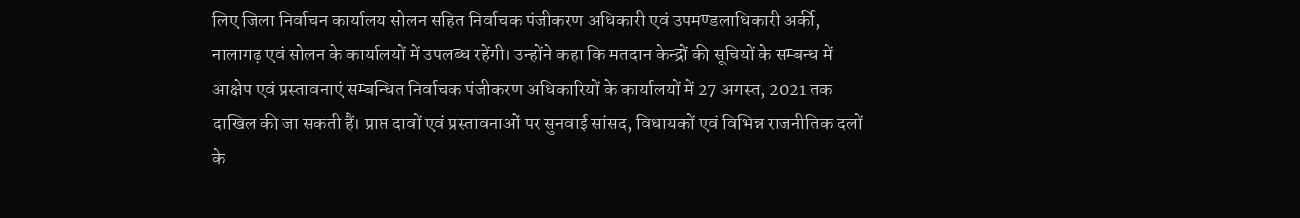लिए जिला निर्वाचन कार्यालय सोलन सहित निर्वाचक पंजीकरण अधिकारी एवं उपमण्डलाधिकारी अर्की, नालागढ़ एवं सोलन के कार्यालयों में उपलब्ध रहेंगी। उन्होंने कहा कि मतदान केन्द्रों की सूचियों के सम्बन्ध में आक्षेप एवं प्रस्तावनाएं सम्बन्धित निर्वाचक पंजीकरण अधिकारियों के कार्यालयों में 27 अगस्त, 2021 तक दाखिल की जा सकती हैं। प्राप्त दावों एवं प्रस्तावनाओं पर सुनवाई सांसद, विधायकों एवं विभिन्न राजनीतिक दलों के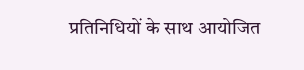प्रतिनिधियों के साथ आयोजित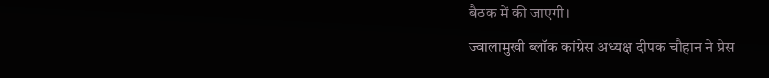बैठक में की जाएगी।
ज्वालामुखी ब्लॉक कांग्रेस अध्यक्ष दीपक चौहान ने प्रेस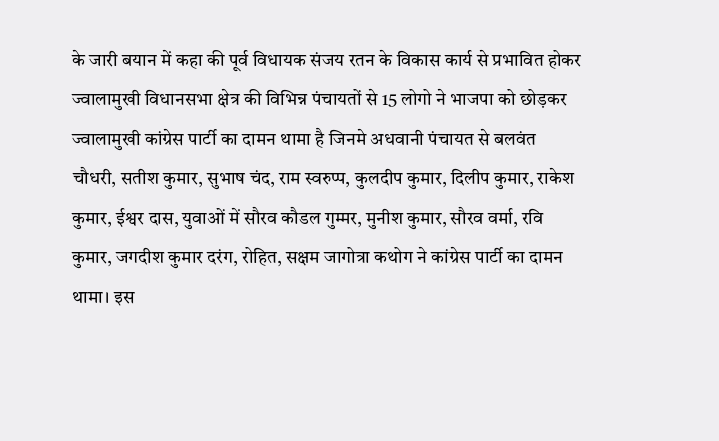के जारी बयान में कहा की पूर्व विधायक संजय रतन के विकास कार्य से प्रभावित होकर ज्वालामुखी विधानसभा क्षेत्र की विभिन्न पंचायतों से 15 लोगो ने भाजपा को छोड़कर ज्वालामुखी कांग्रेस पार्टी का दामन थामा है जिनमे अधवानी पंचायत से बलवंत चौधरी, सतीश कुमार, सुभाष चंद, राम स्वरुप्प, कुलदीप कुमार, दिलीप कुमार, राकेश कुमार, ईश्वर दास, युवाओं में सौरव कौडल गुम्मर, मुनीश कुमार, सौरव वर्मा, रवि कुमार, जगदीश कुमार दरंग, रोहित, सक्षम जागोत्रा कथोग ने कांग्रेस पार्टी का दामन थामा। इस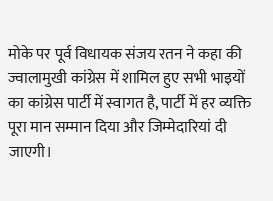मोके पर पूर्व विधायक संजय रतन ने कहा की ज्वालामुखी कांग्रेस में शामिल हुए सभी भाइयों का कांग्रेस पार्टी में स्वागत है, पार्टी में हर व्यक्ति पूरा मान सम्मान दिया और जिम्मेदारियां दी जाएगी।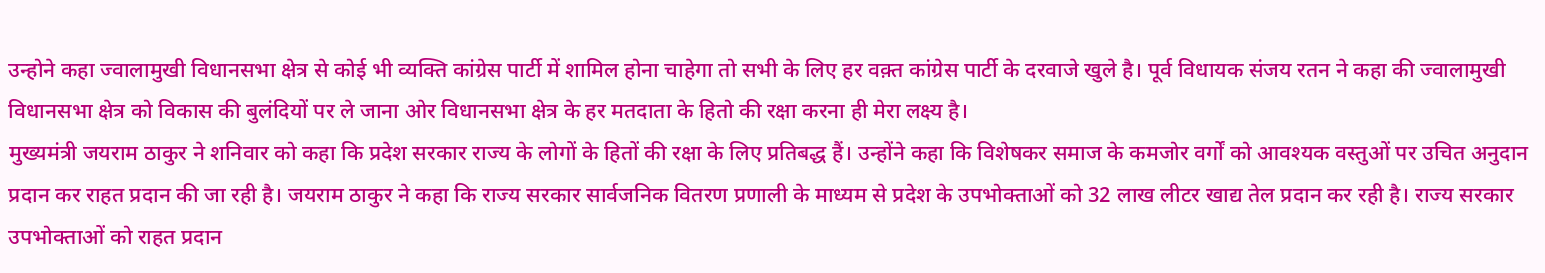उन्होने कहा ज्वालामुखी विधानसभा क्षेत्र से कोई भी व्यक्ति कांग्रेस पार्टी में शामिल होना चाहेगा तो सभी के लिए हर वक़्त कांग्रेस पार्टी के दरवाजे खुले है। पूर्व विधायक संजय रतन ने कहा की ज्वालामुखी विधानसभा क्षेत्र को विकास की बुलंदियों पर ले जाना ओर विधानसभा क्षेत्र के हर मतदाता के हितो की रक्षा करना ही मेरा लक्ष्य है।
मुख्यमंत्री जयराम ठाकुर ने शनिवार को कहा कि प्रदेश सरकार राज्य के लोगों के हितों की रक्षा के लिए प्रतिबद्ध हैं। उन्होंने कहा कि विशेषकर समाज के कमजोर वर्गों को आवश्यक वस्तुओं पर उचित अनुदान प्रदान कर राहत प्रदान की जा रही है। जयराम ठाकुर ने कहा कि राज्य सरकार सार्वजनिक वितरण प्रणाली के माध्यम से प्रदेश के उपभोक्ताओं को 32 लाख लीटर खाद्य तेल प्रदान कर रही है। राज्य सरकार उपभोक्ताओं को राहत प्रदान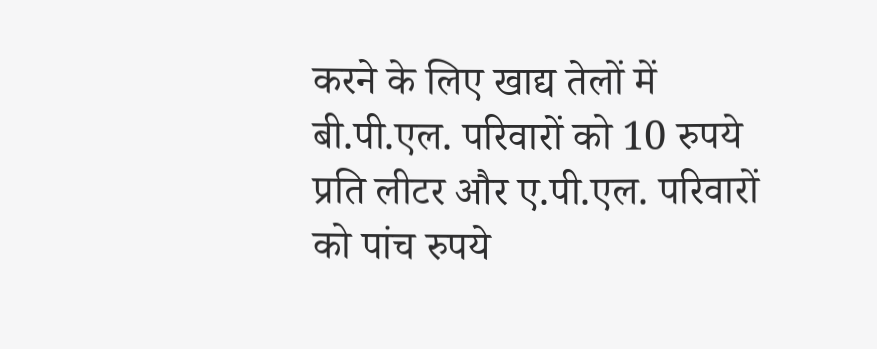करने के लिए खाद्य तेलों में बी.पी.एल. परिवारों को 10 रुपये प्रति लीटर और ए.पी.एल. परिवारों को पांच रुपये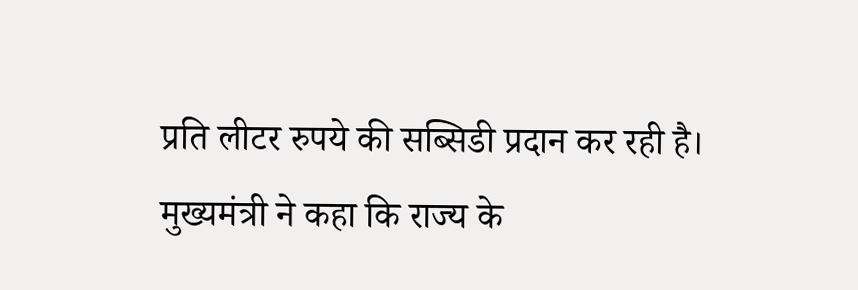प्रति लीटर रुपये की सब्सिडी प्रदान कर रही है। मुख्यमंत्री ने कहा कि राज्य के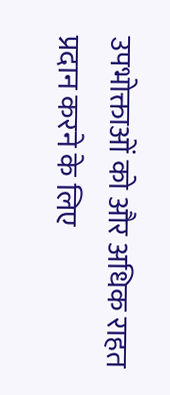उपभोक्ताओं को और अधिक राहत प्रदान करने के लिए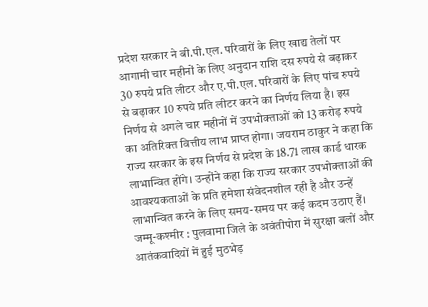प्रदेश सरकार ने बी.पी.एल. परिवारों के लिए खाद्य तेलों पर आगामी चार महीनों के लिए अनुदान राशि दस रुपये से बढ़ाकर 30 रुपये प्रति लीटर और ए.पी.एल. परिवारों के लिए पांच रुपये से बढ़ाकर 10 रुपये प्रति लीटर करने का निर्णय लिया है। इस निर्णय से अगले चार महीनों में उपभोक्ताओं को 13 करोड़ रुपये का अतिरिक्त वित्तीय लाभ प्राप्त होगा। जयराम ठाकुर ने कहा कि राज्य सरकार के इस निर्णय से प्रदेश के 18.71 लाख कार्ड धारक लाभान्वित होंगे। उन्होंने कहा कि राज्य सरकार उपभोक्ताओं की आवश्यकताओं के प्रति हमेशा संवेदनशील रही है और उन्हें लाभान्वित करने के लिए समय-समय पर कई कदम उठाए हैं।
जम्मू-कश्मीर : पुलवामा जिले के अवंतीपोरा में सुरक्षा बलों और आतंकवादियों में हुई मुठभेड़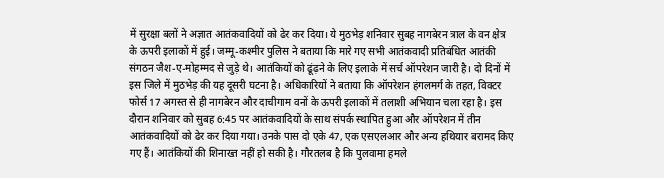में सुरक्षा बलों ने अज्ञात आतंकवादियों को ढेर कर दिया। ये मुठभेड़ शनिवार सुबह नागबेरन त्राल के वन क्षेत्र के ऊपरी इलाकों में हुई। जम्मू-कश्मीर पुलिस ने बताया कि मारे गए सभी आतंकवादी प्रतिबंधित आतंकी संगठन जैश-ए-मोहम्मद से जुड़े थे। आतंकियों को ढूंढ़ने के लिए इलाके में सर्च ऑपरेशन जारी है। दो दिनों में इस जिले में मुठभेड़ की यह दूसरी घटना है। अधिकारियों ने बताया कि ऑपरेशन हंगलमर्ग के तहत, विक्टर फोर्स 17 अगस्त से ही नागबेरन और दाचीगाम वनों के ऊपरी इलाकों में तलाशी अभियान चला रहा है। इस दौरान शनिवार को सुबह 6:45 पर आतंकवादियों के साथ संपर्क स्थापित हुआ और ऑपरेशन में तीन आतंकवादियों को ढेर कर दिया गया। उनके पास दो एके 47, एक एसएलआर और अन्य हथियार बरामद किए गए हैं। आतंकियों की शिनाख्त नहीं हो सकी है। गौरतलब है कि पुलवामा हमले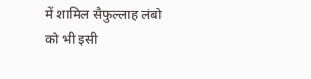में शामिल सैफुल्लाह लंबो को भी इसी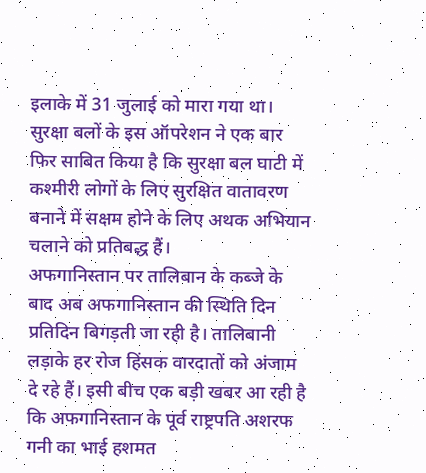इलाके में 31 जुलाई को मारा गया था। सुरक्षा बलों के इस ऑपरेशन ने एक बार फिर साबित किया है कि सुरक्षा बल घाटी में कश्मीरी लोगों के लिए सुरक्षित वातावरण बनाने में सक्षम होने के लिए अथक अभियान चलाने को प्रतिबद्ध हैं।
अफगानिस्तान पर तालिबान के कब्जे के बाद अब अफगानिस्तान की स्थिति दिन प्रतिदिन बिगड़ती जा रही है। तालिबानी लड़ाके हर रोज हिंसक वारदातों को अंजाम दे रहे हैं। इसी बीच एक बड़ी खबर आ रही है कि अफगानिस्तान के पूर्व राष्ट्रपति अशरफ गनी का भाई हशमत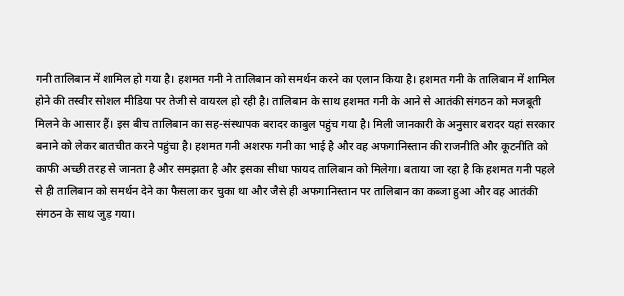गनी तालिबान में शामिल हो गया है। हशमत गनी ने तालिबान को समर्थन करने का एलान किया है। हशमत गनी के तालिबान में शामिल होने की तस्वीर सोशल मीडिया पर तेजी से वायरल हो रही है। तालिबान के साथ हशमत गनी के आने से आतंकी संगठन को मजबूती मिलने के आसार हैं। इस बीच तालिबान का सह-संस्थापक बरादर काबुल पहुंच गया है। मिली जानकारी के अनुसार बरादर यहां सरकार बनाने को लेकर बातचीत करने पहुंचा है। हशमत गनी अशरफ गनी का भाई है और वह अफगानिस्तान की राजनीति और कूटनीति को काफी अच्छी तरह से जानता है और समझता है और इसका सीधा फायद तालिबान को मिलेगा। बताया जा रहा है कि हशमत गनी पहले से ही तालिबान को समर्थन देने का फैसला कर चुका था और जैसे ही अफगानिस्तान पर तालिबान का कब्जा हुआ और वह आतंकी संगठन के साथ जुड़ गया।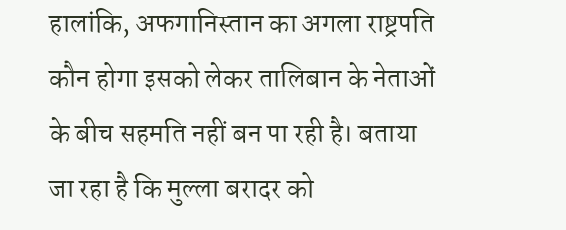हालांकि, अफगानिस्तान का अगला राष्ट्रपति कौन होगा इसको लेकर तालिबान के नेताओं के बीच सहमति नहीं बन पा रही है। बताया जा रहा है कि मुल्ला बरादर को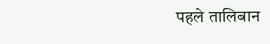पहले तालिबान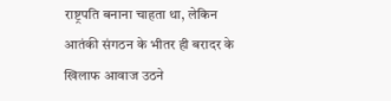राष्ट्रपति बनाना चाहता था, लेकिन आतंकी संगठन के भीतर ही बरादर के खिलाफ आवाज उठने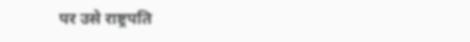पर उसे राष्ट्रपति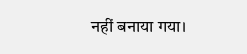नहीं बनाया गया।